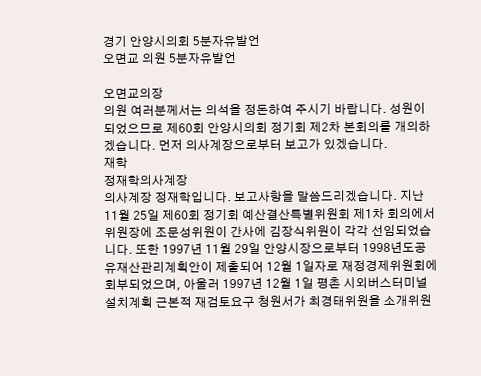경기 안양시의회 5분자유발언
오면교 의원 5분자유발언

오면교의장
의원 여러분께서는 의석을 정돈하여 주시기 바랍니다. 성원이 되었으므로 제60회 안양시의회 정기회 제2차 본회의를 개의하겠습니다. 먼저 의사계장으로부터 보고가 있겠습니다.
재학
정재학의사계장
의사계장 정재학입니다. 보고사항을 말씀드리겠습니다. 지난 11월 25일 제60회 정기회 예산결산특별위원회 제1차 회의에서 위원장에 조문성위원이 간사에 김장식위원이 각각 선임되었습니다. 또한 1997년 11월 29일 안양시장으로부터 1998년도공유재산관리계획안이 제출되어 12월 1일자로 재정경제위원회에 회부되었으며, 아울러 1997년 12월 1일 평촌 시외버스터미널 설치계획 근본적 재검토요구 청원서가 최경태위원을 소개위원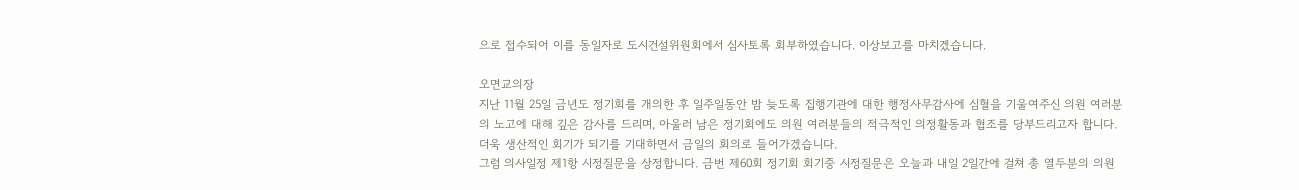으로 접수되어 이를 동일자로 도시건설위원회에서 심사토록 회부하였습니다. 이상보고를 마치겠습니다.

오면교의장
지난 11월 25일 금년도 정기회를 개의한 후 일주일동안 밤 늦도록 집행기관에 대한 행정사무감사에 심혈을 기울여주신 의원 여러분의 노고에 대해 깊은 감사를 드리며, 아울러 남은 정기회에도 의원 여러분들의 적극적인 의정활동과 협조를 당부드리고자 합니다. 더욱 생산적인 회기가 되기를 기대하면서 금일의 회의로 들어가겠습니다.
그럼 의사일정 제1항 시정질문을 상정합니다. 금번 제60회 정기회 회기중 시정질문은 오늘과 내일 2일간에 걸쳐 총 열두분의 의원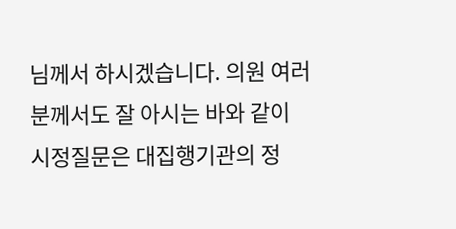님께서 하시겠습니다. 의원 여러분께서도 잘 아시는 바와 같이 시정질문은 대집행기관의 정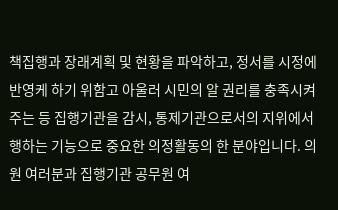책집행과 장래계획 및 현황을 파악하고, 정서를 시정에 반영케 하기 위함고 아울러 시민의 알 권리를 충족시켜주는 등 집행기관을 감시, 통제기관으로서의 지위에서 행하는 기능으로 중요한 의정활동의 한 분야입니다. 의원 여러분과 집행기관 공무원 여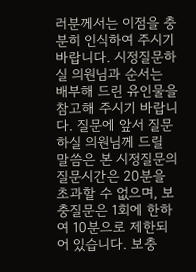러분께서는 이점을 충분히 인식하여 주시기 바랍니다. 시정질문하실 의원님과 순서는 배부해 드린 유인물을 참고해 주시기 바랍니다. 질문에 앞서 질문하실 의원님께 드릴 말씀은 본 시정질문의 질문시간은 20분을 초과할 수 없으며, 보충질문은 1회에 한하여 10분으로 제한되어 있습니다. 보충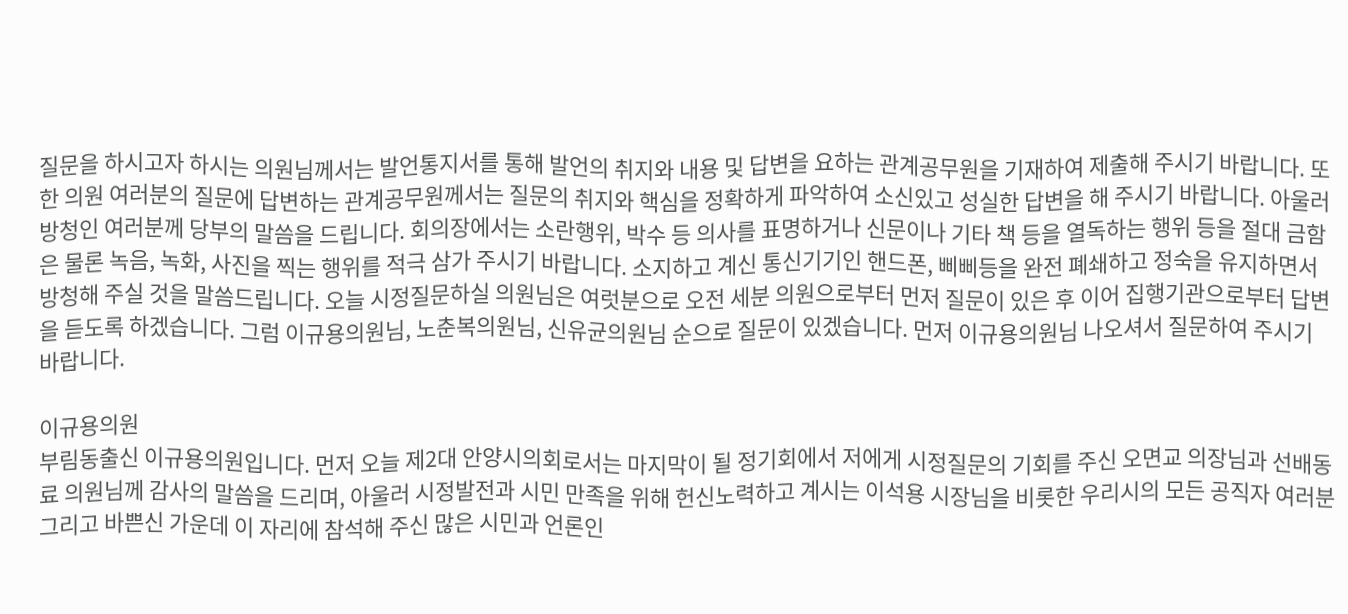질문을 하시고자 하시는 의원님께서는 발언통지서를 통해 발언의 취지와 내용 및 답변을 요하는 관계공무원을 기재하여 제출해 주시기 바랍니다. 또한 의원 여러분의 질문에 답변하는 관계공무원께서는 질문의 취지와 핵심을 정확하게 파악하여 소신있고 성실한 답변을 해 주시기 바랍니다. 아울러 방청인 여러분께 당부의 말씀을 드립니다. 회의장에서는 소란행위, 박수 등 의사를 표명하거나 신문이나 기타 책 등을 열독하는 행위 등을 절대 금함은 물론 녹음, 녹화, 사진을 찍는 행위를 적극 삼가 주시기 바랍니다. 소지하고 계신 통신기기인 핸드폰, 삐삐등을 완전 폐쇄하고 정숙을 유지하면서 방청해 주실 것을 말씀드립니다. 오늘 시정질문하실 의원님은 여럿분으로 오전 세분 의원으로부터 먼저 질문이 있은 후 이어 집행기관으로부터 답변을 듣도록 하겠습니다. 그럼 이규용의원님, 노춘복의원님, 신유균의원님 순으로 질문이 있겠습니다. 먼저 이규용의원님 나오셔서 질문하여 주시기 바랍니다.

이규용의원
부림동출신 이규용의원입니다. 먼저 오늘 제2대 안양시의회로서는 마지막이 될 정기회에서 저에게 시정질문의 기회를 주신 오면교 의장님과 선배동료 의원님께 감사의 말씀을 드리며, 아울러 시정발전과 시민 만족을 위해 헌신노력하고 계시는 이석용 시장님을 비롯한 우리시의 모든 공직자 여러분 그리고 바쁜신 가운데 이 자리에 참석해 주신 많은 시민과 언론인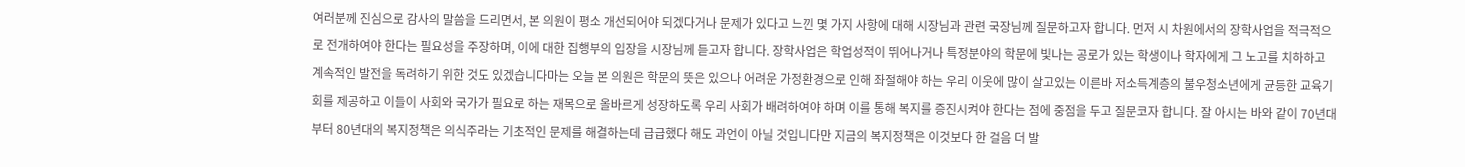여러분께 진심으로 감사의 말씀을 드리면서, 본 의원이 평소 개선되어야 되겠다거나 문제가 있다고 느낀 몇 가지 사항에 대해 시장님과 관련 국장님께 질문하고자 합니다. 먼저 시 차원에서의 장학사업을 적극적으로 전개하여야 한다는 필요성을 주장하며, 이에 대한 집행부의 입장을 시장님께 듣고자 합니다. 장학사업은 학업성적이 뛰어나거나 특정분야의 학문에 빛나는 공로가 있는 학생이나 학자에게 그 노고를 치하하고 계속적인 발전을 독려하기 위한 것도 있겠습니다마는 오늘 본 의원은 학문의 뜻은 있으나 어려운 가정환경으로 인해 좌절해야 하는 우리 이웃에 많이 살고있는 이른바 저소득계층의 불우청소년에게 균등한 교육기회를 제공하고 이들이 사회와 국가가 필요로 하는 재목으로 올바르게 성장하도록 우리 사회가 배려하여야 하며 이를 통해 복지를 증진시켜야 한다는 점에 중점을 두고 질문코자 합니다. 잘 아시는 바와 같이 70년대부터 80년대의 복지정책은 의식주라는 기초적인 문제를 해결하는데 급급했다 해도 과언이 아닐 것입니다만 지금의 복지정책은 이것보다 한 걸음 더 발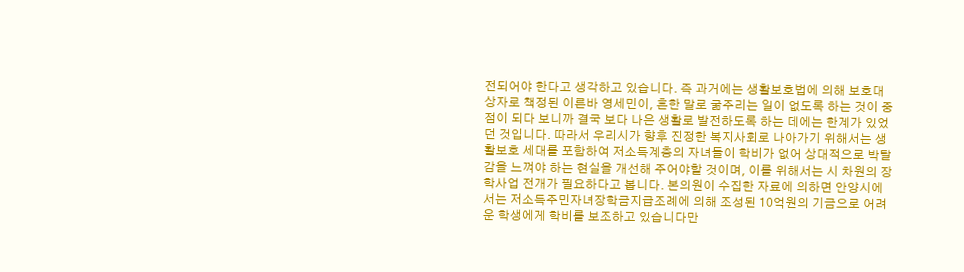전되어야 한다고 생각하고 있습니다. 즉 과거에는 생활보호법에 의해 보호대상자로 책정된 이른바 영세민이, 흔한 말로 굶주리는 일이 없도록 하는 것이 중점이 되다 보니까 결국 보다 나은 생활로 발전하도록 하는 데에는 한계가 있었던 것입니다. 따라서 우리시가 향후 진정한 복지사회로 나아가기 위해서는 생활보호 세대를 포함하여 저소득계층의 자녀들이 학비가 없어 상대적으로 박탈감을 느껴야 하는 현실을 개선해 주어야할 것이며, 이를 위해서는 시 차원의 장학사업 전개가 필요하다고 봅니다. 본의원이 수집한 자료에 의하면 안양시에서는 저소득주민자녀장학금지급조례에 의해 조성된 10억원의 기금으로 어려운 학생에게 학비를 보조하고 있습니다만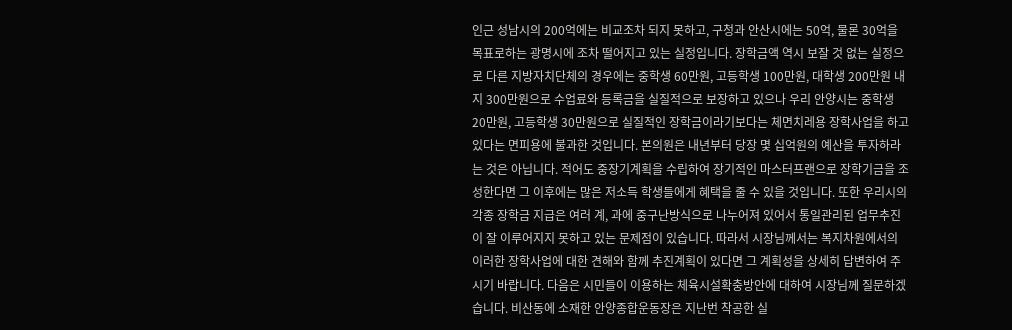인근 성남시의 200억에는 비교조차 되지 못하고, 구청과 안산시에는 50억, 물론 30억을 목표로하는 광명시에 조차 떨어지고 있는 실정입니다. 장학금액 역시 보잘 것 없는 실정으로 다른 지방자치단체의 경우에는 중학생 60만원, 고등학생 100만원, 대학생 200만원 내지 300만원으로 수업료와 등록금을 실질적으로 보장하고 있으나 우리 안양시는 중학생 20만원, 고등학생 30만원으로 실질적인 장학금이라기보다는 체면치레용 장학사업을 하고 있다는 면피용에 불과한 것입니다. 본의원은 내년부터 당장 몇 십억원의 예산을 투자하라는 것은 아닙니다. 적어도 중장기계획을 수립하여 장기적인 마스터프랜으로 장학기금을 조성한다면 그 이후에는 많은 저소득 학생들에게 혜택을 줄 수 있을 것입니다. 또한 우리시의 각종 장학금 지급은 여러 계, 과에 중구난방식으로 나누어져 있어서 통일관리된 업무추진이 잘 이루어지지 못하고 있는 문제점이 있습니다. 따라서 시장님께서는 복지차원에서의 이러한 장학사업에 대한 견해와 함께 추진계획이 있다면 그 계획성을 상세히 답변하여 주시기 바랍니다. 다음은 시민들이 이용하는 체육시설확충방안에 대하여 시장님께 질문하겠습니다. 비산동에 소재한 안양종합운동장은 지난번 착공한 실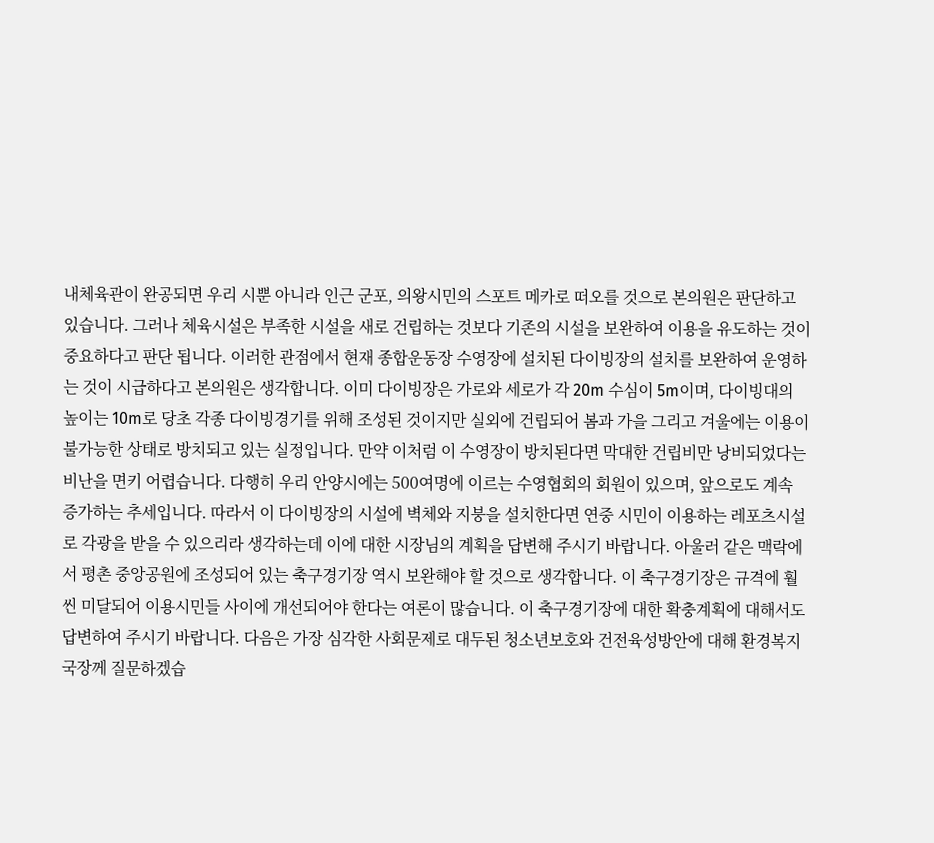내체육관이 완공되면 우리 시뿐 아니라 인근 군포, 의왕시민의 스포트 메카로 떠오를 것으로 본의원은 판단하고 있습니다. 그러나 체육시설은 부족한 시설을 새로 건립하는 것보다 기존의 시설을 보완하여 이용을 유도하는 것이 중요하다고 판단 됩니다. 이러한 관점에서 현재 종합운동장 수영장에 설치된 다이빙장의 설치를 보완하여 운영하는 것이 시급하다고 본의원은 생각합니다. 이미 다이빙장은 가로와 세로가 각 20m 수심이 5m이며, 다이빙대의 높이는 10m로 당초 각종 다이빙경기를 위해 조성된 것이지만 실외에 건립되어 봄과 가을 그리고 겨울에는 이용이 불가능한 상태로 방치되고 있는 실정입니다. 만약 이처럼 이 수영장이 방치된다면 막대한 건립비만 낭비되었다는 비난을 면키 어렵습니다. 다행히 우리 안양시에는 500여명에 이르는 수영협회의 회원이 있으며, 앞으로도 계속 증가하는 추세입니다. 따라서 이 다이빙장의 시설에 벽체와 지붕을 설치한다면 연중 시민이 이용하는 레포츠시설로 각광을 받을 수 있으리라 생각하는데 이에 대한 시장님의 계획을 답변해 주시기 바랍니다. 아울러 같은 맥락에서 평촌 중앙공원에 조성되어 있는 축구경기장 역시 보완해야 할 것으로 생각합니다. 이 축구경기장은 규격에 훨씬 미달되어 이용시민들 사이에 개선되어야 한다는 여론이 많습니다. 이 축구경기장에 대한 확충계획에 대해서도 답변하여 주시기 바랍니다. 다음은 가장 심각한 사회문제로 대두된 청소년보호와 건전육성방안에 대해 환경복지국장께 질문하겠습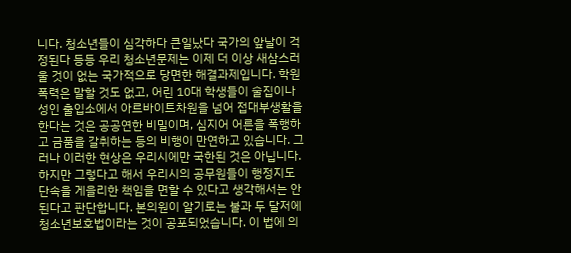니다. 청소년들이 심각하다 큰일났다 국가의 앞날이 걱정된다 등등 우리 청소년문제는 이제 더 이상 새삼스러울 것이 없는 국가적으로 당면한 해결과제입니다. 학원폭력은 말할 것도 없고, 어린 10대 학생들이 술집이나 성인 출입소에서 아르바이트차원을 넘어 접대부생활을 한다는 것은 공공연한 비밀이며, 심지어 어른을 폭행하고 금품을 갈취하는 등의 비행이 만연하고 있습니다. 그러나 이러한 현상은 우리시에만 국한된 것은 아닙니다. 하지만 그렇다고 해서 우리시의 공무원들이 행정지도 단속을 게을리한 책임을 면할 수 있다고 생각해서는 안된다고 판단합니다. 본의원이 알기로는 불과 두 달저에 청소년보호법이라는 것이 공포되었습니다. 이 법에 의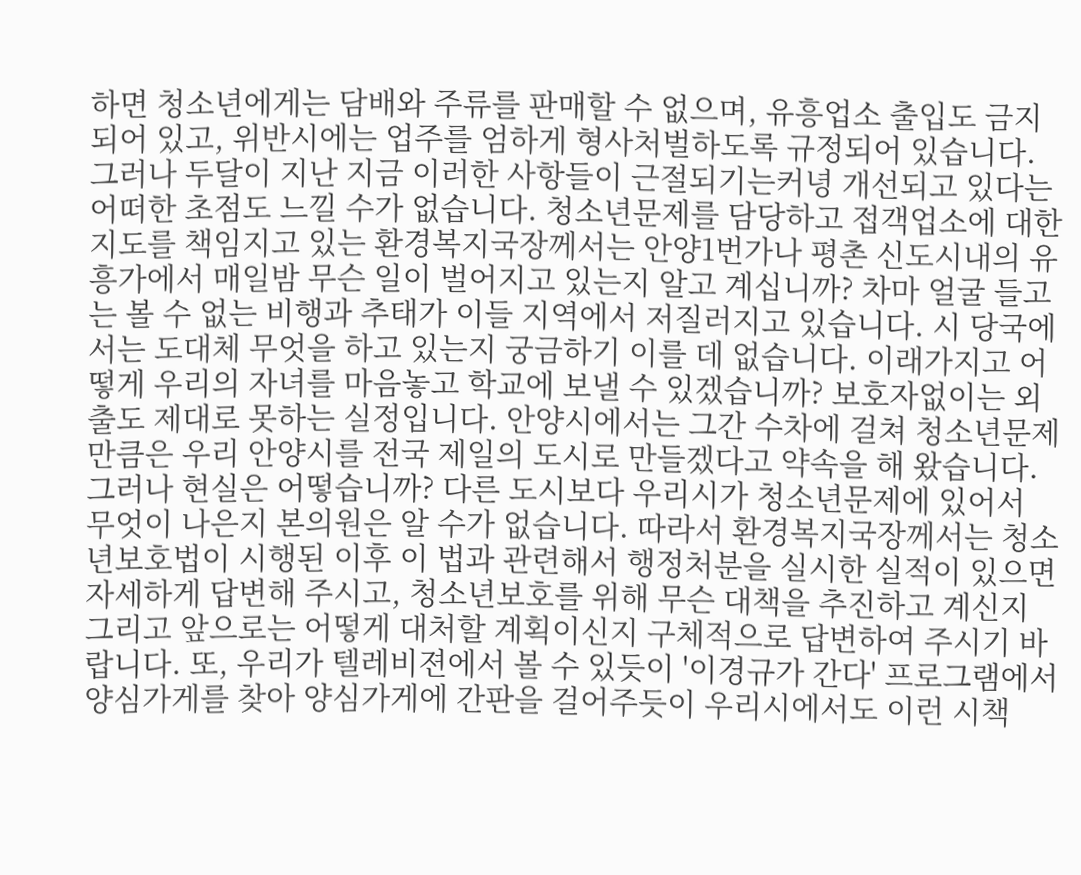하면 청소년에게는 담배와 주류를 판매할 수 없으며, 유흥업소 출입도 금지되어 있고, 위반시에는 업주를 엄하게 형사처벌하도록 규정되어 있습니다. 그러나 두달이 지난 지금 이러한 사항들이 근절되기는커녕 개선되고 있다는 어떠한 초점도 느낄 수가 없습니다. 청소년문제를 담당하고 접객업소에 대한 지도를 책임지고 있는 환경복지국장께서는 안양1번가나 평촌 신도시내의 유흥가에서 매일밤 무슨 일이 벌어지고 있는지 알고 계십니까? 차마 얼굴 들고는 볼 수 없는 비행과 추태가 이들 지역에서 저질러지고 있습니다. 시 당국에서는 도대체 무엇을 하고 있는지 궁금하기 이를 데 없습니다. 이래가지고 어떻게 우리의 자녀를 마음놓고 학교에 보낼 수 있겠습니까? 보호자없이는 외출도 제대로 못하는 실정입니다. 안양시에서는 그간 수차에 걸쳐 청소년문제 만큼은 우리 안양시를 전국 제일의 도시로 만들겠다고 약속을 해 왔습니다. 그러나 현실은 어떻습니까? 다른 도시보다 우리시가 청소년문제에 있어서 무엇이 나은지 본의원은 알 수가 없습니다. 따라서 환경복지국장께서는 청소년보호법이 시행된 이후 이 법과 관련해서 행정처분을 실시한 실적이 있으면 자세하게 답변해 주시고, 청소년보호를 위해 무슨 대책을 추진하고 계신지 그리고 앞으로는 어떻게 대처할 계획이신지 구체적으로 답변하여 주시기 바랍니다. 또, 우리가 텔레비젼에서 볼 수 있듯이 '이경규가 간다' 프로그램에서 양심가게를 찾아 양심가게에 간판을 걸어주듯이 우리시에서도 이런 시책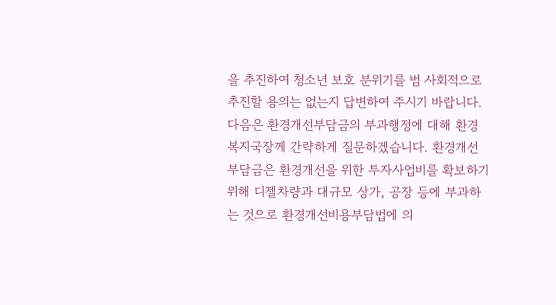을 추진하여 청소년 보호 분위기를 범 사회적으로 추진할 용의는 없는지 답변하여 주시기 바랍니다. 다음은 환경개선부담금의 부과행정에 대해 환경복지국장께 간략하게 질문하겠습니다. 환경개선부담금은 환경개선을 위한 투자사업비를 확보하기 위해 디젤차량과 대규모 상가, 공장 등에 부과하는 것으로 환경개선비용부담법에 의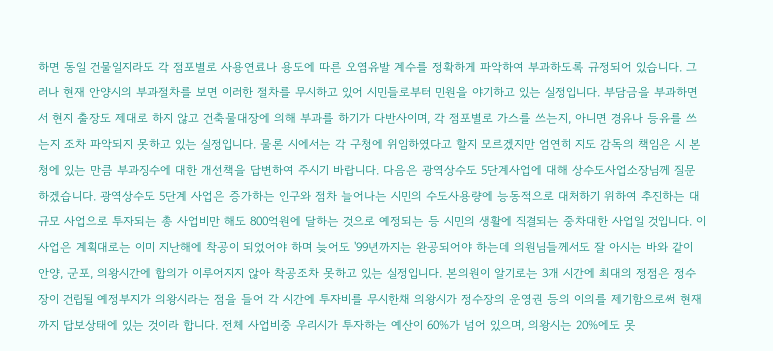하면 동일 건물일지라도 각 점포별로 사용연료나 용도에 따른 오염유발 계수를 정확하게 파악하여 부과하도록 규정되어 있습니다. 그러나 현재 안양시의 부과절차를 보면 이러한 절차를 무시하고 있어 시민들로부터 민원을 야기하고 있는 실정입니다. 부담금을 부과하면서 현지 출장도 제대로 하지 않고 건축물대장에 의해 부과를 하기가 다반사이며, 각 점포별로 가스를 쓰는지, 아니면 경유나 등유를 쓰는지 조차 파악되지 못하고 있는 실정입니다. 물론 시에서는 각 구청에 위임하였다고 할지 모르겠지만 엄연히 지도 감독의 책임은 시 본청에 있는 만큼 부과징수에 대한 개선책을 답변하여 주시기 바랍니다. 다음은 광역상수도 5단계사업에 대해 상수도사업소장님께 질문하겠습니다. 광역상수도 5단계 사업은 증가하는 인구와 점차 늘어나는 시민의 수도사용량에 능동적으로 대처하기 위하여 추진하는 대규모 사업으로 투자되는 총 사업비만 해도 800억원에 달하는 것으로 예정되는 등 시민의 생활에 직결되는 중차대한 사업일 것입니다. 이 사업은 계획대로는 이미 지난해에 착공이 되었어야 하며 늦어도 '99년까지는 완공되어야 하는데 의원님들께서도 잘 아시는 바와 같이 안양, 군포, 의왕시간에 합의가 이루어지지 않아 착공조차 못하고 있는 실정입니다. 본의원이 알기로는 3개 시간에 최대의 정점은 정수장이 건립될 예정부지가 의왕시라는 점을 들어 각 시간에 투자비를 무시한채 의왕시가 정수장의 운영권 등의 이의를 제기함으로써 현재까지 답보상태에 있는 것이라 합니다. 전체 사업비중 우리시가 투자하는 예산이 60%가 넘어 있으며, 의왕시는 20%에도 못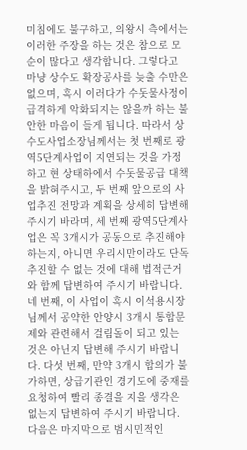미침에도 불구하고, 의왕시 측에서는 이러한 주장을 하는 것은 참으로 모순이 많다고 생각합니다. 그렇다고 마냥 상수도 확장공사를 늦출 수만은 없으며, 혹시 이러다가 수돗물사정이 급격하게 악화되지는 않을까 하는 불안한 마음이 들게 됩니다. 따라서 상수도사업소장님께서는 첫 번째로 광역5단계사업이 지연되는 것을 가정하고 현 상태하에서 수돗물공급 대책을 밝혀주시고, 두 번째 앞으로의 사업추진 전망과 계획을 상세히 답변해 주시기 바라며, 세 번째 광역5단계사업은 꼭 3개시가 공동으로 추진해야 하는지, 아니면 우리시만이라도 단독 추진할 수 없는 것에 대해 법적근거와 함께 답변하여 주시기 바랍니다. 네 번째, 이 사업이 혹시 이석용시장님께서 공약한 안양시 3개시 통합문제와 관련해서 걸림돌이 되고 있는 것은 아닌지 답변해 주시기 바랍니다. 다섯 번째, 만약 3개시 합의가 불가하면, 상급기관인 경기도에 중재를 요청하여 빨리 종결을 지을 생각은 없는지 답변하여 주시기 바랍니다. 다음은 마지막으로 범시민적인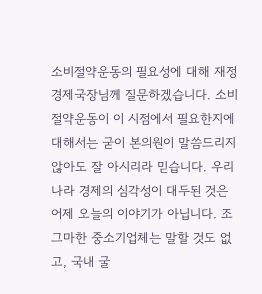소비절약운동의 필요성에 대해 재정경제국장님께 질문하겠습니다. 소비절약운동이 이 시점에서 필요한지에 대해서는 굳이 본의원이 말씀드리지 않아도 잘 아시리라 믿습니다. 우리나라 경제의 심각성이 대두된 것은 어제 오늘의 이야기가 아닙니다. 조그마한 중소기업체는 말할 것도 없고, 국내 굴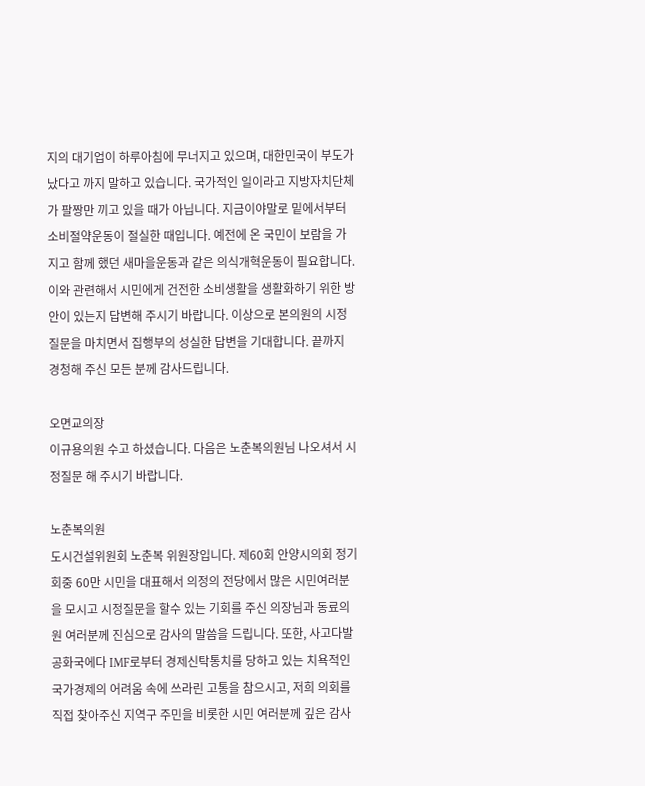지의 대기업이 하루아침에 무너지고 있으며, 대한민국이 부도가 났다고 까지 말하고 있습니다. 국가적인 일이라고 지방자치단체가 팔짱만 끼고 있을 때가 아닙니다. 지금이야말로 밑에서부터 소비절약운동이 절실한 때입니다. 예전에 온 국민이 보람을 가지고 함께 했던 새마을운동과 같은 의식개혁운동이 필요합니다. 이와 관련해서 시민에게 건전한 소비생활을 생활화하기 위한 방안이 있는지 답변해 주시기 바랍니다. 이상으로 본의원의 시정질문을 마치면서 집행부의 성실한 답변을 기대합니다. 끝까지 경청해 주신 모든 분께 감사드립니다.

오면교의장
이규용의원 수고 하셨습니다. 다음은 노춘복의원님 나오셔서 시정질문 해 주시기 바랍니다.

노춘복의원
도시건설위원회 노춘복 위원장입니다. 제60회 안양시의회 정기회중 60만 시민을 대표해서 의정의 전당에서 많은 시민여러분을 모시고 시정질문을 할수 있는 기회를 주신 의장님과 동료의원 여러분께 진심으로 감사의 말씀을 드립니다. 또한, 사고다발 공화국에다 IMF로부터 경제신탁통치를 당하고 있는 치욕적인 국가경제의 어려움 속에 쓰라린 고통을 참으시고, 저희 의회를 직접 찾아주신 지역구 주민을 비롯한 시민 여러분께 깊은 감사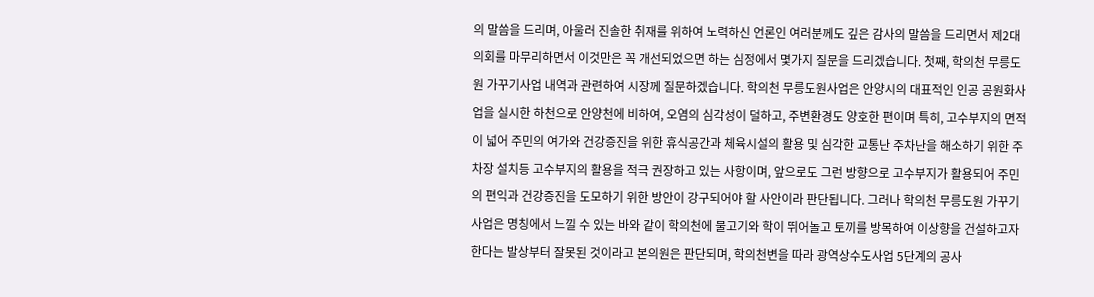의 말씀을 드리며, 아울러 진솔한 취재를 위하여 노력하신 언론인 여러분께도 깊은 감사의 말씀을 드리면서 제2대 의회를 마무리하면서 이것만은 꼭 개선되었으면 하는 심정에서 몇가지 질문을 드리겠습니다. 첫째, 학의천 무릉도원 가꾸기사업 내역과 관련하여 시장께 질문하겠습니다. 학의천 무릉도원사업은 안양시의 대표적인 인공 공원화사업을 실시한 하천으로 안양천에 비하여, 오염의 심각성이 덜하고, 주변환경도 양호한 편이며 특히, 고수부지의 면적이 넓어 주민의 여가와 건강증진을 위한 휴식공간과 체육시설의 활용 및 심각한 교통난 주차난을 해소하기 위한 주차장 설치등 고수부지의 활용을 적극 권장하고 있는 사항이며, 앞으로도 그런 방향으로 고수부지가 활용되어 주민의 편익과 건강증진을 도모하기 위한 방안이 강구되어야 할 사안이라 판단됩니다. 그러나 학의천 무릉도원 가꾸기 사업은 명칭에서 느낄 수 있는 바와 같이 학의천에 물고기와 학이 뛰어놀고 토끼를 방목하여 이상향을 건설하고자 한다는 발상부터 잘못된 것이라고 본의원은 판단되며, 학의천변을 따라 광역상수도사업 5단계의 공사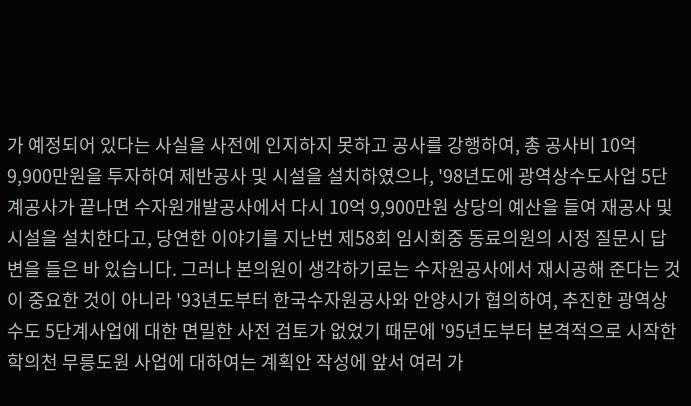가 예정되어 있다는 사실을 사전에 인지하지 못하고 공사를 강행하여, 총 공사비 10억 9,900만원을 투자하여 제반공사 및 시설을 설치하였으나, '98년도에 광역상수도사업 5단계공사가 끝나면 수자원개발공사에서 다시 10억 9,900만원 상당의 예산을 들여 재공사 및 시설을 설치한다고, 당연한 이야기를 지난번 제58회 임시회중 동료의원의 시정 질문시 답변을 들은 바 있습니다. 그러나 본의원이 생각하기로는 수자원공사에서 재시공해 준다는 것이 중요한 것이 아니라 '93년도부터 한국수자원공사와 안양시가 협의하여, 추진한 광역상수도 5단계사업에 대한 면밀한 사전 검토가 없었기 때문에 '95년도부터 본격적으로 시작한 학의천 무릉도원 사업에 대하여는 계획안 작성에 앞서 여러 가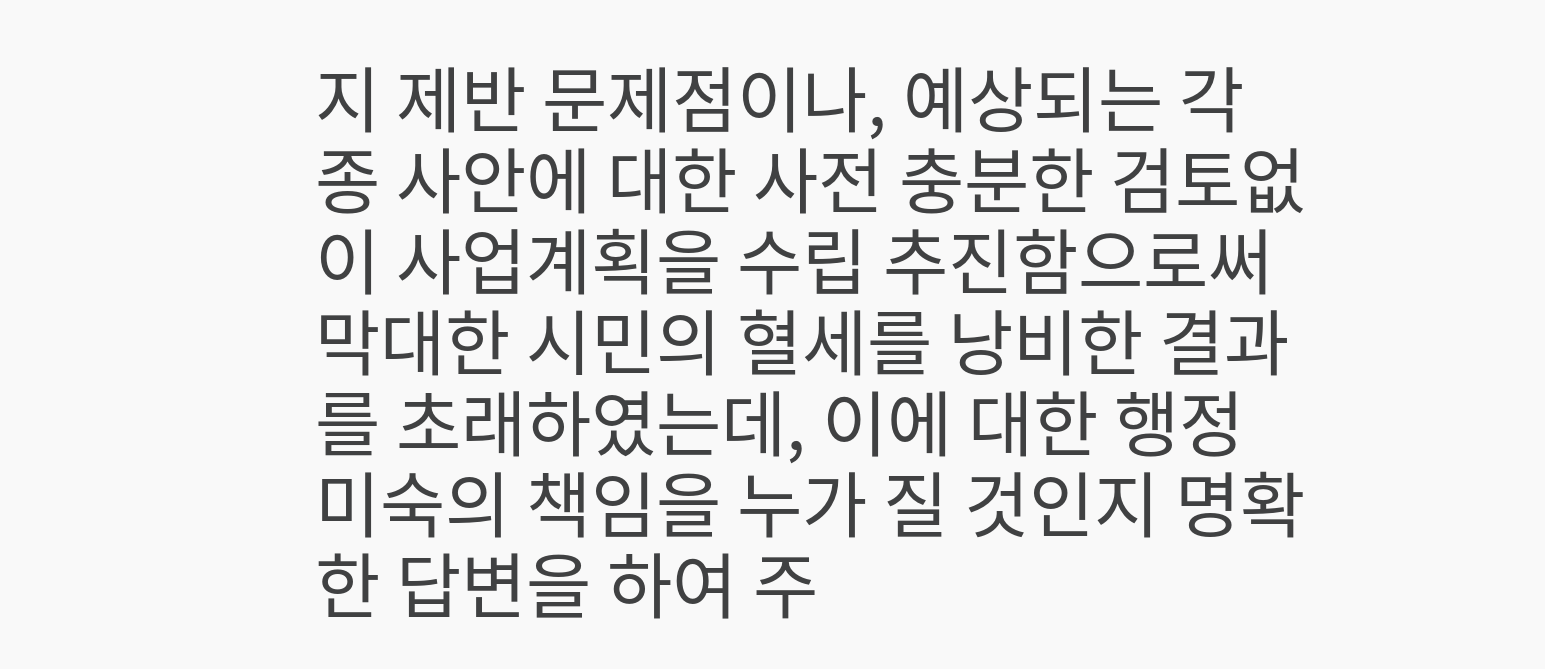지 제반 문제점이나, 예상되는 각종 사안에 대한 사전 충분한 검토없이 사업계획을 수립 추진함으로써 막대한 시민의 혈세를 낭비한 결과를 초래하였는데, 이에 대한 행정미숙의 책임을 누가 질 것인지 명확한 답변을 하여 주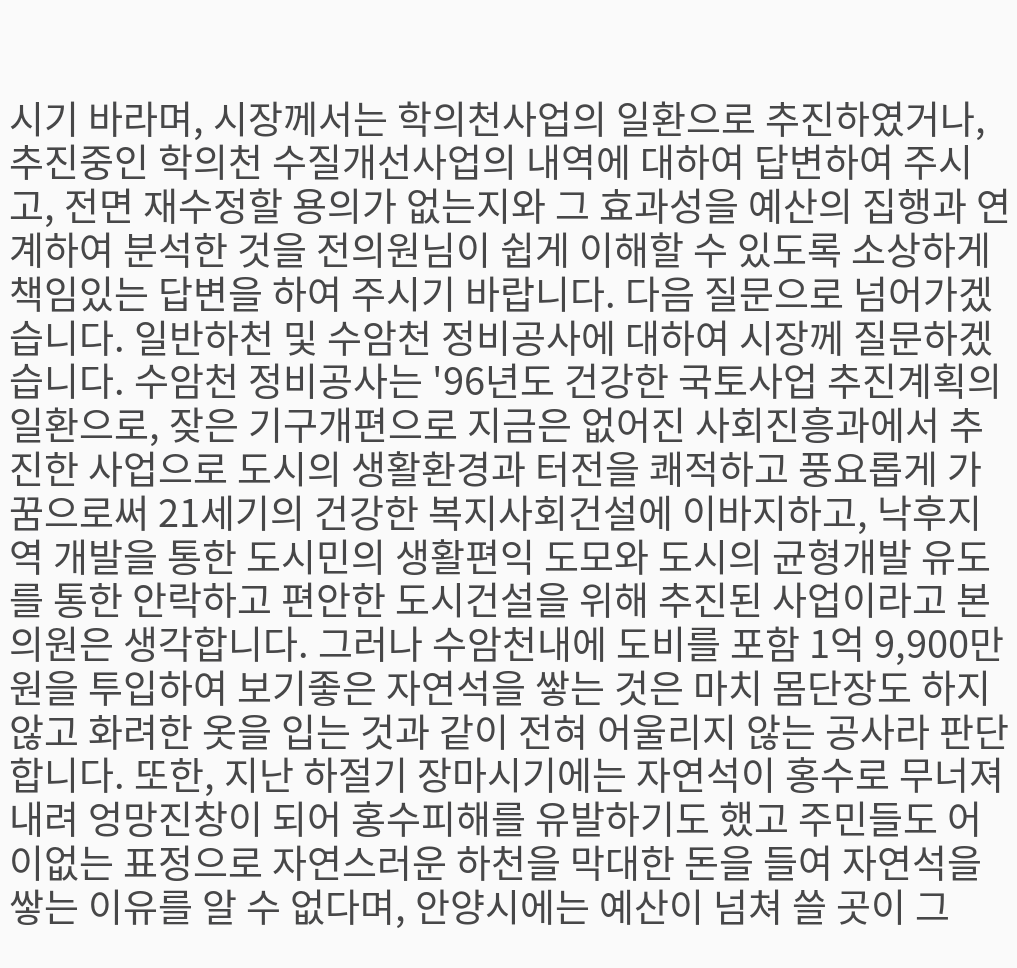시기 바라며, 시장께서는 학의천사업의 일환으로 추진하였거나, 추진중인 학의천 수질개선사업의 내역에 대하여 답변하여 주시고, 전면 재수정할 용의가 없는지와 그 효과성을 예산의 집행과 연계하여 분석한 것을 전의원님이 쉽게 이해할 수 있도록 소상하게 책임있는 답변을 하여 주시기 바랍니다. 다음 질문으로 넘어가겠습니다. 일반하천 및 수암천 정비공사에 대하여 시장께 질문하겠습니다. 수암천 정비공사는 '96년도 건강한 국토사업 추진계획의 일환으로, 잦은 기구개편으로 지금은 없어진 사회진흥과에서 추진한 사업으로 도시의 생활환경과 터전을 쾌적하고 풍요롭게 가꿈으로써 21세기의 건강한 복지사회건설에 이바지하고, 낙후지역 개발을 통한 도시민의 생활편익 도모와 도시의 균형개발 유도를 통한 안락하고 편안한 도시건설을 위해 추진된 사업이라고 본의원은 생각합니다. 그러나 수암천내에 도비를 포함 1억 9,900만원을 투입하여 보기좋은 자연석을 쌓는 것은 마치 몸단장도 하지 않고 화려한 옷을 입는 것과 같이 전혀 어울리지 않는 공사라 판단합니다. 또한, 지난 하절기 장마시기에는 자연석이 홍수로 무너져내려 엉망진창이 되어 홍수피해를 유발하기도 했고 주민들도 어이없는 표정으로 자연스러운 하천을 막대한 돈을 들여 자연석을 쌓는 이유를 알 수 없다며, 안양시에는 예산이 넘쳐 쓸 곳이 그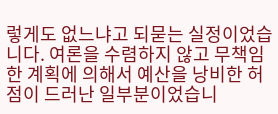렇게도 없느냐고 되묻는 실정이었습니다. 여론을 수렴하지 않고 무책임한 계획에 의해서 예산을 낭비한 허점이 드러난 일부분이었습니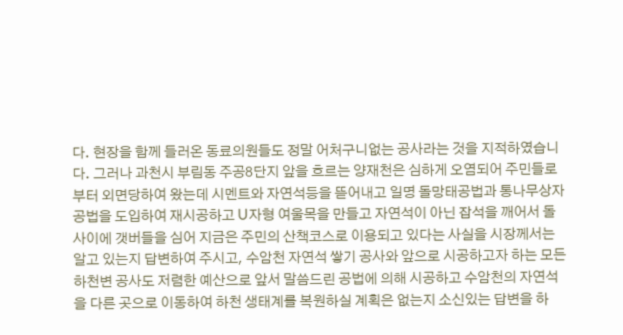다. 현장을 함께 들러온 동료의원들도 정말 어처구니없는 공사라는 것을 지적하였습니다. 그러나 과천시 부림동 주공8단지 앞을 흐르는 양재천은 심하게 오염되어 주민들로부터 외면당하여 왔는데 시멘트와 자연석등을 뜯어내고 일명 돌망태공법과 통나무상자공법을 도입하여 재시공하고 U자형 여울목을 만들고 자연석이 아닌 잡석을 깨어서 돌사이에 갯버들을 심어 지금은 주민의 산책코스로 이용되고 있다는 사실을 시장께서는 알고 있는지 답변하여 주시고, 수암천 자연석 쌓기 공사와 앞으로 시공하고자 하는 모든 하천변 공사도 저렴한 예산으로 앞서 말씀드린 공법에 의해 시공하고 수암천의 자연석을 다른 곳으로 이동하여 하천 생태계를 복원하실 계획은 없는지 소신있는 답변을 하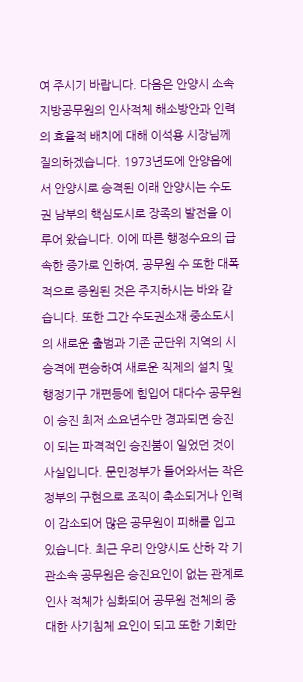여 주시기 바랍니다. 다음은 안양시 소속 지방공무원의 인사적체 해소방안과 인력의 효율적 배치에 대해 이석용 시장님께 질의하겠습니다. 1973년도에 안양읍에서 안양시로 승격된 이래 안양시는 수도권 남부의 핵심도시로 장족의 발전을 이루어 왔습니다. 이에 따른 행정수요의 급속한 증가로 인하여, 공무원 수 또한 대폭적으로 증원된 것은 주지하시는 바와 같습니다. 또한 그간 수도권소재 중소도시의 새로운 출범과 기존 군단위 지역의 시 승격에 편승하여 새로운 직제의 설치 및 행정기구 개편등에 힘입어 대다수 공무원이 승진 최저 소요년수만 경과되면 승진이 되는 파격적인 승진붐이 일었던 것이 사실입니다. 문민정부가 들어와서는 작은 정부의 구현으로 조직이 축소되거나 인력이 감소되어 많은 공무원이 피해를 입고 있습니다. 최근 우리 안양시도 산하 각 기관소속 공무원은 승진요인이 없는 관계로 인사 적체가 심화되어 공무원 전체의 중대한 사기침체 요인이 되고 또한 기회만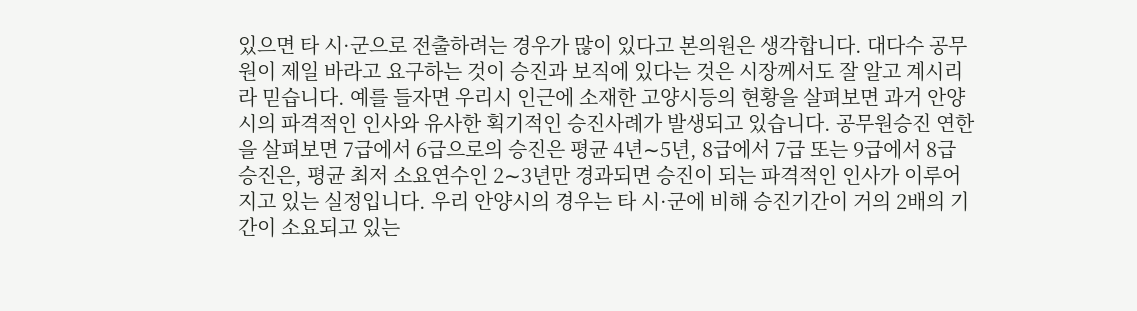있으면 타 시·군으로 전출하려는 경우가 많이 있다고 본의원은 생각합니다. 대다수 공무원이 제일 바라고 요구하는 것이 승진과 보직에 있다는 것은 시장께서도 잘 알고 계시리라 믿습니다. 예를 들자면 우리시 인근에 소재한 고양시등의 현황을 살펴보면 과거 안양시의 파격적인 인사와 유사한 획기적인 승진사례가 발생되고 있습니다. 공무원승진 연한을 살펴보면 7급에서 6급으로의 승진은 평균 4년∼5년, 8급에서 7급 또는 9급에서 8급 승진은, 평균 최저 소요연수인 2∼3년만 경과되면 승진이 되는 파격적인 인사가 이루어지고 있는 실정입니다. 우리 안양시의 경우는 타 시·군에 비해 승진기간이 거의 2배의 기간이 소요되고 있는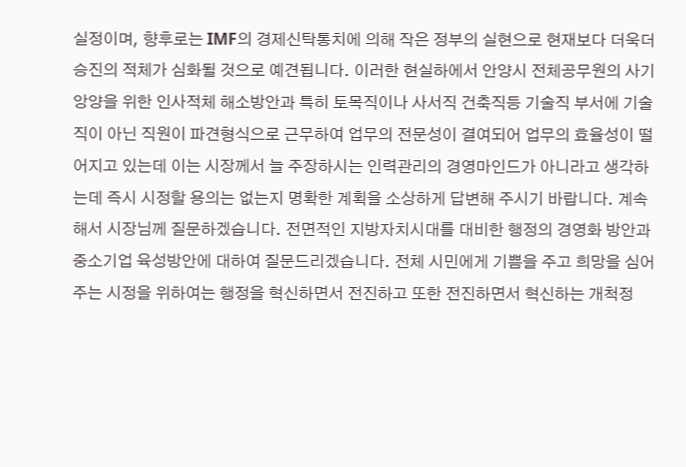실정이며, 향후로는 IMF의 경제신탁통치에 의해 작은 정부의 실현으로 현재보다 더욱더 승진의 적체가 심화될 것으로 예견됩니다. 이러한 현실하에서 안양시 전체공무원의 사기앙양을 위한 인사적체 해소방안과 특히 토목직이나 사서직 건축직등 기술직 부서에 기술직이 아닌 직원이 파견형식으로 근무하여 업무의 전문성이 결여되어 업무의 효율성이 떨어지고 있는데 이는 시장께서 늘 주장하시는 인력관리의 경영마인드가 아니라고 생각하는데 즉시 시정할 용의는 없는지 명확한 계획을 소상하게 답변해 주시기 바랍니다. 계속해서 시장님께 질문하겠습니다. 전면적인 지방자치시대를 대비한 행정의 경영화 방안과 중소기업 육성방안에 대하여 질문드리겠습니다. 전체 시민에게 기쁨을 주고 희망을 심어주는 시정을 위하여는 행정을 혁신하면서 전진하고 또한 전진하면서 혁신하는 개척정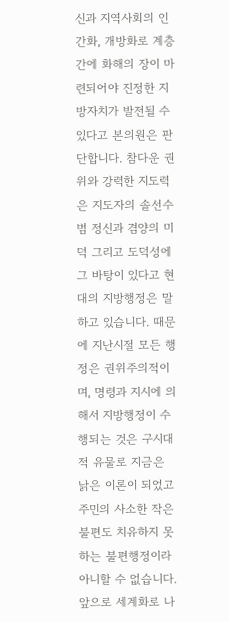신과 지역사회의 인간화, 개방화로 계층간에 화해의 장이 마련되어야 진정한 지방자치가 발전될 수 있다고 본의원은 판단합니다. 참다운 권위와 강력한 지도력은 지도자의 솔선수범 정신과 겸양의 미덕 그리고 도덕성에 그 바탕이 있다고 현대의 지방행정은 말하고 있습니다. 때문에 지난시절 모든 행정은 권위주의적이며, 명령과 지시에 의해서 지방행정이 수행되는 것은 구시대적 유물로 지금은 낡은 이론이 되었고 주민의 사소한 작은 불편도 치유하지 못하는 불편행정이라 아니할 수 없습니다. 앞으로 세계화로 나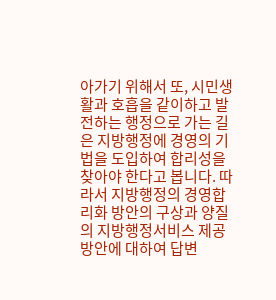아가기 위해서 또, 시민생활과 호흡을 같이하고 발전하는 행정으로 가는 길은 지방행정에 경영의 기법을 도입하여 합리성을 찾아야 한다고 봅니다. 따라서 지방행정의 경영합리화 방안의 구상과 양질의 지방행정서비스 제공방안에 대하여 답변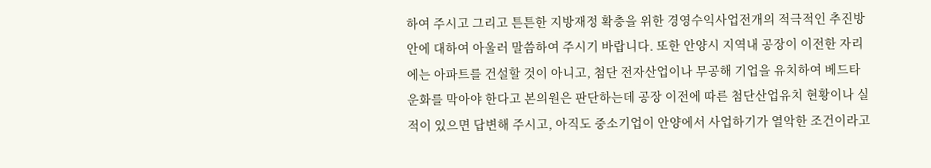하여 주시고 그리고 튼튼한 지방재정 확충을 위한 경영수익사업전개의 적극적인 추진방안에 대하여 아울러 말씀하여 주시기 바랍니다. 또한 안양시 지역내 공장이 이전한 자리에는 아파트를 건설할 것이 아니고, 첨단 전자산업이나 무공해 기업을 유치하여 베드타운화를 막아야 한다고 본의원은 판단하는데 공장 이전에 따른 첨단산업유치 현황이나 실적이 있으면 답변해 주시고, 아직도 중소기업이 안양에서 사업하기가 열악한 조건이라고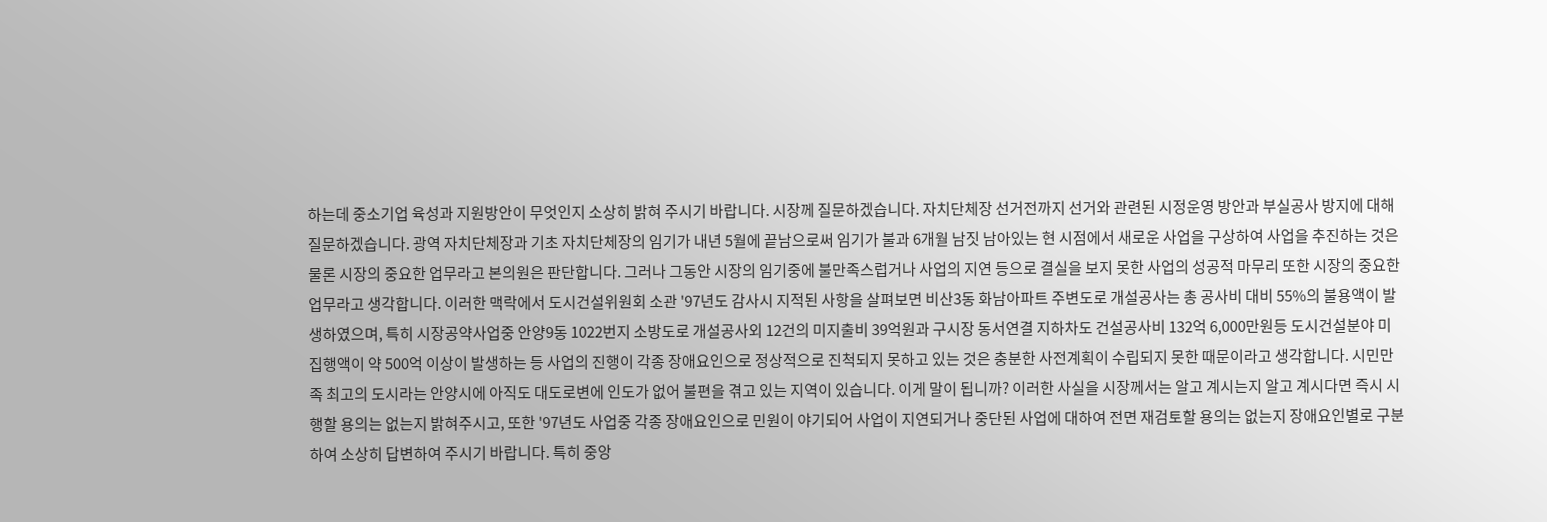하는데 중소기업 육성과 지원방안이 무엇인지 소상히 밝혀 주시기 바랍니다. 시장께 질문하겠습니다. 자치단체장 선거전까지 선거와 관련된 시정운영 방안과 부실공사 방지에 대해 질문하겠습니다. 광역 자치단체장과 기초 자치단체장의 임기가 내년 5월에 끝남으로써 임기가 불과 6개월 남짓 남아있는 현 시점에서 새로운 사업을 구상하여 사업을 추진하는 것은 물론 시장의 중요한 업무라고 본의원은 판단합니다. 그러나 그동안 시장의 임기중에 불만족스럽거나 사업의 지연 등으로 결실을 보지 못한 사업의 성공적 마무리 또한 시장의 중요한 업무라고 생각합니다. 이러한 맥락에서 도시건설위원회 소관 '97년도 감사시 지적된 사항을 살펴보면 비산3동 화남아파트 주변도로 개설공사는 총 공사비 대비 55%의 불용액이 발생하였으며, 특히 시장공약사업중 안양9동 1022번지 소방도로 개설공사외 12건의 미지출비 39억원과 구시장 동서연결 지하차도 건설공사비 132억 6,000만원등 도시건설분야 미집행액이 약 500억 이상이 발생하는 등 사업의 진행이 각종 장애요인으로 정상적으로 진척되지 못하고 있는 것은 충분한 사전계획이 수립되지 못한 때문이라고 생각합니다. 시민만족 최고의 도시라는 안양시에 아직도 대도로변에 인도가 없어 불편을 겪고 있는 지역이 있습니다. 이게 말이 됩니까? 이러한 사실을 시장께서는 알고 계시는지 알고 계시다면 즉시 시행할 용의는 없는지 밝혀주시고, 또한 '97년도 사업중 각종 장애요인으로 민원이 야기되어 사업이 지연되거나 중단된 사업에 대하여 전면 재검토할 용의는 없는지 장애요인별로 구분하여 소상히 답변하여 주시기 바랍니다. 특히 중앙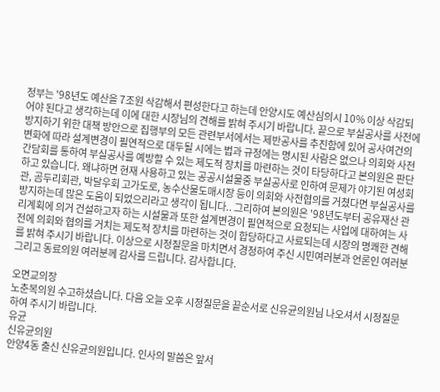정부는 '98년도 예산을 7조원 삭감해서 편성한다고 하는데 안양시도 예산심의시 10% 이상 삭감되어야 된다고 생각하는데 이에 대한 시장님의 견해를 밝혀 주시기 바랍니다. 끝으로 부실공사를 사전에 방지하기 위한 대책 방안으로 집행부의 모든 관련부서에서는 제반공사를 추진함에 있어 공사여건의 변화에 따라 설계변경이 필연적으로 대두될 시에는 법과 규정에는 명시된 사람은 없으나 의회와 사전 간담회를 통하여 부실공사를 예방할 수 있는 제도적 장치를 마련하는 것이 타당하다고 본의원은 판단하고 있습니다. 왜냐하면 현재 사용하고 있는 공공시설물중 부실공사로 인하여 문제가 야기된 여성회관, 곰두리회관, 박달우회 고가도로, 농수산물도매시장 등이 의회와 사전협의를 거쳤다면 부실공사를 방지하는데 많은 도움이 되었으리라고 생각이 됩니다.. 그리하여 본의원은 '98년도부터 공유재산 관리계획에 의거 건설하고자 하는 시설물과 또한 설계변경이 필연적으로 요청되는 사업에 대하여는 사전에 의회와 협의를 거치는 제도적 장치를 마련하는 것이 합당하다고 사료되는데 시장의 명쾌한 견해를 밝혀 주시기 바랍니다. 이상으로 시정질문을 마치면서 경청하여 주신 시민여러분과 언론인 여러분 그리고 동료의원 여러분께 감사를 드립니다. 감사합니다.

오면교의장
노춘복의원 수고하셨습니다. 다음 오늘 오후 시정질문을 끝순서로 신유균의원님 나오셔서 시정질문하여 주시기 바랍니다.
유균
신유균의원
안양4동 출신 신유균의원입니다. 인사의 말씀은 앞서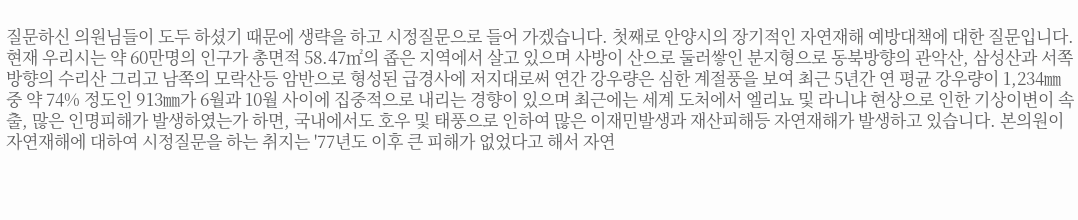질문하신 의원님들이 도두 하셨기 때문에 생략을 하고 시정질문으로 들어 가겠습니다. 첫째로 안양시의 장기적인 자연재해 예방대책에 대한 질문입니다. 현재 우리시는 약 60만명의 인구가 총면적 58.47㎡의 좁은 지역에서 살고 있으며 사방이 산으로 둘러쌓인 분지형으로 동북방향의 관악산, 삼성산과 서쪽방향의 수리산 그리고 남쪽의 모락산등 암반으로 형성된 급경사에 저지대로써 연간 강우량은 심한 계절풍을 보여 최근 5년간 연 평균 강우량이 1,234㎜ 중 약 74% 정도인 913㎜가 6월과 10월 사이에 집중적으로 내리는 경향이 있으며 최근에는 세계 도처에서 엘리뇨 및 라니냐 현상으로 인한 기상이변이 속출, 많은 인명피해가 발생하였는가 하면, 국내에서도 호우 및 태풍으로 인하여 많은 이재민발생과 재산피해등 자연재해가 발생하고 있습니다. 본의원이 자연재해에 대하여 시정질문을 하는 취지는 '77년도 이후 큰 피해가 없었다고 해서 자연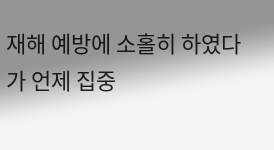재해 예방에 소홀히 하였다가 언제 집중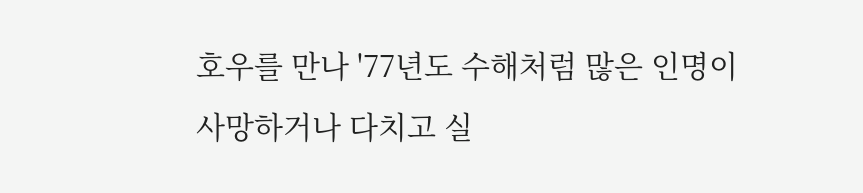호우를 만나 '77년도 수해처럼 많은 인명이 사망하거나 다치고 실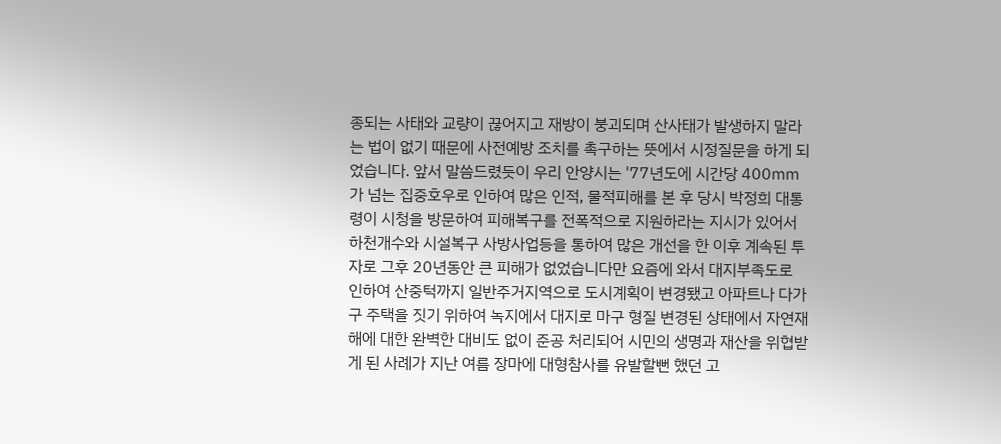종되는 사태와 교량이 끊어지고 재방이 붕괴되며 산사태가 발생하지 말라는 법이 없기 때문에 사전예방 조치를 촉구하는 뜻에서 시정질문을 하게 되었습니다. 앞서 말씀드렸듯이 우리 안양시는 '77년도에 시간당 400㎜가 넘는 집중호우로 인하여 많은 인적, 물적피해를 본 후 당시 박정희 대통령이 시청을 방문하여 피해복구를 전폭적으로 지원하라는 지시가 있어서 하천개수와 시설복구 사방사업등을 통하여 많은 개선을 한 이후 계속된 투자로 그후 20년동안 큰 피해가 없었습니다만 요즘에 와서 대지부족도로 인하여 산중턱까지 일반주거지역으로 도시계획이 변경됐고 아파트나 다가구 주택을 짓기 위하여 녹지에서 대지로 마구 형질 변경된 상태에서 자연재해에 대한 완벽한 대비도 없이 준공 처리되어 시민의 생명과 재산을 위협받게 된 사례가 지난 여름 장마에 대형참사를 유발할뻔 했던 고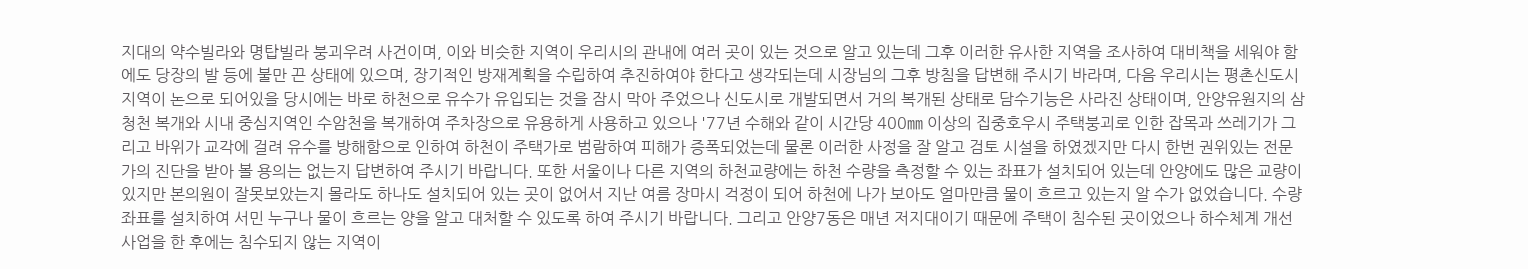지대의 약수빌라와 명탑빌라 붕괴우려 사건이며, 이와 비슷한 지역이 우리시의 관내에 여러 곳이 있는 것으로 알고 있는데 그후 이러한 유사한 지역을 조사하여 대비책을 세워야 함에도 당장의 발 등에 불만 끈 상태에 있으며, 장기적인 방재계획을 수립하여 추진하여야 한다고 생각되는데 시장님의 그후 방침을 답변해 주시기 바라며, 다음 우리시는 평촌신도시 지역이 논으로 되어있을 당시에는 바로 하천으로 유수가 유입되는 것을 잠시 막아 주었으나 신도시로 개발되면서 거의 복개된 상태로 담수기능은 사라진 상태이며, 안양유원지의 삼청천 복개와 시내 중심지역인 수암천을 복개하여 주차장으로 유용하게 사용하고 있으나 '77년 수해와 같이 시간당 400㎜ 이상의 집중호우시 주택붕괴로 인한 잡목과 쓰레기가 그리고 바위가 교각에 걸려 유수를 방해함으로 인하여 하천이 주택가로 범람하여 피해가 증폭되었는데 물론 이러한 사정을 잘 알고 검토 시설을 하였겠지만 다시 한번 권위있는 전문가의 진단을 받아 볼 용의는 없는지 답변하여 주시기 바랍니다. 또한 서울이나 다른 지역의 하천교량에는 하천 수량을 측정할 수 있는 좌표가 설치되어 있는데 안양에도 많은 교량이 있지만 본의원이 잘못보았는지 몰라도 하나도 설치되어 있는 곳이 없어서 지난 여름 장마시 걱정이 되어 하천에 나가 보아도 얼마만큼 물이 흐르고 있는지 알 수가 없었습니다. 수량좌표를 설치하여 서민 누구나 물이 흐르는 양을 알고 대처할 수 있도록 하여 주시기 바랍니다. 그리고 안양7동은 매년 저지대이기 때문에 주택이 침수된 곳이었으나 하수체계 개선사업을 한 후에는 침수되지 않는 지역이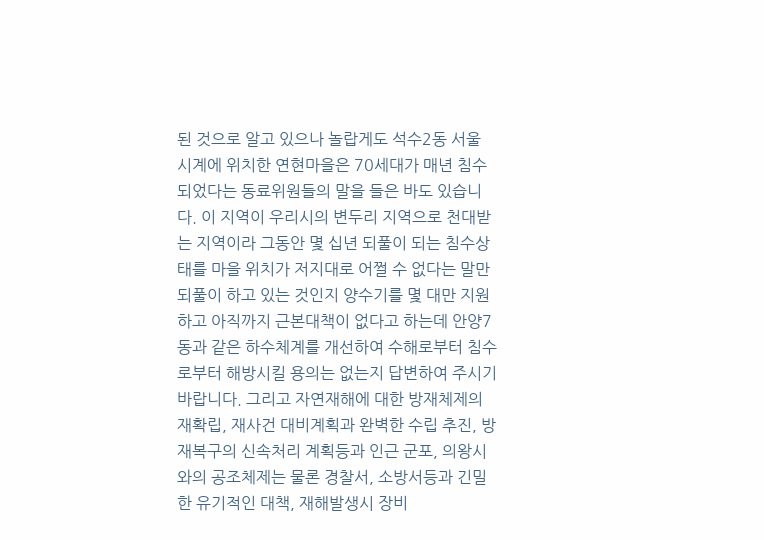된 것으로 알고 있으나 놀랍게도 석수2동 서울 시계에 위치한 연현마을은 70세대가 매년 침수되었다는 동료위원들의 말을 들은 바도 있습니다. 이 지역이 우리시의 변두리 지역으로 천대받는 지역이라 그동안 몇 십년 되풀이 되는 침수상태를 마을 위치가 저지대로 어쩔 수 없다는 말만 되풀이 하고 있는 것인지 양수기를 몇 대만 지원하고 아직까지 근본대책이 없다고 하는데 안양7동과 같은 하수체계를 개선하여 수해로부터 침수로부터 해방시킬 용의는 없는지 답변하여 주시기 바랍니다. 그리고 자연재해에 대한 방재체제의 재확립, 재사건 대비계획과 완벽한 수립 추진, 방재복구의 신속처리 계획등과 인근 군포, 의왕시와의 공조체제는 물론 경찰서, 소방서등과 긴밀한 유기적인 대책, 재해발생시 장비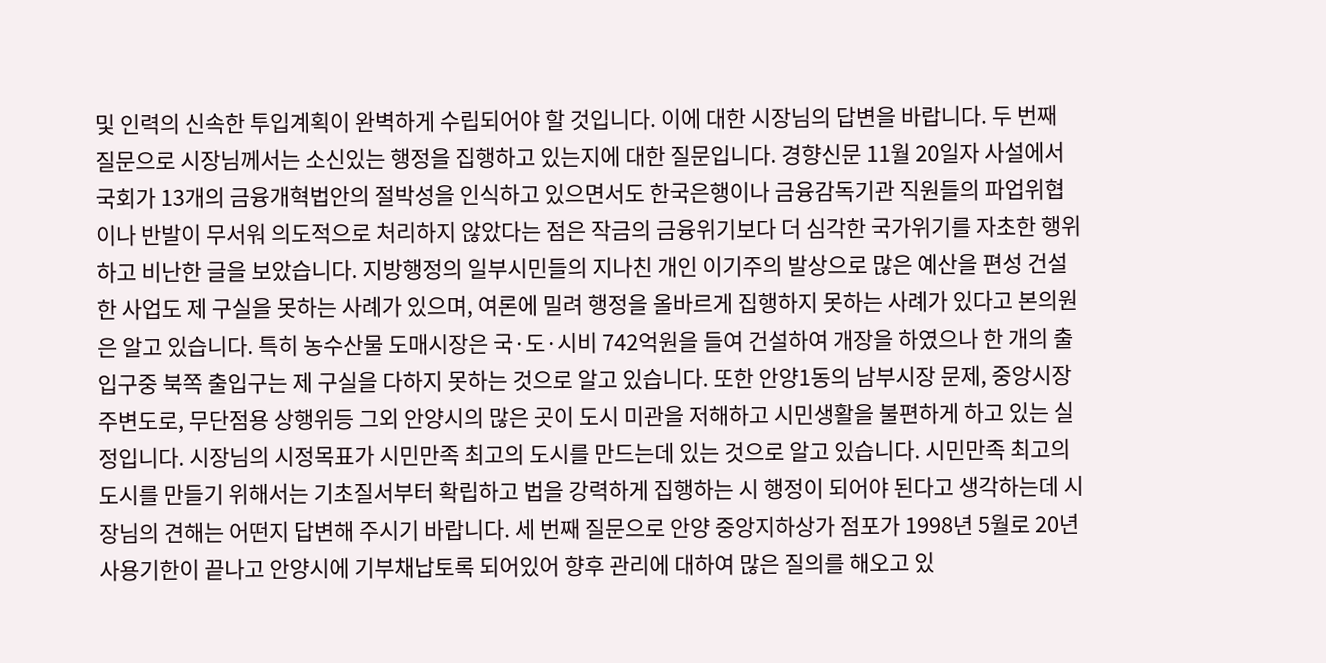및 인력의 신속한 투입계획이 완벽하게 수립되어야 할 것입니다. 이에 대한 시장님의 답변을 바랍니다. 두 번째 질문으로 시장님께서는 소신있는 행정을 집행하고 있는지에 대한 질문입니다. 경향신문 11월 20일자 사설에서 국회가 13개의 금융개혁법안의 절박성을 인식하고 있으면서도 한국은행이나 금융감독기관 직원들의 파업위협이나 반발이 무서워 의도적으로 처리하지 않았다는 점은 작금의 금융위기보다 더 심각한 국가위기를 자초한 행위하고 비난한 글을 보았습니다. 지방행정의 일부시민들의 지나친 개인 이기주의 발상으로 많은 예산을 편성 건설한 사업도 제 구실을 못하는 사례가 있으며, 여론에 밀려 행정을 올바르게 집행하지 못하는 사례가 있다고 본의원은 알고 있습니다. 특히 농수산물 도매시장은 국·도·시비 742억원을 들여 건설하여 개장을 하였으나 한 개의 출입구중 북쪽 출입구는 제 구실을 다하지 못하는 것으로 알고 있습니다. 또한 안양1동의 남부시장 문제, 중앙시장 주변도로, 무단점용 상행위등 그외 안양시의 많은 곳이 도시 미관을 저해하고 시민생활을 불편하게 하고 있는 실정입니다. 시장님의 시정목표가 시민만족 최고의 도시를 만드는데 있는 것으로 알고 있습니다. 시민만족 최고의 도시를 만들기 위해서는 기초질서부터 확립하고 법을 강력하게 집행하는 시 행정이 되어야 된다고 생각하는데 시장님의 견해는 어떤지 답변해 주시기 바랍니다. 세 번째 질문으로 안양 중앙지하상가 점포가 1998년 5월로 20년 사용기한이 끝나고 안양시에 기부채납토록 되어있어 향후 관리에 대하여 많은 질의를 해오고 있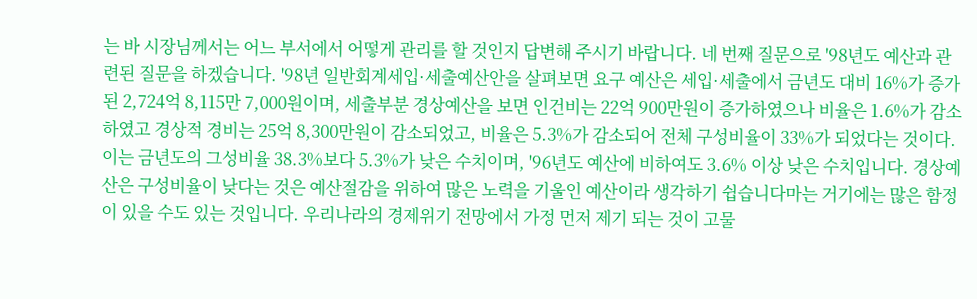는 바 시장님께서는 어느 부서에서 어떻게 관리를 할 것인지 답변해 주시기 바랍니다. 네 번째 질문으로 '98년도 예산과 관련된 질문을 하겠습니다. '98년 일반회계세입·세출예산안을 살펴보면 요구 예산은 세입·세출에서 금년도 대비 16%가 증가된 2,724억 8,115만 7,000원이며, 세출부분 경상예산을 보면 인건비는 22억 900만원이 증가하였으나 비율은 1.6%가 감소하였고 경상적 경비는 25억 8,300만원이 감소되었고, 비율은 5.3%가 감소되어 전체 구성비율이 33%가 되었다는 것이다. 이는 금년도의 그성비율 38.3%보다 5.3%가 낮은 수치이며, '96년도 예산에 비하여도 3.6% 이상 낮은 수치입니다. 경상예산은 구성비율이 낮다는 것은 예산절감을 위하여 많은 노력을 기울인 예산이라 생각하기 쉽습니다마는 거기에는 많은 함정이 있을 수도 있는 것입니다. 우리나라의 경제위기 전망에서 가정 먼저 제기 되는 것이 고물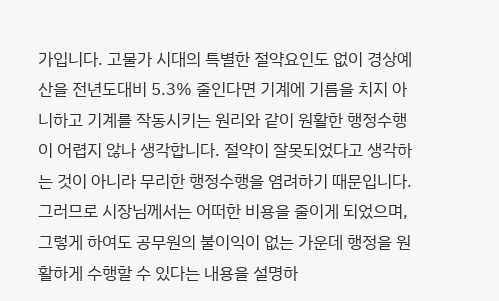가입니다. 고물가 시대의 특별한 절약요인도 없이 경상예산을 전년도대비 5.3% 줄인다면 기계에 기름을 치지 아니하고 기계를 작동시키는 원리와 같이 원활한 행정수행이 어렵지 않나 생각합니다. 절약이 잘못되었다고 생각하는 것이 아니라 무리한 행정수행을 염려하기 때문입니다. 그러므로 시장님께서는 어떠한 비용을 줄이게 되었으며, 그렇게 하여도 공무원의 불이익이 없는 가운데 행정을 원활하게 수행할 수 있다는 내용을 설명하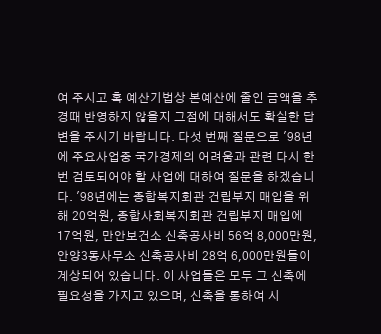여 주시고 혹 예산기법상 본예산에 줄인 금액을 추경때 반영하지 않을지 그점에 대해서도 확실한 답변을 주시기 바랍니다. 다섯 번째 질문으로 '98년에 주요사업중 국가경제의 어려움과 관련 다시 한번 검토되어야 할 사업에 대하여 질문을 하겠습니다. '98년에는 종합복지회관 건립부지 매입을 위해 20억원, 종합사회복지회관 건립부지 매입에 17억원, 만안보건소 신축공사비 56억 8,000만원, 안양3동사무소 신축공사비 28억 6,000만원들이 계상되어 있습니다. 이 사업들은 모두 그 신축에 필요성을 가지고 있으며, 신축을 통하여 시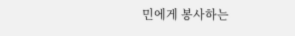민에게 봉사하는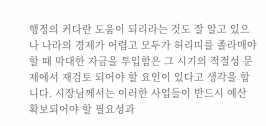행정의 커다란 도움이 되리라는 것도 잘 알고 있으나 나라의 경제가 어렵고 모두가 허리띠를 졸라매야할 때 막대한 자금을 투입함은 그 시기의 적절성 문제에서 재검토 되어야 할 요인이 있다고 생각을 합니다. 시장님께서는 이러한 사업들이 반드시 예산 확보되어야 할 필요성과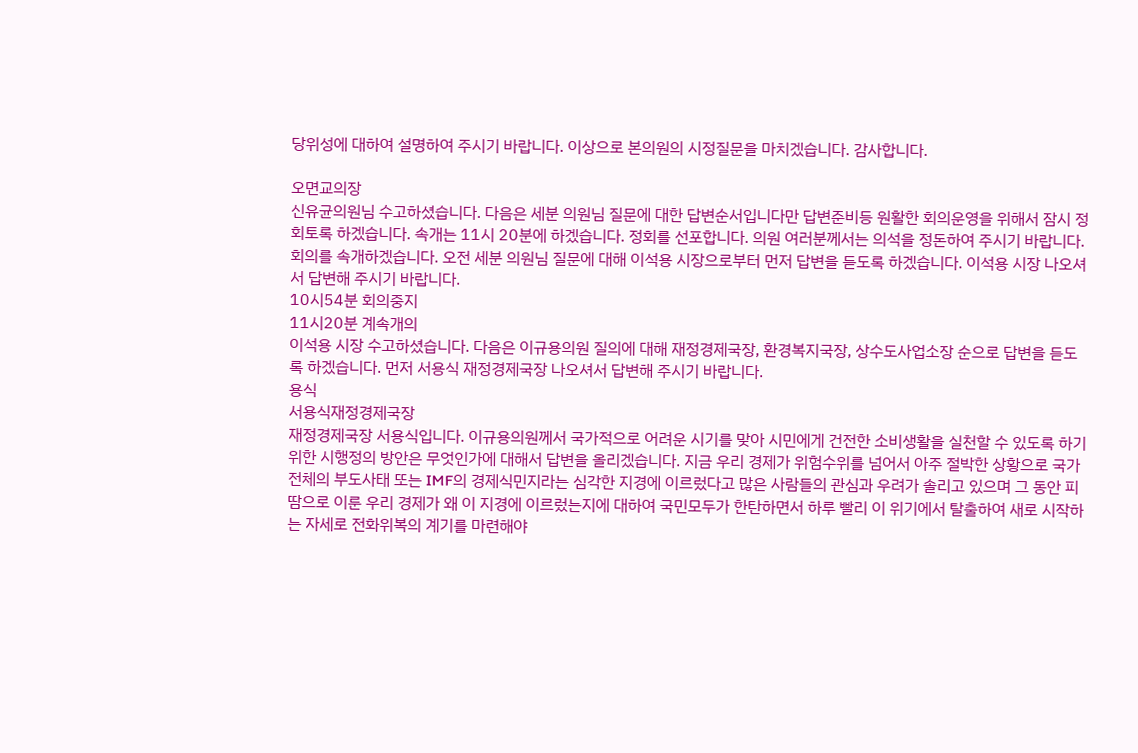당위성에 대하여 설명하여 주시기 바랍니다. 이상으로 본의원의 시정질문을 마치겠습니다. 감사합니다.

오면교의장
신유균의원님 수고하셨습니다. 다음은 세분 의원님 질문에 대한 답변순서입니다만 답변준비등 원활한 회의운영을 위해서 잠시 정회토록 하겠습니다. 속개는 11시 20분에 하겠습니다. 정회를 선포합니다. 의원 여러분께서는 의석을 정돈하여 주시기 바랍니다. 회의를 속개하겠습니다. 오전 세분 의원님 질문에 대해 이석용 시장으로부터 먼저 답변을 듣도록 하겠습니다. 이석용 시장 나오셔서 답변해 주시기 바랍니다.
10시54분 회의중지
11시20분 계속개의
이석용 시장 수고하셨습니다. 다음은 이규용의원 질의에 대해 재정경제국장, 환경복지국장, 상수도사업소장 순으로 답변을 듣도록 하겠습니다. 먼저 서용식 재정경제국장 나오셔서 답변해 주시기 바랍니다.
용식
서용식재정경제국장
재정경제국장 서용식입니다. 이규용의원께서 국가적으로 어려운 시기를 맞아 시민에게 건전한 소비생활을 실천할 수 있도록 하기위한 시행정의 방안은 무엇인가에 대해서 답변을 올리겠습니다. 지금 우리 경제가 위험수위를 넘어서 아주 절박한 상황으로 국가 전체의 부도사태 또는 IMF의 경제식민지라는 심각한 지경에 이르렀다고 많은 사람들의 관심과 우려가 솔리고 있으며 그 동안 피땀으로 이룬 우리 경제가 왜 이 지경에 이르렀는지에 대하여 국민모두가 한탄하면서 하루 빨리 이 위기에서 탈출하여 새로 시작하는 자세로 전화위복의 계기를 마련해야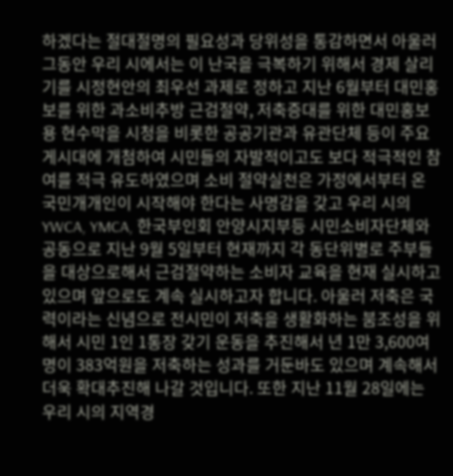하겠다는 절대절명의 필요성과 당위성을 통감하면서 아울러 그동안 우리 시에서는 이 난국을 극복하기 위해서 경제 살리기를 시정현안의 최우선 과제로 정하고 지난 6월부터 대민홍보를 위한 과소비추방 근검절약, 저축증대를 위한 대민홍보용 현수막을 시청을 비롯한 공공기관과 유관단체 등이 주요 게시대에 개첨하여 시민들의 자발적이고도 보다 적극적인 참여를 적극 유도하였으며 소비 절약실천은 가정에서부터 온 국민개개인이 시작해야 한다는 사명감을 갖고 우리 시의 YWCA, YMCA, 한국부인회 안양시지부등 시민소비자단체와 공동으로 지난 9월 5일부터 현재까지 각 동단위별로 주부들을 대상으로해서 근검절약하는 소비자 교육을 현재 실시하고 있으며 앞으로도 계속 실시하고자 합니다. 아울러 저축은 국력이라는 신념으로 전시민이 저축을 생활화하는 붐조성을 위해서 시민 1인 1통장 갖기 운동을 추진해서 년 1만 3,600여명이 383억원을 저축하는 성과를 거둔바도 있으며 계속해서 더욱 확대추진해 나갈 것입니다. 또한 지난 11월 28일에는 우리 시의 지역경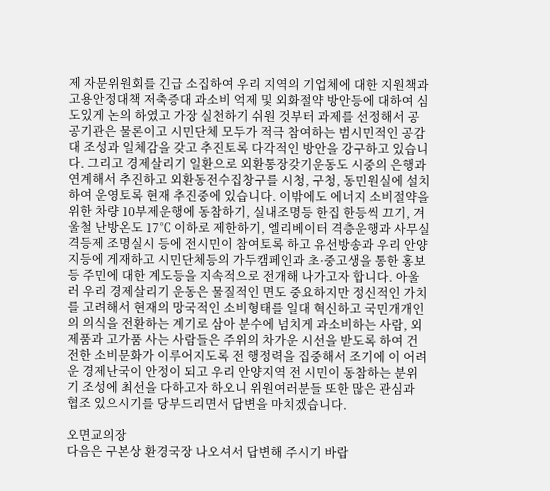제 자문위원회를 긴급 소집하여 우리 지역의 기업체에 대한 지원책과 고용안정대책 저축증대 과소비 억제 및 외화절약 방안등에 대하여 심도있게 논의 하였고 가장 실천하기 쉬원 것부터 과제를 선정해서 공공기관은 물론이고 시민단체 모두가 적극 참여하는 범시민적인 공감대 조성과 일체감을 갖고 추진토록 다각적인 방안을 강구하고 있습니다. 그리고 경제살리기 일환으로 외환통장갖기운동도 시중의 은행과 연계해서 추진하고 외환동전수집창구를 시청, 구청, 동민원실에 설치하여 운영토록 현재 추진중에 있습니다. 이밖에도 에너지 소비절약을 위한 차량 10부제운행에 동참하기, 실내조명등 한집 한등씩 끄기, 겨울철 난방온도 17℃ 이하로 제한하기, 엘리베이터 격층운행과 사무실 격등제 조명실시 등에 전시민이 참여토록 하고 유선방송과 우리 안양지등에 게재하고 시민단체등의 가두캠페인과 초·중고생을 통한 홍보등 주민에 대한 계도등을 지속적으로 전개해 나가고자 합니다. 아울러 우리 경제살리기 운동은 물질적인 면도 중요하지만 정신적인 가치를 고려해서 현재의 망국적인 소비형태를 일대 혁신하고 국민개개인의 의식을 전환하는 계기로 삼아 분수에 넘치게 과소비하는 사람, 외제품과 고가품 사는 사람들은 주위의 차가운 시선을 받도록 하여 건전한 소비문화가 이루어지도록 전 행정력을 집중해서 조기에 이 어려운 경제난국이 안정이 되고 우리 안양지역 전 시민이 동참하는 분위기 조성에 최선을 다하고자 하오니 위원여러분들 또한 많은 관심과 협조 있으시기를 당부드리면서 답변을 마치겠습니다.

오면교의장
다음은 구본상 환경국장 나오셔서 답변해 주시기 바랍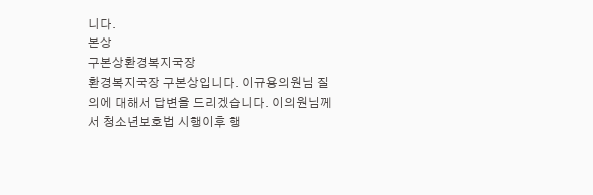니다.
본상
구본상환경복지국장
환경복지국장 구본상입니다. 이규용의원님 질의에 대해서 답변을 드리겠습니다. 이의원님께서 청소년보호법 시행이후 행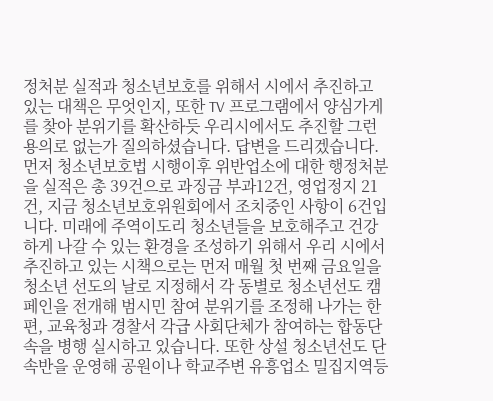정처분 실적과 청소년보호를 위해서 시에서 추진하고 있는 대책은 무엇인지, 또한 TV 프로그램에서 양심가게를 찾아 분위기를 확산하듯 우리시에서도 추진할 그런 용의로 없는가 질의하셨습니다. 답변을 드리겠습니다. 먼저 청소년보호법 시행이후 위반업소에 대한 행정처분을 실적은 총 39건으로 과징금 부과12건, 영업정지 21건, 지금 청소년보호위원회에서 조치중인 사항이 6건입니다. 미래에 주역이도리 청소년들을 보호해주고 건강하게 나갈 수 있는 환경을 조성하기 위해서 우리 시에서 추진하고 있는 시책으로는 먼저 매월 첫 번째 금요일을 청소년 선도의 날로 지정해서 각 동별로 청소년선도 캠페인을 전개해 범시민 참여 분위기를 조정해 나가는 한편, 교육청과 경찰서 각급 사회단체가 참여하는 합동단속을 병행 실시하고 있습니다. 또한 상설 청소년선도 단속반을 운영해 공원이나 학교주변 유흥업소 밀집지역등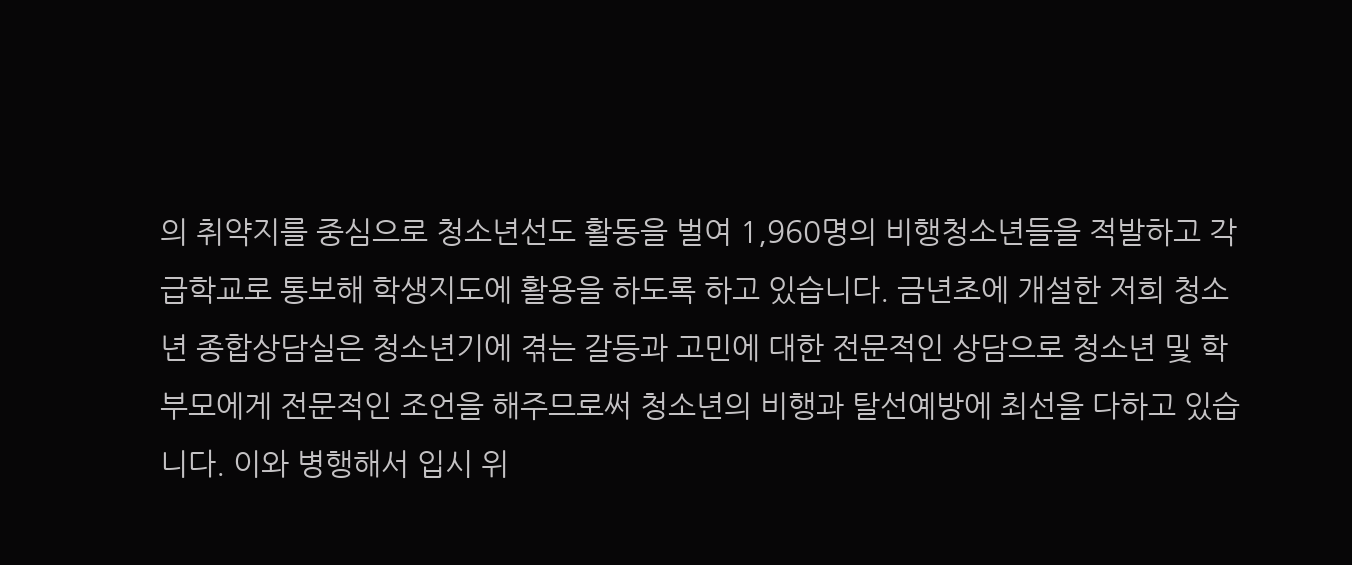의 취약지를 중심으로 청소년선도 활동을 벌여 1,960명의 비행청소년들을 적발하고 각급학교로 통보해 학생지도에 활용을 하도록 하고 있습니다. 금년초에 개설한 저희 청소년 종합상담실은 청소년기에 겪는 갈등과 고민에 대한 전문적인 상담으로 청소년 및 학부모에게 전문적인 조언을 해주므로써 청소년의 비행과 탈선예방에 최선을 다하고 있습니다. 이와 병행해서 입시 위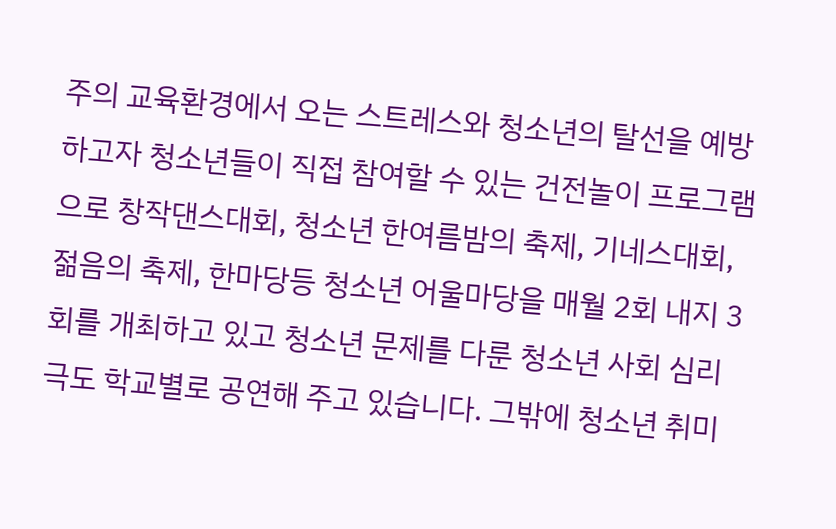주의 교육환경에서 오는 스트레스와 청소년의 탈선을 예방하고자 청소년들이 직접 참여할 수 있는 건전놀이 프로그램으로 창작댄스대회, 청소년 한여름밤의 축제, 기네스대회, 젊음의 축제, 한마당등 청소년 어울마당을 매월 2회 내지 3회를 개최하고 있고 청소년 문제를 다룬 청소년 사회 심리극도 학교별로 공연해 주고 있습니다. 그밖에 청소년 취미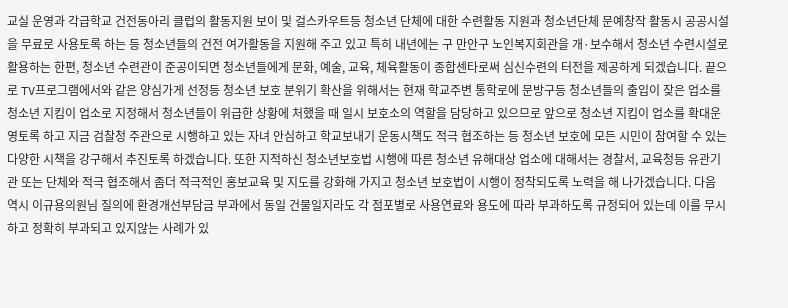교실 운영과 각급학교 건전동아리 클럽의 활동지원 보이 및 걸스카우트등 청소년 단체에 대한 수련활동 지원과 청소년단체 문예창작 활동시 공공시설을 무료로 사용토록 하는 등 청소년들의 건전 여가활동을 지원해 주고 있고 특히 내년에는 구 만안구 노인복지회관을 개·보수해서 청소년 수련시설로 활용하는 한편, 청소년 수련관이 준공이되면 청소년들에게 문화, 예술, 교육, 체육활동이 종합센타로써 심신수련의 터전을 제공하게 되겠습니다. 끝으로 TV프로그램에서와 같은 양심가게 선정등 청소년 보호 분위기 확산을 위해서는 현재 학교주변 통학로에 문방구등 청소년들의 출입이 잦은 업소를 청소년 지킴이 업소로 지정해서 청소년들이 위급한 상황에 처했을 때 일시 보호소의 역할을 담당하고 있으므로 앞으로 청소년 지킴이 업소를 확대운영토록 하고 지금 검찰청 주관으로 시행하고 있는 자녀 안심하고 학교보내기 운동시책도 적극 협조하는 등 청소년 보호에 모든 시민이 참여할 수 있는 다양한 시책을 강구해서 추진토록 하겠습니다. 또한 지적하신 청소년보호법 시행에 따른 청소년 유해대상 업소에 대해서는 경찰서, 교육청등 유관기관 또는 단체와 적극 협조해서 좀더 적극적인 홍보교육 및 지도를 강화해 가지고 청소년 보호법이 시행이 정착되도록 노력을 해 나가겠습니다. 다음 역시 이규용의원님 질의에 환경개선부담금 부과에서 동일 건물일지라도 각 점포별로 사용연료와 용도에 따라 부과하도록 규정되어 있는데 이를 무시하고 정확히 부과되고 있지않는 사례가 있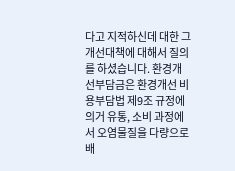다고 지적하신데 대한 그 개선대책에 대해서 질의를 하셨습니다. 환경개선부담금은 환경개선 비용부담법 제9조 규정에 의거 유통, 소비 과정에서 오염물질을 다량으로 배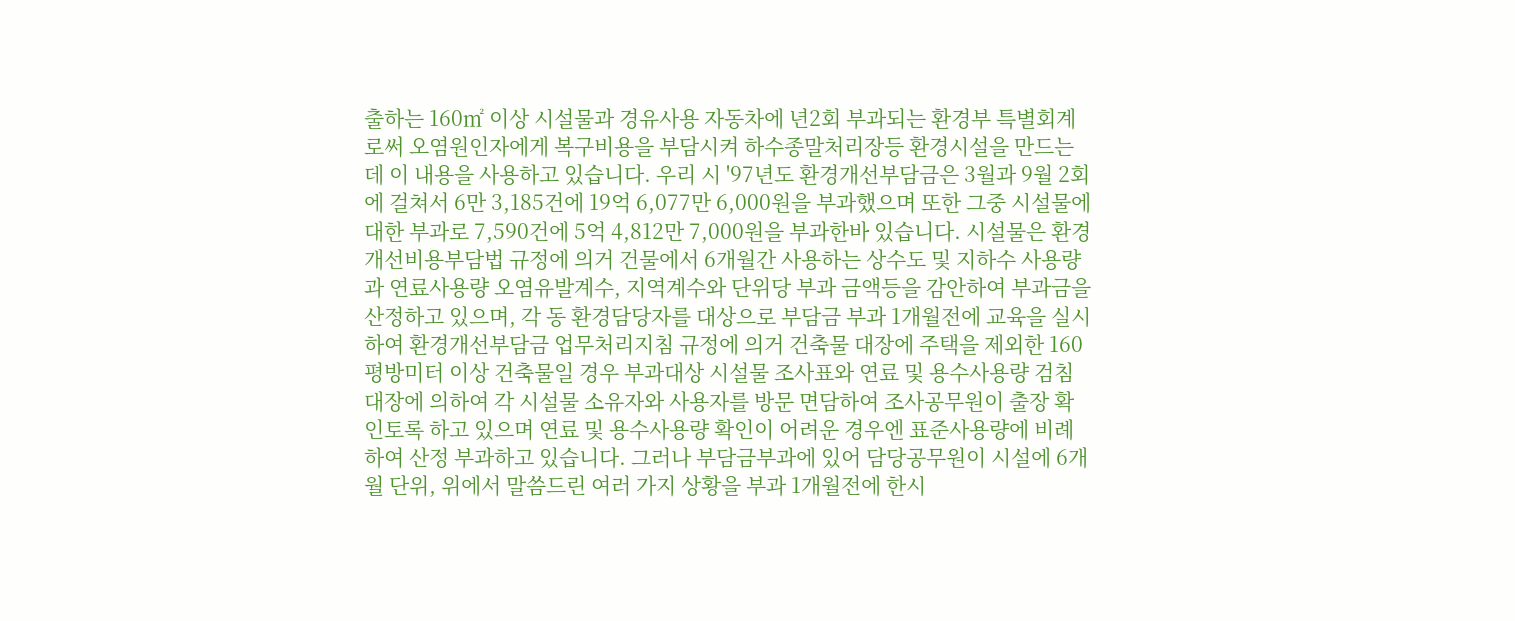출하는 160㎡ 이상 시설물과 경유사용 자동차에 년2회 부과되는 환경부 특별회계로써 오염원인자에게 복구비용을 부담시켜 하수종말처리장등 환경시설을 만드는데 이 내용을 사용하고 있습니다. 우리 시 '97년도 환경개선부담금은 3월과 9월 2회에 걸쳐서 6만 3,185건에 19억 6,077만 6,000원을 부과했으며 또한 그중 시설물에 대한 부과로 7,590건에 5억 4,812만 7,000원을 부과한바 있습니다. 시설물은 환경개선비용부담법 규정에 의거 건물에서 6개월간 사용하는 상수도 및 지하수 사용량과 연료사용량 오염유발계수, 지역계수와 단위당 부과 금액등을 감안하여 부과금을 산정하고 있으며, 각 동 환경담당자를 대상으로 부담금 부과 1개월전에 교육을 실시하여 환경개선부담금 업무처리지침 규정에 의거 건축물 대장에 주택을 제외한 160평방미터 이상 건축물일 경우 부과대상 시설물 조사표와 연료 및 용수사용량 검침대장에 의하여 각 시설물 소유자와 사용자를 방문 면담하여 조사공무원이 출장 확인토록 하고 있으며 연료 및 용수사용량 확인이 어려운 경우엔 표준사용량에 비례하여 산정 부과하고 있습니다. 그러나 부담금부과에 있어 담당공무원이 시설에 6개월 단위, 위에서 말씀드린 여러 가지 상황을 부과 1개월전에 한시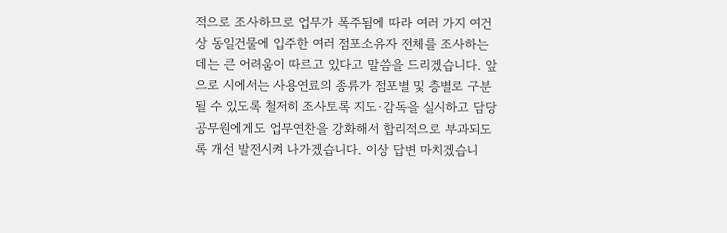적으로 조사하므로 업무가 폭주됨에 따라 여러 가지 여건상 동일건물에 입주한 여러 점포소유자 전체를 조사하는데는 큰 어려움이 따르고 있다고 말씀을 드리겠습니다. 앞으로 시에서는 사용연료의 종류가 점포별 및 층별로 구분될 수 있도록 철저히 조사토록 지도·감독을 실시하고 담당공무원에게도 업무연찬을 강화해서 합리적으로 부과되도록 개선 발전시켜 나가겠습니다. 이상 답변 마치겠습니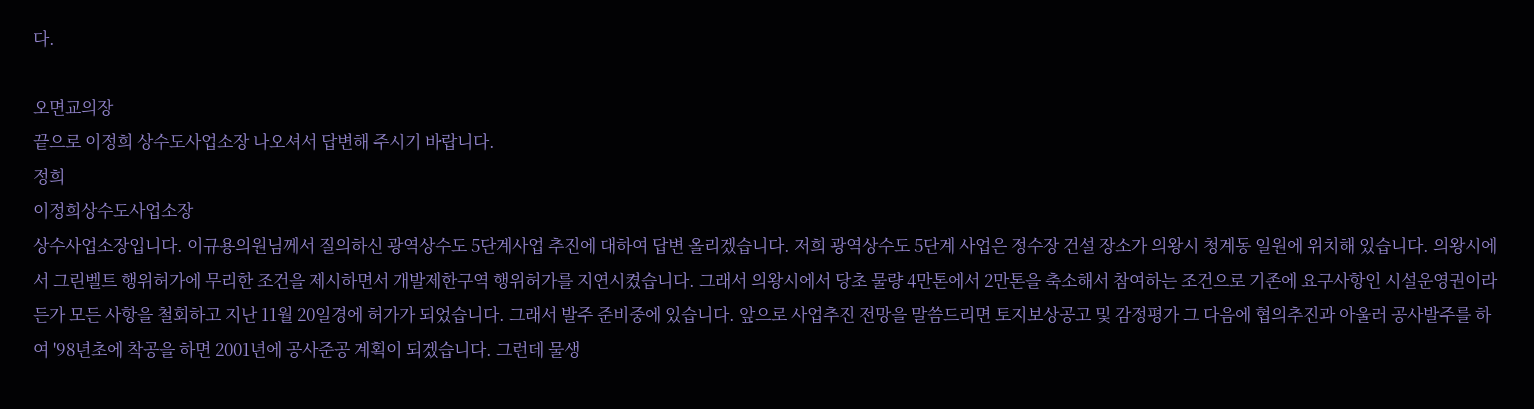다.

오면교의장
끝으로 이정희 상수도사업소장 나오셔서 답변해 주시기 바랍니다.
정희
이정희상수도사업소장
상수사업소장입니다. 이규용의원님께서 질의하신 광역상수도 5단계사업 추진에 대하여 답변 올리겠습니다. 저희 광역상수도 5단계 사업은 정수장 건설 장소가 의왕시 청계동 일원에 위치해 있습니다. 의왕시에서 그린벨트 행위허가에 무리한 조건을 제시하면서 개발제한구역 행위허가를 지연시켰습니다. 그래서 의왕시에서 당초 물량 4만톤에서 2만톤을 축소해서 참여하는 조건으로 기존에 요구사항인 시설운영권이라든가 모든 사항을 철회하고 지난 11월 20일경에 허가가 되었습니다. 그래서 발주 준비중에 있습니다. 앞으로 사업추진 전망을 말씀드리면 토지보상공고 및 감정평가 그 다음에 협의추진과 아울러 공사발주를 하여 '98년초에 착공을 하면 2001년에 공사준공 계획이 되겠습니다. 그런데 물생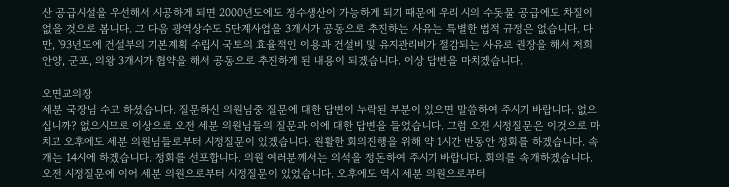산 공급시설을 우선해서 시공하게 되면 2000년도에도 정수생산이 가능하게 되기 때문에 우리 시의 수돗물 공급에도 차질이 없을 것으로 봅니다. 그 다음 광역상수도 5단계사업을 3개시가 공동으로 추진하는 사유는 특별한 법적 규정은 없습니다. 다만, '93년도에 건설부의 기본계획 수립시 국토의 효율적인 이용과 건설비 및 유지관리비가 절감되는 사유로 권장을 해서 저희 안양, 군포, 의왕 3개시가 협약을 해서 공동으로 추진하게 된 내용이 되겠습니다. 이상 답변을 마치겠습니다.

오면교의장
세분 국장님 수고 하셨습니다. 질문하신 의원님중 질문에 대한 답변이 누락된 부분이 있으면 말씀하여 주시기 바랍니다. 없으십니까? 없으시므로 이상으로 오전 세분 의원님들의 질문과 이에 대한 답변을 들었습니다. 그럼 오전 시정질문은 이것으로 마치고 오후에도 세분 의원님들로부터 시정질문이 있겠습니다. 원활한 회의진행을 위해 약 1시간 반동안 정회를 하겠습니다. 속개는 14시에 하겠습니다. 정회를 선포합니다. 의원 여러분께서는 의석을 정돈하여 주시기 바랍니다. 회의를 속개하겠습니다. 오전 시정질문에 이어 세분 의원으로부터 시정질문이 있었습니다. 오후에도 역시 세분 의원으로부터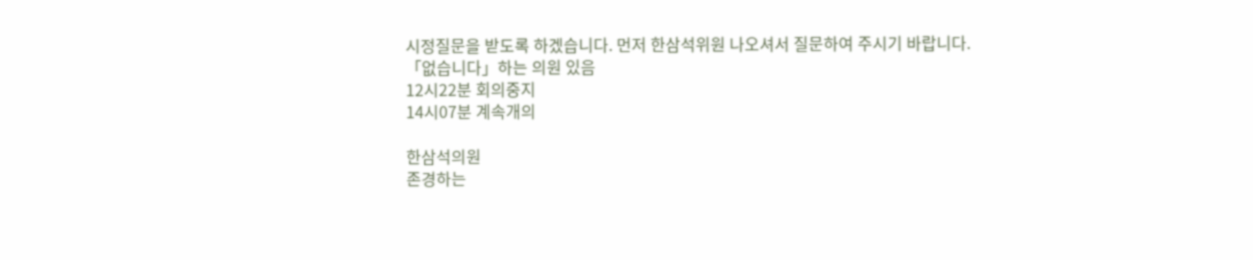시정질문을 받도록 하겠습니다. 먼저 한삼석위원 나오셔서 질문하여 주시기 바랍니다.
「없습니다」하는 의원 있음
12시22분 회의중지
14시07분 계속개의

한삼석의원
존경하는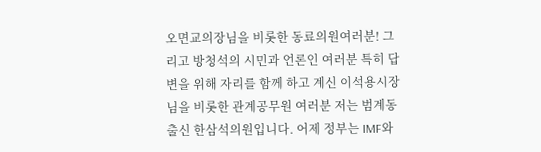오면교의장님을 비롯한 동료의원여러분! 그리고 방청석의 시민과 언론인 여러분 특히 답변을 위해 자리를 함께 하고 계신 이석용시장님을 비롯한 관계공무원 여러분 저는 범계동 출신 한삼석의원입니다. 어제 정부는 IMF와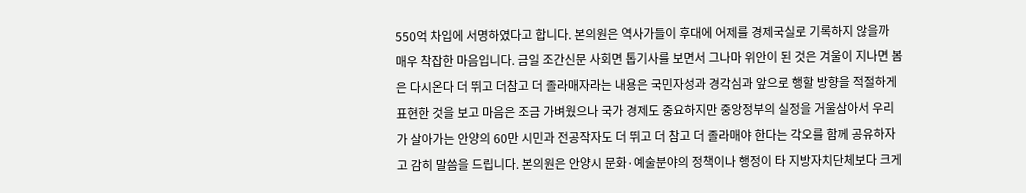550억 차입에 서명하였다고 합니다. 본의원은 역사가들이 후대에 어제를 경제국실로 기록하지 않을까 매우 착잡한 마음입니다. 금일 조간신문 사회면 톱기사를 보면서 그나마 위안이 된 것은 겨울이 지나면 봄은 다시온다 더 뛰고 더참고 더 졸라매자라는 내용은 국민자성과 경각심과 앞으로 행할 방향을 적절하게 표현한 것을 보고 마음은 조금 가벼웠으나 국가 경제도 중요하지만 중앙정부의 실정을 거울삼아서 우리가 살아가는 안양의 60만 시민과 전공작자도 더 뛰고 더 참고 더 졸라매야 한다는 각오를 함께 공유하자고 감히 말씀을 드립니다. 본의원은 안양시 문화·예술분야의 정책이나 행정이 타 지방자치단체보다 크게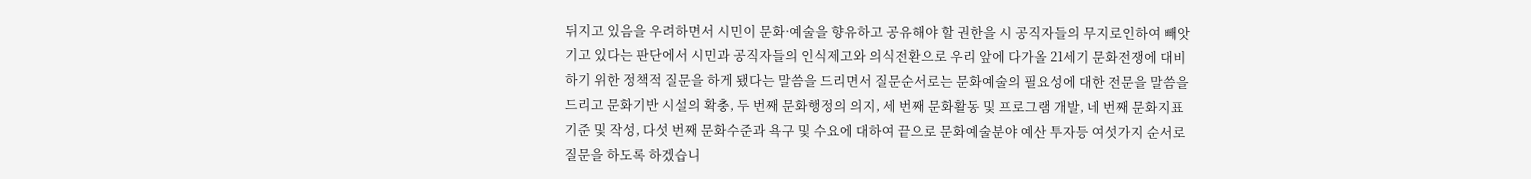뒤지고 있음을 우려하면서 시민이 문화·예술을 향유하고 공유해야 할 권한을 시 공직자들의 무지로인하여 빼앗기고 있다는 판단에서 시민과 공직자들의 인식제고와 의식전환으로 우리 앞에 다가올 21세기 문화전쟁에 대비하기 위한 정책적 질문을 하게 됐다는 말씀을 드리면서 질문순서로는 문화예술의 필요성에 대한 전문을 말씀을 드리고 문화기반 시설의 확충, 두 번째 문화행정의 의지, 세 번째 문화활동 및 프로그램 개발, 네 번째 문화지표 기준 및 작성, 다섯 번째 문화수준과 욕구 및 수요에 대하여 끝으로 문화예술분야 예산 투자등 여섯가지 순서로 질문을 하도록 하겠습니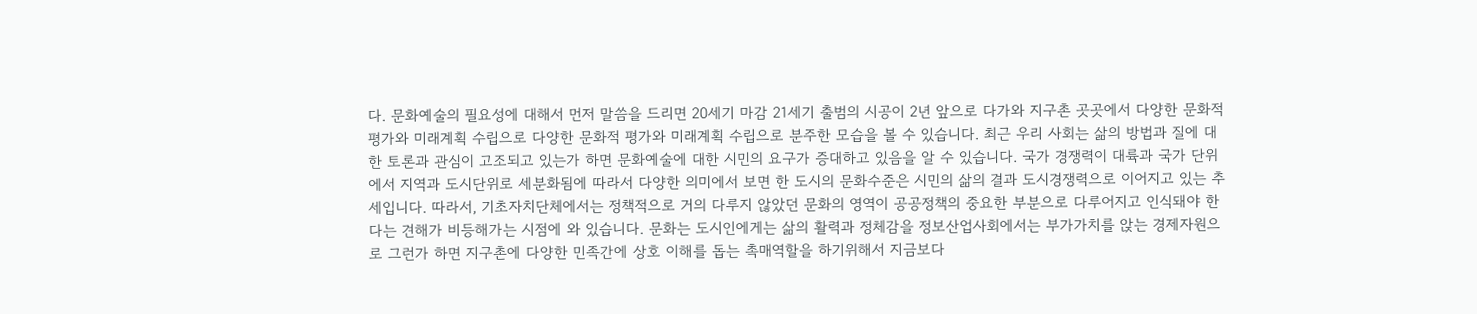다. 문화예술의 필요성에 대해서 먼저 말씀을 드리면 20세기 마감 21세기 출범의 시공이 2년 앞으로 다가와 지구촌 곳곳에서 다양한 문화적 평가와 미래계획 수립으로 다양한 문화적 평가와 미래계획 수립으로 분주한 모습을 볼 수 있습니다. 최근 우리 사회는 삶의 방법과 질에 대한 토론과 관심이 고조되고 있는가 하면 문화예술에 대한 시민의 요구가 증대하고 있음을 알 수 있습니다. 국가 경쟁력이 대륙과 국가 단위에서 지역과 도시단위로 세분화됨에 따라서 다양한 의미에서 보면 한 도시의 문화수준은 시민의 삶의 결과 도시경쟁력으로 이어지고 있는 추세입니다. 따라서, 기초자치단체에서는 정책적으로 거의 다루지 않았던 문화의 영역이 공공정책의 중요한 부분으로 다루어지고 인식돼야 한다는 견해가 비등해가는 시점에 와 있습니다. 문화는 도시인에게는 삶의 활력과 정체감을 정보산업사회에서는 부가가치를 앉는 경제자원으로 그런가 하면 지구촌에 다양한 민족간에 상호 이해를 돕는 촉매역할을 하기위해서 지금보다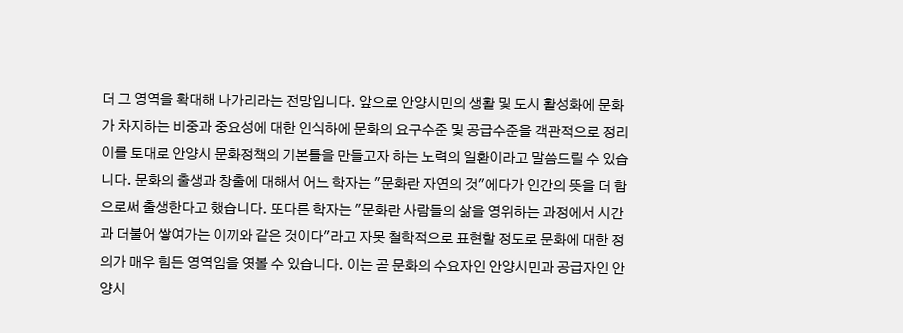더 그 영역을 확대해 나가리라는 전망입니다. 앞으로 안양시민의 생활 및 도시 활성화에 문화가 차지하는 비중과 중요성에 대한 인식하에 문화의 요구수준 및 공급수준을 객관적으로 정리 이를 토대로 안양시 문화정책의 기본틀을 만들고자 하는 노력의 일환이라고 말씀드릴 수 있습니다. 문화의 출생과 창출에 대해서 어느 학자는 "문화란 자연의 것"에다가 인간의 뜻을 더 함으로써 출생한다고 했습니다. 또다른 학자는 "문화란 사람들의 삶을 영위하는 과정에서 시간과 더불어 쌓여가는 이끼와 같은 것이다"라고 자못 철학적으로 표현할 정도로 문화에 대한 정의가 매우 힘든 영역임을 엿볼 수 있습니다. 이는 곧 문화의 수요자인 안양시민과 공급자인 안양시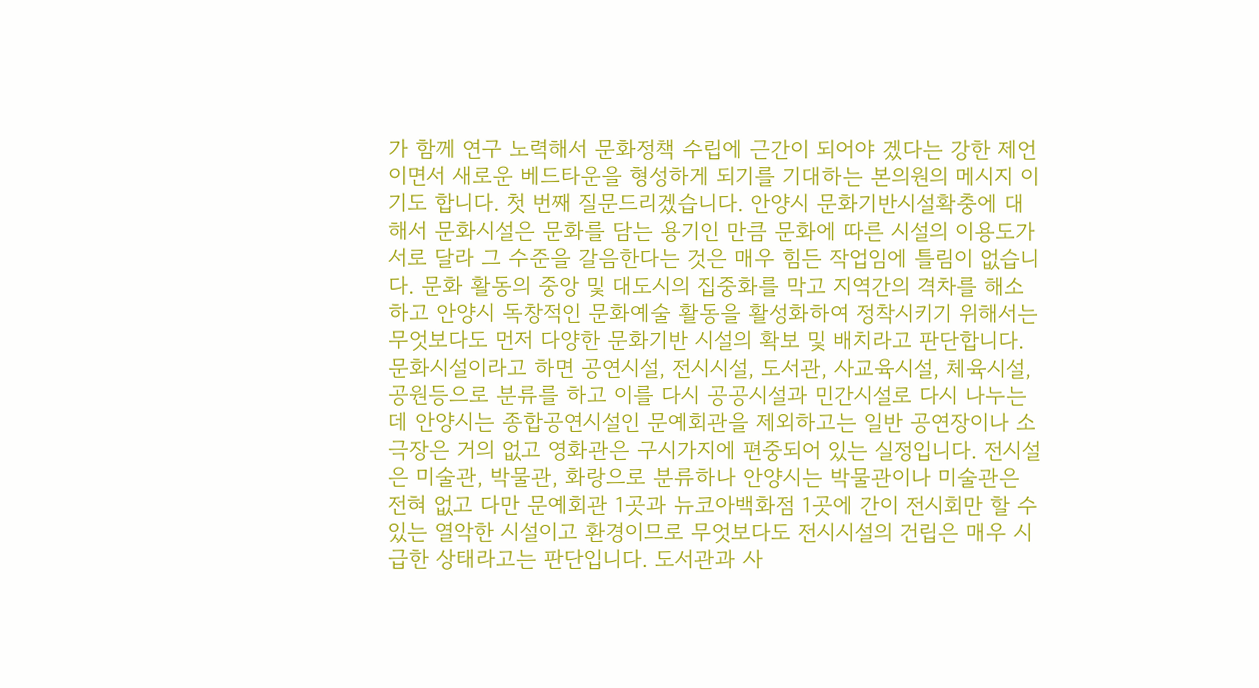가 함께 연구 노력해서 문화정책 수립에 근간이 되어야 겠다는 강한 제언이면서 새로운 베드타운을 형성하게 되기를 기대하는 본의원의 메시지 이기도 합니다. 첫 번째 질문드리겠습니다. 안양시 문화기반시설확충에 대해서 문화시설은 문화를 담는 용기인 만큼 문화에 따른 시설의 이용도가 서로 달라 그 수준을 갈음한다는 것은 매우 힘든 작업임에 틀림이 없습니다. 문화 활동의 중앙 및 대도시의 집중화를 막고 지역간의 격차를 해소하고 안양시 독창적인 문화예술 활동을 활성화하여 정착시키기 위해서는 무엇보다도 먼저 다양한 문화기반 시설의 확보 및 배치라고 판단합니다. 문화시설이라고 하면 공연시설, 전시시설, 도서관, 사교육시설, 체육시설, 공원등으로 분류를 하고 이를 다시 공공시설과 민간시설로 다시 나누는데 안양시는 종합공연시설인 문예회관을 제외하고는 일반 공연장이나 소극장은 거의 없고 영화관은 구시가지에 편중되어 있는 실정입니다. 전시설은 미술관, 박물관, 화랑으로 분류하나 안양시는 박물관이나 미술관은 전혀 없고 다만 문예회관 1곳과 뉴코아백화점 1곳에 간이 전시회만 할 수 있는 열악한 시설이고 환경이므로 무엇보다도 전시시설의 건립은 매우 시급한 상태라고는 판단입니다. 도서관과 사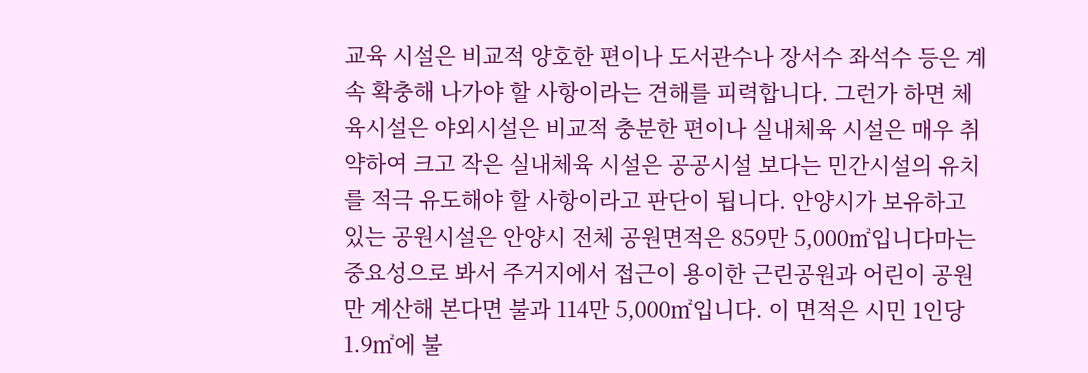교육 시설은 비교적 양호한 편이나 도서관수나 장서수 좌석수 등은 계속 확충해 나가야 할 사항이라는 견해를 피력합니다. 그런가 하면 체육시설은 야외시설은 비교적 충분한 편이나 실내체육 시설은 매우 취약하여 크고 작은 실내체육 시설은 공공시설 보다는 민간시설의 유치를 적극 유도해야 할 사항이라고 판단이 됩니다. 안양시가 보유하고 있는 공원시설은 안양시 전체 공원면적은 859만 5,000㎡입니다마는 중요성으로 봐서 주거지에서 접근이 용이한 근린공원과 어린이 공원만 계산해 본다면 불과 114만 5,000㎡입니다. 이 면적은 시민 1인당 1.9㎡에 불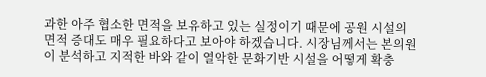과한 아주 협소한 면적을 보유하고 있는 실정이기 때문에 공원 시설의 면적 증대도 매우 필요하다고 보아야 하겠습니다. 시장님께서는 본의원이 분석하고 지적한 바와 같이 열악한 문화기반 시설을 어떻게 확충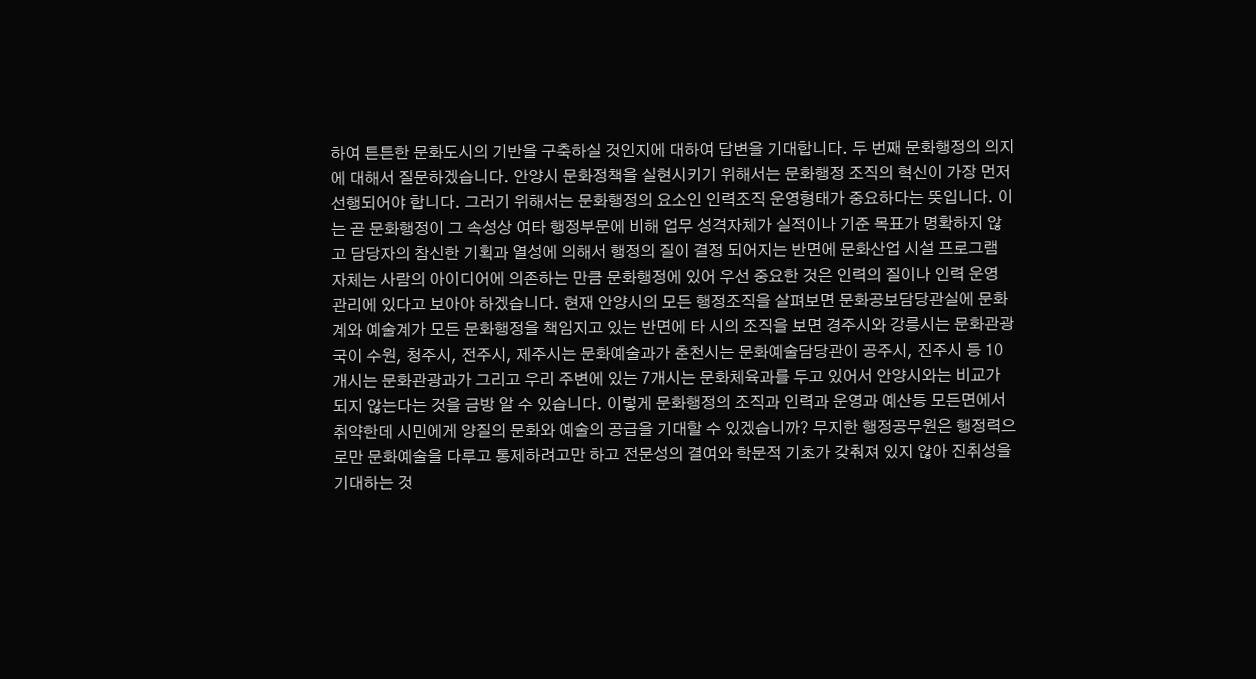하여 튼튼한 문화도시의 기반을 구축하실 것인지에 대하여 답변을 기대합니다. 두 번째 문화행정의 의지에 대해서 질문하겠습니다. 안양시 문화정책을 실현시키기 위해서는 문화행정 조직의 혁신이 가장 먼저 선행되어야 합니다. 그러기 위해서는 문화행정의 요소인 인력조직 운영형태가 중요하다는 뜻입니다. 이는 곧 문화행정이 그 속성상 여타 행정부문에 비해 업무 성격자체가 실적이나 기준 목표가 명확하지 않고 담당자의 참신한 기획과 열성에 의해서 행정의 질이 결정 되어지는 반면에 문화산업 시설 프로그램 자체는 사람의 아이디어에 의존하는 만큼 문화행정에 있어 우선 중요한 것은 인력의 질이나 인력 운영 관리에 있다고 보아야 하겠습니다. 현재 안양시의 모든 행정조직을 살펴보면 문화공보담당관실에 문화계와 예술계가 모든 문화행정을 책임지고 있는 반면에 타 시의 조직을 보면 경주시와 강릉시는 문화관광국이 수원, 청주시, 전주시, 제주시는 문화예술과가 춘천시는 문화예술담당관이 공주시, 진주시 등 10개시는 문화관광과가 그리고 우리 주변에 있는 7개시는 문화체육과를 두고 있어서 안양시와는 비교가 되지 않는다는 것을 금방 알 수 있습니다. 이렇게 문화행정의 조직과 인력과 운영과 예산등 모든면에서 취약한데 시민에게 양질의 문화와 예술의 공급을 기대할 수 있겠습니까? 무지한 행정공무원은 행정력으로만 문화예술을 다루고 통제하려고만 하고 전문성의 결여와 학문적 기초가 갖춰져 있지 않아 진취성을 기대하는 것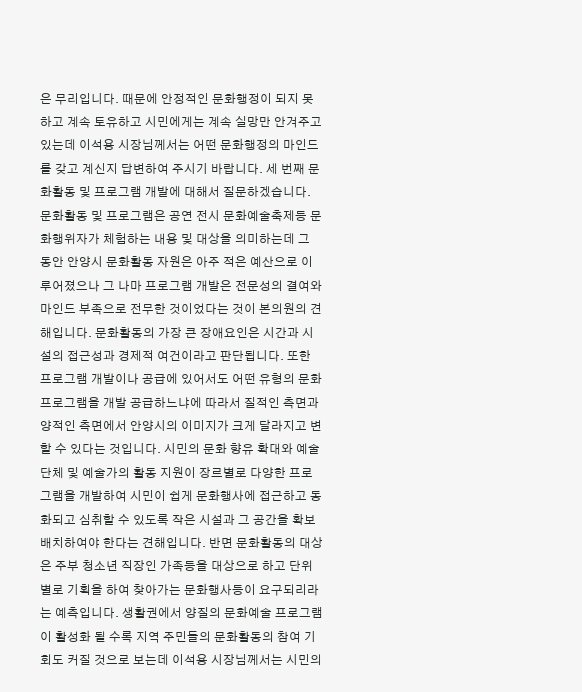은 무리입니다. 때문에 안정적인 문화행정이 되지 못하고 계속 토유하고 시민에게는 계속 실망만 안겨주고 있는데 이석용 시장님께서는 어떤 문화행정의 마인드를 갖고 계신지 답변하여 주시기 바랍니다. 세 번째 문화활동 및 프로그램 개발에 대해서 질문하겠습니다. 문화활동 및 프로그램은 공연 전시 문화예술축제등 문화행위자가 체험하는 내용 및 대상을 의미하는데 그 동안 안양시 문화활동 자원은 아주 적은 예산으로 이루어졌으나 그 나마 프로그램 개발은 전문성의 결여와 마인드 부족으로 전무한 것이었다는 것이 본의원의 견해입니다. 문화활동의 가장 큰 장애요인은 시간과 시설의 접근성과 경제적 여건이라고 판단됩니다. 또한 프로그램 개발이나 공급에 있어서도 어떤 유형의 문화 프로그램을 개발 공급하느냐에 따라서 질적인 측면과 양적인 측면에서 안양시의 이미지가 크게 달라지고 변할 수 있다는 것입니다. 시민의 문화 향유 확대와 예술단체 및 예술가의 활동 지원이 장르별로 다양한 프로그램을 개발하여 시민이 쉽게 문화행사에 접근하고 동화되고 심취할 수 있도록 작은 시설과 그 공간을 확보 배치하여야 한다는 견해입니다. 반면 문화활동의 대상은 주부 청소년 직장인 가족등을 대상으로 하고 단위별로 기획을 하여 찾아가는 문화행사등이 요구되리라는 예측입니다. 생활권에서 양질의 문화예술 프로그램이 활성화 될 수록 지역 주민들의 문화활동의 참여 기회도 커질 것으로 보는데 이석용 시장님께서는 시민의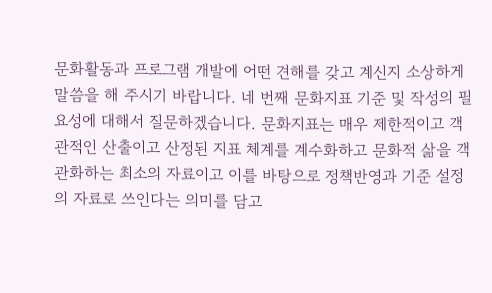문화활동과 프로그램 개발에 어떤 견해를 갖고 계신지 소상하게 말씀을 해 주시기 바랍니다. 네 번째 문화지표 기준 및 작성의 필요성에 대해서 질문하겠습니다. 문화지표는 매우 제한적이고 객관적인 산출이고 산정된 지표 체계를 계수화하고 문화적 삶을 객관화하는 최소의 자료이고 이를 바탕으로 정책반영과 기준 설정의 자료로 쓰인다는 의미를 담고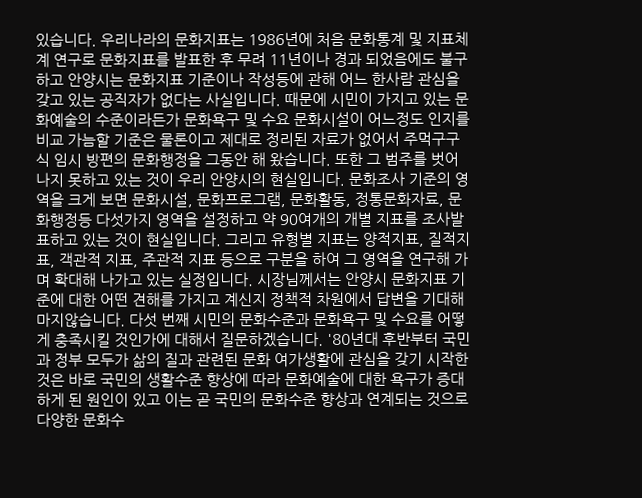있습니다. 우리나라의 문화지표는 1986년에 처음 문화통계 및 지표체계 연구로 문화지표를 발표한 후 무려 11년이나 경과 되었음에도 불구하고 안양시는 문화지표 기준이나 작성등에 관해 어느 한사람 관심을 갖고 있는 공직자가 없다는 사실입니다. 때문에 시민이 가지고 있는 문화예술의 수준이라든가 문화욕구 및 수요 문화시설이 어느정도 인지를 비교 가늠할 기준은 물론이고 제대로 정리된 자료가 없어서 주먹구구식 임시 방편의 문화행정을 그동안 해 왔습니다. 또한 그 범주를 벗어나지 못하고 있는 것이 우리 안양시의 현실입니다. 문화조사 기준의 영역을 크게 보면 문화시설, 문화프로그램, 문화활동, 정통문화자료, 문화행정등 다섯가지 영역을 설정하고 약 90여개의 개별 지표를 조사발표하고 있는 것이 현실입니다. 그리고 유형별 지표는 양적지표, 질적지표, 객관적 지표, 주관적 지표 등으로 구분을 하여 그 영역을 연구해 가며 확대해 나가고 있는 실정입니다. 시장님께서는 안양시 문화지표 기준에 대한 어떤 견해를 가지고 계신지 정책적 차원에서 답변을 기대해 마지않습니다. 다섯 번째 시민의 문화수준과 문화욕구 및 수요를 어떻게 충족시킬 것인가에 대해서 질문하겠습니다. '80년대 후반부터 국민과 정부 모두가 삶의 질과 관련된 문화 여가생활에 관심을 갖기 시작한 것은 바로 국민의 생활수준 향상에 따라 문화예술에 대한 욕구가 증대하게 된 원인이 있고 이는 곧 국민의 문화수준 향상과 연계되는 것으로 다양한 문화수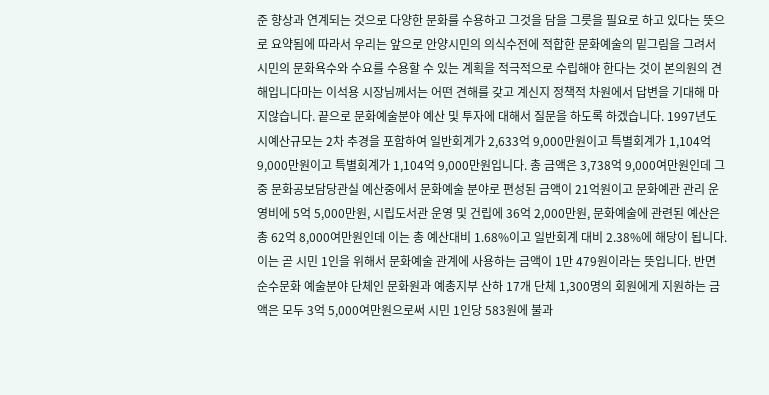준 향상과 연계되는 것으로 다양한 문화를 수용하고 그것을 담을 그릇을 필요로 하고 있다는 뜻으로 요약됨에 따라서 우리는 앞으로 안양시민의 의식수전에 적합한 문화예술의 밑그림을 그려서 시민의 문화욕수와 수요를 수용할 수 있는 계획을 적극적으로 수립해야 한다는 것이 본의원의 견해입니다마는 이석용 시장님께서는 어떤 견해를 갖고 계신지 정책적 차원에서 답변을 기대해 마지않습니다. 끝으로 문화예술분야 예산 및 투자에 대해서 질문을 하도록 하겠습니다. 1997년도 시예산규모는 2차 추경을 포함하여 일반회계가 2,633억 9,000만원이고 특별회계가 1,104억 9,000만원이고 특별회계가 1,104억 9,000만원입니다. 총 금액은 3,738억 9,000여만원인데 그 중 문화공보담당관실 예산중에서 문화예술 분야로 편성된 금액이 21억원이고 문화예관 관리 운영비에 5억 5,000만원, 시립도서관 운영 및 건립에 36억 2,000만원, 문화예술에 관련된 예산은 총 62억 8,000여만원인데 이는 총 예산대비 1.68%이고 일반회계 대비 2.38%에 해당이 됩니다. 이는 곧 시민 1인을 위해서 문화예술 관계에 사용하는 금액이 1만 479원이라는 뜻입니다. 반면 순수문화 예술분야 단체인 문화원과 예총지부 산하 17개 단체 1,300명의 회원에게 지원하는 금액은 모두 3억 5,000여만원으로써 시민 1인당 583원에 불과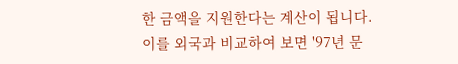한 금액을 지원한다는 계산이 됩니다. 이를 외국과 비교하여 보면 '97년 문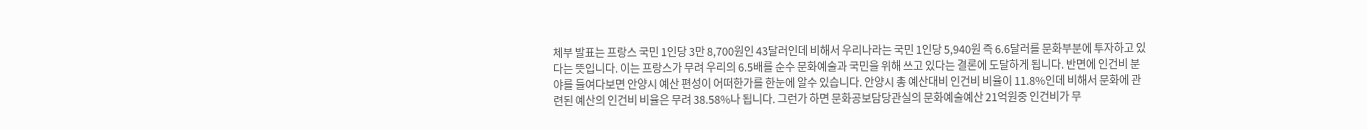체부 발표는 프랑스 국민 1인당 3만 8,700원인 43달러인데 비해서 우리나라는 국민 1인당 5,940원 즉 6.6달러를 문화부분에 투자하고 있다는 뜻입니다. 이는 프랑스가 무려 우리의 6.5배를 순수 문화예술과 국민을 위해 쓰고 있다는 결론에 도달하게 됩니다. 반면에 인건비 분야를 들여다보면 안양시 예산 편성이 어떠한가를 한눈에 알수 있습니다. 안양시 총 예산대비 인건비 비율이 11.8%인데 비해서 문화에 관련된 예산의 인건비 비율은 무려 38.58%나 됩니다. 그런가 하면 문화공보담당관실의 문화예술예산 21억원중 인건비가 무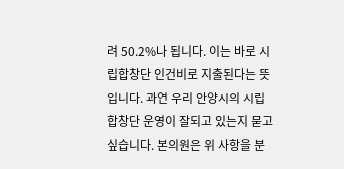려 50.2%나 됩니다. 이는 바로 시립합창단 인건비로 지출된다는 뜻입니다. 과연 우리 안양시의 시립합창단 운영이 잘되고 있는지 묻고 싶습니다. 본의원은 위 사항을 분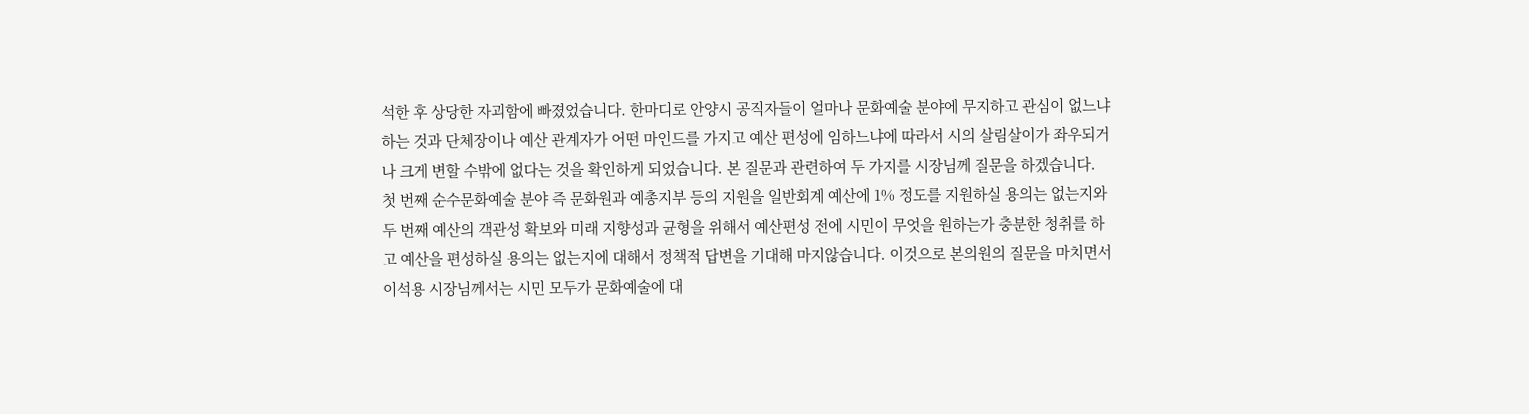석한 후 상당한 자괴함에 빠졌었습니다. 한마디로 안양시 공직자들이 얼마나 문화예술 분야에 무지하고 관심이 없느냐 하는 것과 단체장이나 예산 관계자가 어떤 마인드를 가지고 예산 편성에 임하느냐에 따라서 시의 살림살이가 좌우되거나 크게 변할 수밖에 없다는 것을 확인하게 되었습니다. 본 질문과 관련하여 두 가지를 시장님께 질문을 하겠습니다. 첫 번째 순수문화예술 분야 즉 문화원과 예총지부 등의 지원을 일반회계 예산에 1% 정도를 지원하실 용의는 없는지와 두 번째 예산의 객관성 확보와 미래 지향성과 균형을 위해서 예산편성 전에 시민이 무엇을 원하는가 충분한 청취를 하고 예산을 편성하실 용의는 없는지에 대해서 정책적 답변을 기대해 마지않습니다. 이것으로 본의원의 질문을 마치면서 이석용 시장님께서는 시민 모두가 문화예술에 대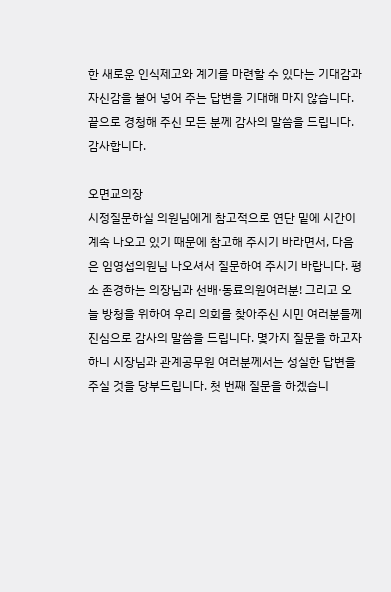한 새로운 인식제고와 계기를 마련할 수 있다는 기대감과 자신감을 불어 넣어 주는 답변을 기대해 마지 않습니다. 끝으로 경청해 주신 모든 분께 감사의 말씀을 드립니다. 감사합니다.

오면교의장
시정질문하실 의원님에게 참고적으로 연단 밑에 시간이 계속 나오고 있기 때문에 참고해 주시기 바라면서, 다음은 임영섭의원님 나오셔서 질문하여 주시기 바랍니다. 평소 존경하는 의장님과 선배·동료의원여러분! 그리고 오늘 방청을 위하여 우리 의회를 찾아주신 시민 여러분들께 진심으로 감사의 말씀을 드립니다. 몇가지 질문을 하고자 하니 시장님과 관계공무원 여러분께서는 성실한 답변을 주실 것을 당부드립니다. 첫 번째 질문을 하겠습니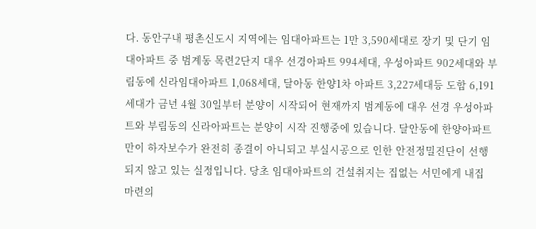다. 동안구내 평촌신도시 지역에는 임대아파트는 1만 3,590세대로 장기 및 단기 임대아파트 중 범계동 목련2단지 대우 선경아파트 994세대, 우성아파트 902세대와 부림동에 신라임대아파트 1,068세대, 달아동 한양1차 아파트 3,227세대등 도합 6,191세대가 금년 4월 30일부터 분양이 시작되어 현재까지 범계동에 대우 선경 우성아파트와 부림동의 신라아파트는 분양이 시작 진행중에 있습니다. 달안동에 한양아파트만이 하자보수가 완전히 종결이 아니되고 부실시공으로 인한 안전정밀진단이 선행되지 않고 있는 실정입니다. 당초 임대아파트의 건설취지는 집없는 서민에게 내집 마련의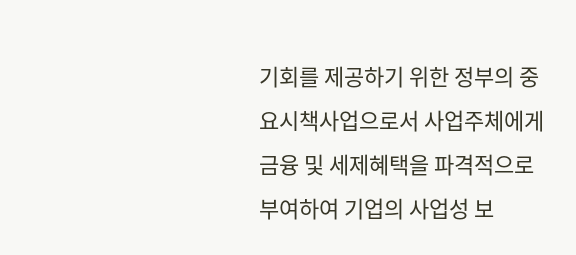기회를 제공하기 위한 정부의 중요시책사업으로서 사업주체에게 금융 및 세제혜택을 파격적으로 부여하여 기업의 사업성 보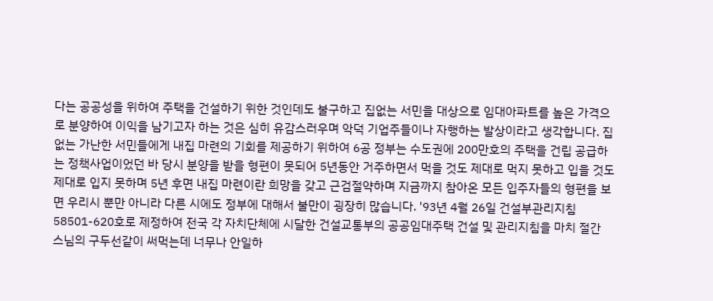다는 공공성을 위하여 주택을 건설하기 위한 것인데도 불구하고 집없는 서민을 대상으로 임대아파트를 높은 가격으로 분양하여 이익을 남기고자 하는 것은 심히 유감스러우며 악덕 기업주들이나 자행하는 발상이라고 생각합니다. 집없는 가난한 서민들에게 내집 마련의 기회를 제공하기 위하여 6공 정부는 수도권에 200만호의 주택을 건립 공급하는 정책사업이었던 바 당시 분양을 받을 형편이 못되어 5년동안 거주하면서 먹을 것도 제대로 먹지 못하고 입을 것도 제대로 입지 못하며 5년 후면 내집 마련이란 희망을 갖고 근검절약하며 지금까지 참아온 모든 입주자들의 형편을 보면 우리시 뿐만 아니라 다른 시에도 정부에 대해서 불만이 굉장히 많습니다. '93년 4월 26일 건설부관리지침 58501-620호로 제정하여 전국 각 자치단체에 시달한 건설교통부의 공공임대주택 건설 및 관리지침을 마치 절간 스님의 구두선같이 써먹는데 너무나 안일하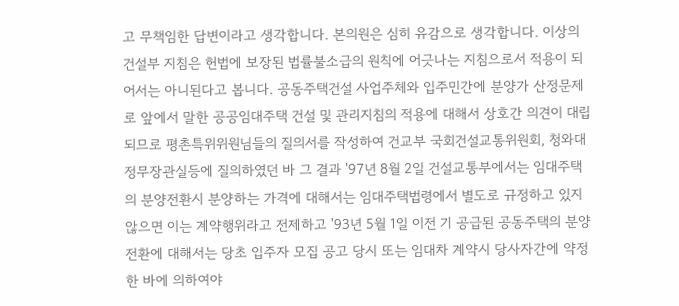고 무책임한 답변이라고 생각합니다. 본의원은 심히 유감으로 생각합니다. 이상의 건설부 지침은 헌법에 보장된 법률불소급의 원칙에 어긋나는 지침으로서 적용이 되어서는 아니된다고 봅니다. 공동주택건설 사업주체와 입주민간에 분양가 산정문제로 앞에서 말한 공공임대주택 건설 및 관리지침의 적용에 대해서 상호간 의견이 대립되므로 평촌특위위원님들의 질의서를 작성하여 건교부 국회건설교통위원회, 청와대 정무장관실등에 질의하였던 바 그 결과 '97년 8월 2일 건설교통부에서는 임대주택의 분양전환시 분양하는 가격에 대해서는 임대주택법령에서 별도로 규정하고 있지 않으면 이는 계약행위라고 전제하고 '93년 5월 1일 이전 기 공급된 공동주택의 분양전환에 대해서는 당초 입주자 모집 공고 당시 또는 임대차 계약시 당사자간에 약정한 바에 의하여야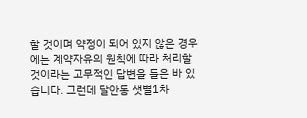할 것이며 약정이 되어 있지 않은 경우에는 계약자유의 원칙에 따라 처리할 것이라는 고무적인 답변을 들은 바 있습니다. 그런데 달안동 샛별1차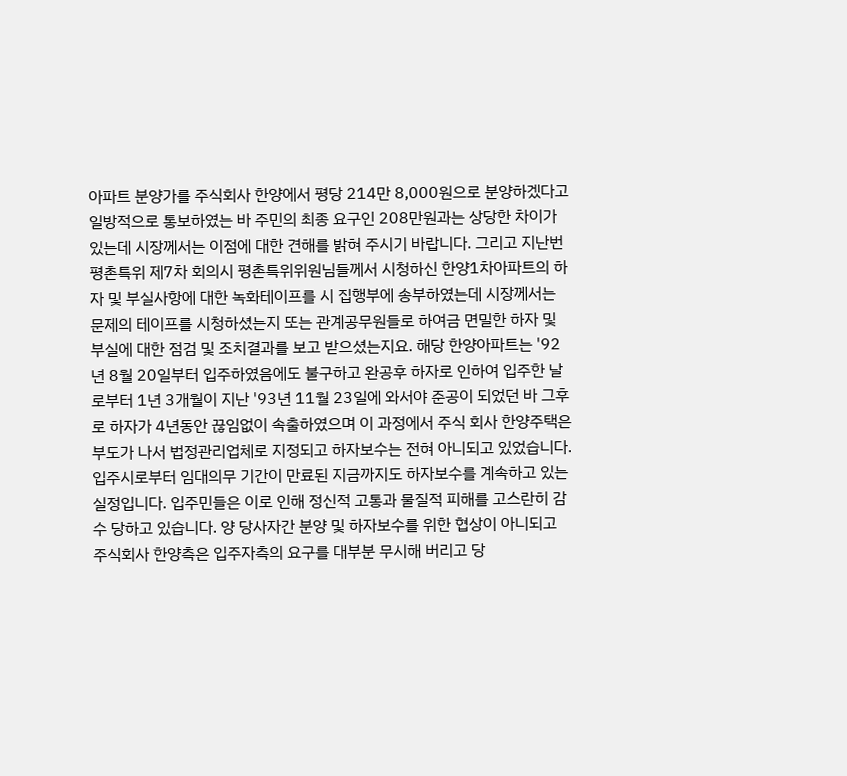아파트 분양가를 주식회사 한양에서 평당 214만 8,000원으로 분양하겠다고 일방적으로 통보하였는 바 주민의 최종 요구인 208만원과는 상당한 차이가 있는데 시장께서는 이점에 대한 견해를 밝혀 주시기 바랍니다. 그리고 지난번 평촌특위 제7차 회의시 평촌특위위원님들께서 시청하신 한양1차아파트의 하자 및 부실사항에 대한 녹화테이프를 시 집행부에 송부하였는데 시장께서는 문제의 테이프를 시청하셨는지 또는 관계공무원들로 하여금 면밀한 하자 및 부실에 대한 점검 및 조치결과를 보고 받으셨는지요. 해당 한양아파트는 '92년 8월 20일부터 입주하였음에도 불구하고 완공후 하자로 인하여 입주한 날로부터 1년 3개월이 지난 '93년 11월 23일에 와서야 준공이 되었던 바 그후로 하자가 4년동안 끊임없이 속출하였으며 이 과정에서 주식 회사 한양주택은 부도가 나서 법정관리업체로 지정되고 하자보수는 전혀 아니되고 있었습니다. 입주시로부터 임대의무 기간이 만료된 지금까지도 하자보수를 계속하고 있는 실정입니다. 입주민들은 이로 인해 정신적 고통과 물질적 피해를 고스란히 감수 당하고 있습니다. 양 당사자간 분양 및 하자보수를 위한 협상이 아니되고 주식회사 한양측은 입주자측의 요구를 대부분 무시해 버리고 당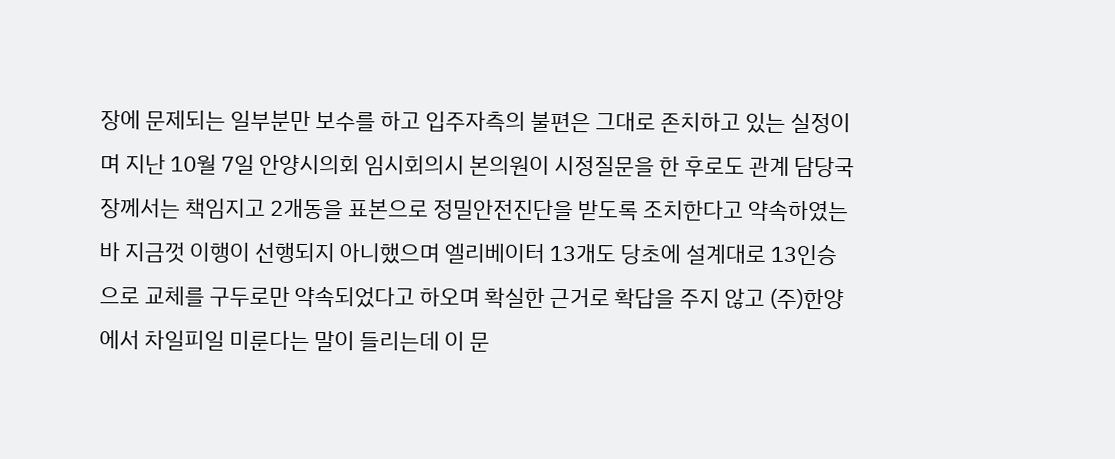장에 문제되는 일부분만 보수를 하고 입주자측의 불편은 그대로 존치하고 있는 실정이며 지난 10월 7일 안양시의회 임시회의시 본의원이 시정질문을 한 후로도 관계 담당국장께서는 책임지고 2개동을 표본으로 정밀안전진단을 받도록 조치한다고 약속하였는바 지금껏 이행이 선행되지 아니했으며 엘리베이터 13개도 당초에 설계대로 13인승으로 교체를 구두로만 약속되었다고 하오며 확실한 근거로 확답을 주지 않고 (주)한양에서 차일피일 미룬다는 말이 들리는데 이 문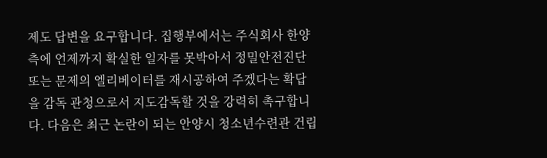제도 답변을 요구합니다. 집행부에서는 주식회사 한양측에 언제까지 확실한 일자를 못박아서 정밀안전진단 또는 문제의 엘리베이터를 재시공하여 주겠다는 확답을 감독 관청으로서 지도감독할 것을 강력히 촉구합니다. 다음은 최근 논란이 되는 안양시 청소년수련관 건립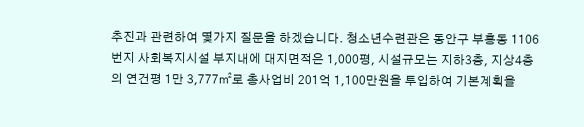추진과 관련하여 몇가지 질문을 하겠습니다. 청소년수련관은 동안구 부흥동 1106번지 사회복지시설 부지내에 대지면적은 1,000평, 시설규모는 지하3층, 지상4층의 연건평 1만 3,777㎡로 총사업비 201억 1,100만원을 투입하여 기본계획을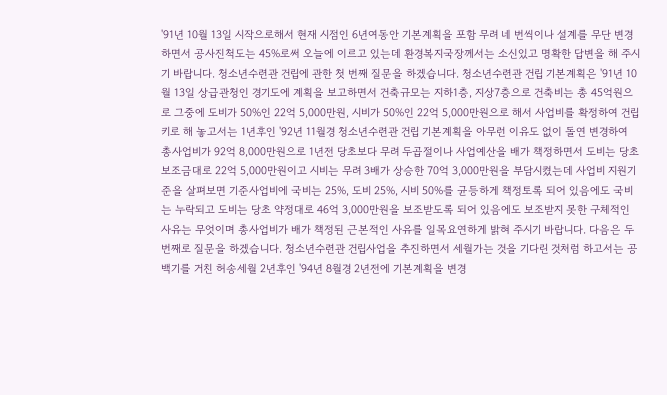'91년 10월 13일 시작으로해서 현재 시점인 6년여동안 기본계획을 포함 무려 네 번씩이나 설계를 무단 변경하면서 공사진척도는 45%로써 오늘에 이르고 있는데 환경복지국장께서는 소신있고 명확한 답변을 해 주시기 바랍니다. 청소년수련관 건립에 관한 첫 번째 질문을 하겠습니다. 청소년수련관 건립 기본계획은 '91년 10월 13일 상급관청인 경기도에 계획을 보고하면서 건축규모는 지하1층, 지상7층으로 건축비는 총 45억원으로 그중에 도비가 50%인 22억 5,000만원, 시비가 50%인 22억 5,000만원으로 해서 사업비를 확정하여 건립키로 해 놓고서는 1년후인 '92년 11월경 청소년수련관 건립 기본계획을 아무런 이유도 없이 돌연 변경하여 총사업비가 92억 8,000만원으로 1년전 당초보다 무려 두곱절이나 사업예산을 배가 책정하면서 도비는 당초 보조금대로 22억 5,000만원이고 시비는 무려 3배가 상승한 70억 3,000만원을 부담시켰는데 사업비 지원기준을 살펴보면 기준사업비에 국비는 25%, 도비 25%, 시비 50%를 균등하게 책정토록 되어 있음에도 국비는 누락되고 도비는 당초 약정대로 46억 3,000만원을 보조받도록 되어 있음에도 보조받지 못한 구체적인 사유는 무엇이며 총사업비가 배가 책정된 근본적인 사유를 일목요연하게 밝혀 주시기 바랍니다. 다음은 두 번째로 질문을 하겠습니다. 청소년수련관 건립사업을 추진하면서 세월가는 것을 기다린 것처럼 하고서는 공백기를 거친 허송세월 2년후인 '94년 8월경 2년전에 기본계획을 변경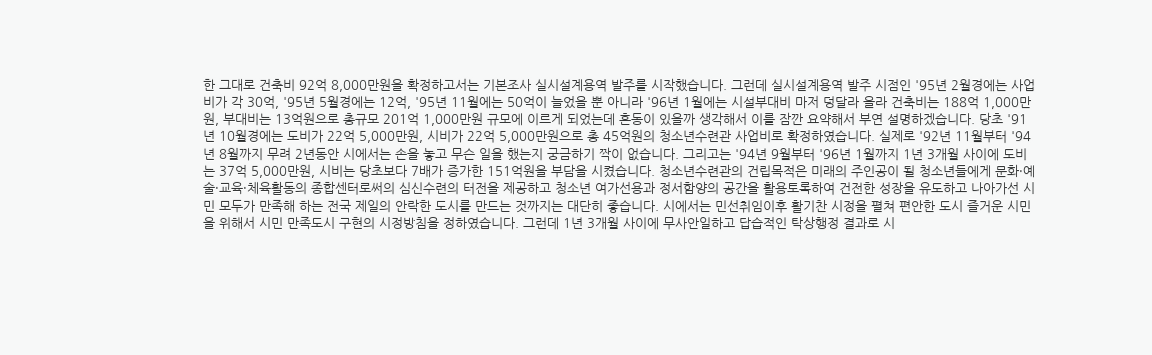한 그대로 건축비 92억 8,000만원을 확정하고서는 기본조사 실시설계용역 발주를 시작했습니다. 그런데 실시설계용역 발주 시점인 '95년 2월경에는 사업비가 각 30억, '95년 5월경에는 12억, '95년 11월에는 50억이 늘었을 뿐 아니라 '96년 1월에는 시설부대비 마저 덩달라 올라 건축비는 188억 1,000만원, 부대비는 13억원으로 총규모 201억 1,000만원 규모에 이르게 되었는데 혼동이 있을까 생각해서 이를 잠깐 요약해서 부연 설명하겠습니다. 당초 '91년 10월경에는 도비가 22억 5,000만원, 시비가 22억 5,000만원으로 총 45억원의 청소년수련관 사업비로 확정하였습니다. 실제로 '92년 11월부터 '94년 8월까지 무려 2년동안 시에서는 손을 놓고 무슨 일을 했는지 궁금하기 짝이 없습니다. 그리고는 '94년 9월부터 '96년 1월까지 1년 3개월 사이에 도비는 37억 5,000만원, 시비는 당초보다 7배가 증가한 151억원을 부담을 시켰습니다. 청소년수련관의 건립목적은 미래의 주인공이 될 청소년들에게 문화·예술·교육·체육활동의 종합센터로써의 심신수련의 터전을 제공하고 청소년 여가선용과 정서함양의 공간을 활용토록하여 건전한 성장을 유도하고 나아가선 시민 모두가 만족해 하는 전국 제일의 안락한 도시를 만드는 것까지는 대단히 좋습니다. 시에서는 민선취임이후 활기찬 시정을 펼쳐 편안한 도시 즐거운 시민을 위해서 시민 만족도시 구현의 시정방침을 정하였습니다. 그런데 1년 3개월 사이에 무사안일하고 답습적인 탁상행정 결과로 시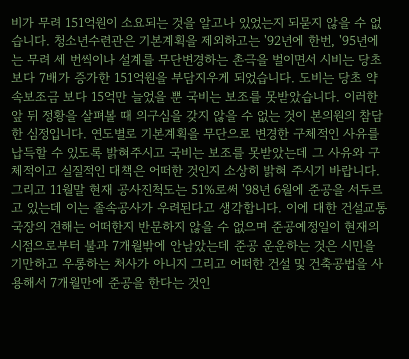비가 무려 151억원이 소요되는 것을 알고나 있었는지 되묻지 않을 수 없습니다. 청소년수련관은 기본계획을 제외하고는 '92년에 한번, '95년에는 무려 세 번씩이나 설계를 무단변경하는 촌극을 벌이면서 시비는 당초보다 7배가 증가한 151억원을 부담지우게 되었습니다. 도비는 당초 약속보조금 보다 15억만 늘었을 뿐 국비는 보조를 못받았습니다. 이러한 앞 뒤 정황을 살펴볼 때 의구심을 갖지 않을 수 없는 것이 본의원의 참담한 심정입니다. 연도별로 기본계획을 무단으로 변경한 구체적인 사유를 납득할 수 있도록 밝혀주시고 국비는 보조를 못받았는데 그 사유와 구체적이고 실질적인 대책은 어떠한 것인지 소상히 밝혀 주시기 바랍니다. 그리고 11월말 현재 공사진척도는 51%로써 '98년 6월에 준공을 서두르고 있는데 이는 졸속공사가 우려된다고 생각합니다. 이에 대한 건설교통국장의 견해는 어떠한지 반문하지 않을 수 없으며 준공예정일이 현재의 시점으로부터 불과 7개월밖에 안남았는데 준공 운운하는 것은 시민을 기만하고 우롱하는 처사가 아니지 그리고 어떠한 건설 및 건축공법을 사용해서 7개월만에 준공을 한다는 것인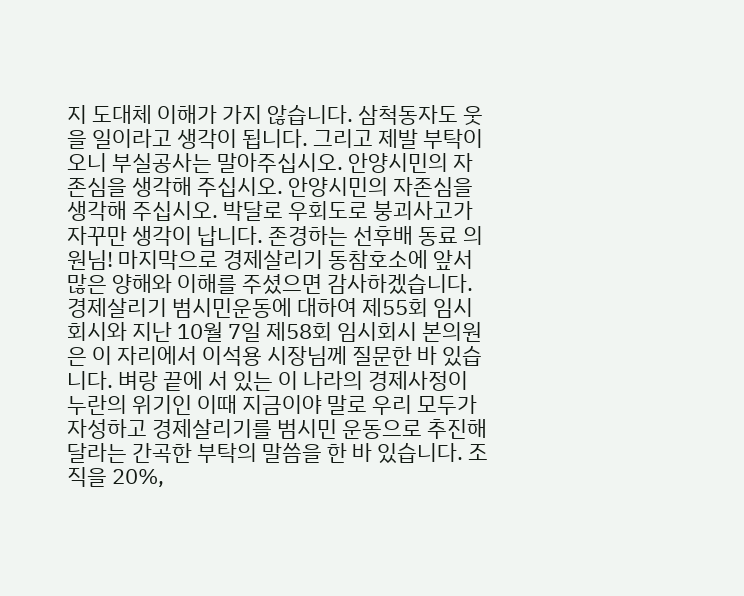지 도대체 이해가 가지 않습니다. 삼척동자도 웃을 일이라고 생각이 됩니다. 그리고 제발 부탁이오니 부실공사는 말아주십시오. 안양시민의 자존심을 생각해 주십시오. 안양시민의 자존심을 생각해 주십시오. 박달로 우회도로 붕괴사고가 자꾸만 생각이 납니다. 존경하는 선후배 동료 의원님! 마지막으로 경제살리기 동참호소에 앞서 많은 양해와 이해를 주셨으면 감사하겠습니다. 경제살리기 범시민운동에 대하여 제55회 임시회시와 지난 10월 7일 제58회 임시회시 본의원은 이 자리에서 이석용 시장님께 질문한 바 있습니다. 벼랑 끝에 서 있는 이 나라의 경제사정이 누란의 위기인 이때 지금이야 말로 우리 모두가 자성하고 경제살리기를 범시민 운동으로 추진해 달라는 간곡한 부탁의 말씀을 한 바 있습니다. 조직을 20%,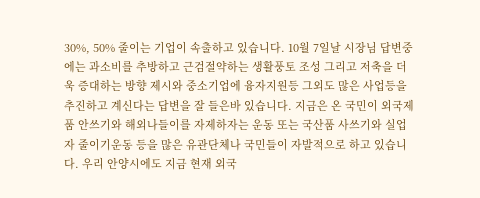30%, 50% 줄이는 기업이 속출하고 있습니다. 10월 7일날 시장님 답변중에는 과소비를 추방하고 근검절약하는 생활풍토 조성 그리고 저축을 더욱 증대하는 방향 제시와 중소기업에 융자지원등 그외도 많은 사업등을 추진하고 계신다는 답변을 잘 들은바 있습니다. 지금은 온 국민이 외국제품 안쓰기와 해외나들이를 자제하자는 운동 또는 국산품 사쓰기와 실업자 줄이기운동 등을 많은 유관단체나 국민들이 자발적으로 하고 있습니다. 우리 안양시에도 지금 현재 외국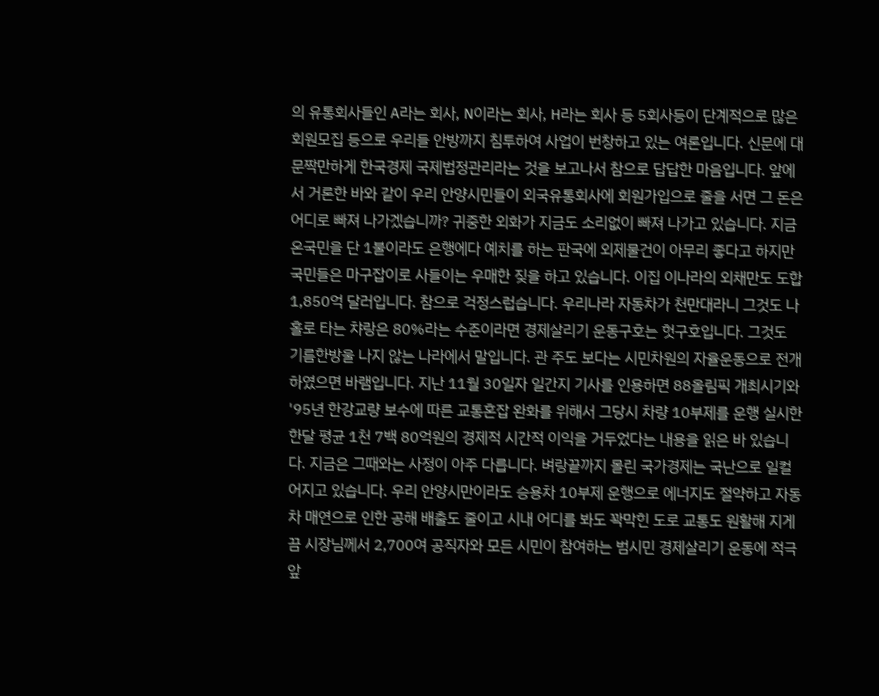의 유통회사들인 A라는 회사, N이라는 회사, H라는 회사 등 5회사등이 단계적으로 많은 회원모집 등으로 우리들 안방까지 침투하여 사업이 번창하고 있는 여론입니다. 신문에 대문짝만하게 한국경제 국제법정관리라는 것을 보고나서 참으로 답답한 마음입니다. 앞에서 거론한 바와 같이 우리 안양시민들이 외국유통회사에 회원가입으로 줄을 서면 그 돈은 어디로 빠져 나가겠습니까? 귀중한 외화가 지금도 소리없이 빠져 나가고 있습니다. 지금 온국민을 단 1불이라도 은행에다 예치를 하는 판국에 외제물건이 아무리 좋다고 하지만 국민들은 마구잡이로 사들이는 우매한 짖을 하고 있습니다. 이집 이나라의 외채만도 도합 1,850억 달러입니다. 참으로 걱정스럽습니다. 우리나라 자동차가 천만대라니 그것도 나홀로 타는 챠랑은 80%라는 수준이라면 경제살리기 운동구호는 헛구호입니다. 그것도 기름한방울 나지 않는 나라에서 말입니다. 관 주도 보다는 시민차원의 자율운동으로 전개하였으면 바램입니다. 지난 11월 30일자 일간지 기사를 인용하면 88올림픽 개최시기와 '95년 한강교량 보수에 따른 교통혼잡 완화를 위해서 그당시 차량 10부제를 운행 실시한 한달 평균 1천 7백 80억원의 경제적 시간적 이익을 거두었다는 내용을 읽은 바 있습니다. 지금은 그때와는 사정이 아주 다릅니다. 벼랑끝까지 몰린 국가경제는 국난으로 일컬어지고 있습니다. 우리 안양시만이라도 승용차 10부제 운행으로 에너지도 절약하고 자동차 매연으로 인한 공해 배출도 줄이고 시내 어디를 봐도 꽉막힌 도로 교통도 원활해 지게끔 시장님께서 2,700여 공직자와 모든 시민이 참여하는 범시민 경제살리기 운동에 적극 앞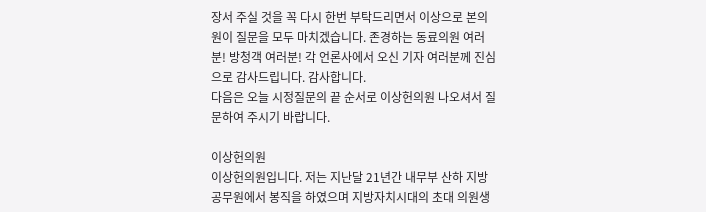장서 주실 것을 꼭 다시 한번 부탁드리면서 이상으로 본의원이 질문을 모두 마치겠습니다. 존경하는 동료의원 여러분! 방청객 여러분! 각 언론사에서 오신 기자 여러분께 진심으로 감사드립니다. 감사합니다.
다음은 오늘 시정질문의 끝 순서로 이상헌의원 나오셔서 질문하여 주시기 바랍니다.

이상헌의원
이상헌의원입니다. 저는 지난달 21년간 내무부 산하 지방공무원에서 봉직을 하였으며 지방자치시대의 초대 의원생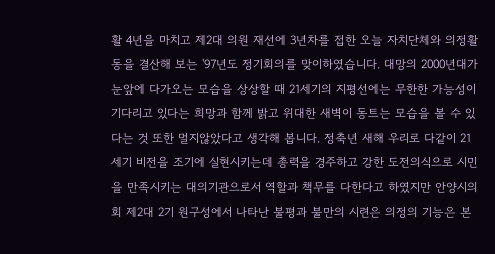활 4년을 마치고 제2대 의원 재선에 3년차를 접한 오늘 자치단체와 의정활동을 결산해 보는 '97년도 정기회의를 맞이하였습니다. 대망의 2000년대가 눈앞에 다가오는 모습을 상상할 때 21세기의 지평선에는 무한한 가능성이 기다리고 있다는 희망과 함께 밝고 위대한 새벽이 동트는 모습을 볼 수 있다는 것 또한 멀지않았다고 생각해 봅니다. 정축년 새해 우리로 다같이 21세기 비전을 조기에 실현시키는데 총력을 경주하고 강한 도전의식으로 시민을 만족시키는 대의기관으로서 역할과 책무를 다한다고 하였지만 안양시의회 제2대 2기 원구성에서 나타난 불평과 불만의 시련은 의정의 기능은 본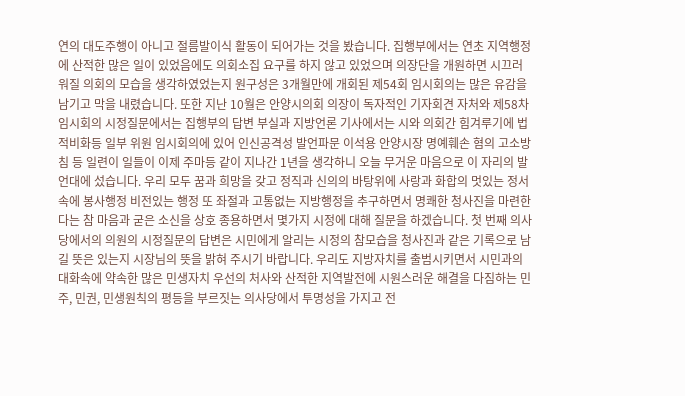연의 대도주행이 아니고 절름발이식 활동이 되어가는 것을 봤습니다. 집행부에서는 연초 지역행정에 산적한 많은 일이 있었음에도 의회소집 요구를 하지 않고 있었으며 의장단을 개원하면 시끄러워질 의회의 모습을 생각하였었는지 원구성은 3개월만에 개회된 제54회 임시회의는 많은 유감을 남기고 막을 내렸습니다. 또한 지난 10월은 안양시의회 의장이 독자적인 기자회견 자처와 제58차 임시회의 시정질문에서는 집행부의 답변 부실과 지방언론 기사에서는 시와 의회간 힘겨루기에 법적비화등 일부 위원 임시회의에 있어 인신공격성 발언파문 이석용 안양시장 명예훼손 혐의 고소방침 등 일련이 일들이 이제 주마등 같이 지나간 1년을 생각하니 오늘 무거운 마음으로 이 자리의 발언대에 섰습니다. 우리 모두 꿈과 희망을 갖고 정직과 신의의 바탕위에 사랑과 화합의 멋있는 정서속에 봉사행정 비전있는 행정 또 좌절과 고통없는 지방행정을 추구하면서 명쾌한 청사진을 마련한다는 참 마음과 굳은 소신을 상호 종용하면서 몇가지 시정에 대해 질문을 하겠습니다. 첫 번째 의사당에서의 의원의 시정질문의 답변은 시민에게 알리는 시정의 참모습을 청사진과 같은 기록으로 남길 뜻은 있는지 시장님의 뜻을 밝혀 주시기 바랍니다. 우리도 지방자치를 출범시키면서 시민과의 대화속에 약속한 많은 민생자치 우선의 처사와 산적한 지역발전에 시원스러운 해결을 다짐하는 민주, 민권, 민생원칙의 평등을 부르짓는 의사당에서 투명성을 가지고 전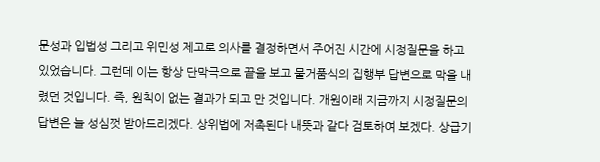문성과 입법성 그리고 위민성 제고로 의사를 결정하면서 주어진 시간에 시정질문을 하고 있었습니다. 그런데 이는 항상 단막극으로 끝을 보고 물거품식의 집행부 답변으로 막을 내렸던 것입니다. 즉, 원칙이 없는 결과가 되고 만 것입니다. 개원이래 지금까지 시정질문의 답변은 늘 성심껏 받아드리겠다. 상위법에 저촉된다 내뜻과 같다 검토하여 보겠다. 상급기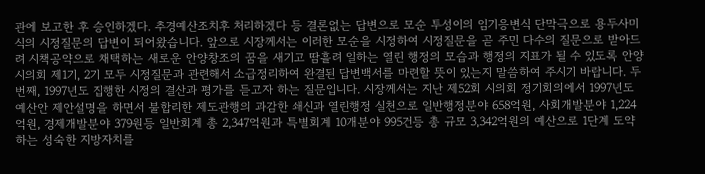관에 보고한 후 승인하겠다. 추경예산조치후 처리하겠다 등 결론없는 답변으로 모순 투성이의 임기응변식 단막극으로 용두사미식의 시정질문의 답변이 되어왔습니다. 앞으로 시장께서는 이러한 모순을 시정하여 시정질문을 곧 주민 다수의 질문으로 받아드려 시책공약으로 채택하는 새로운 안양창조의 꿈을 새기고 땀흘려 일하는 열린 행정의 모습과 행정의 지표가 될 수 있도록 안양시의회 제1기, 2기 모두 시정질문과 관련해서 소급정리하여 완결된 답변백서를 마련할 뜻이 있는지 말씀하여 주시기 바랍니다. 두 번째, 1997년도 집행한 시정의 결산과 평가를 듣고자 하는 질문입니다. 시장께서는 지난 제52회 시의회 정기회의에서 1997년도 예산안 제안설명을 하면서 불합리한 제도관행의 과감한 쇄신과 열린행정 실천으로 일반행정분야 658억원, 사회개발분야 1,224억원, 경제개발분야 379원등 일반회계 총 2,347억원과 특별회계 10개분야 995건등 총 규모 3,342억원의 예산으로 1단계 도약하는 성숙한 지방자치를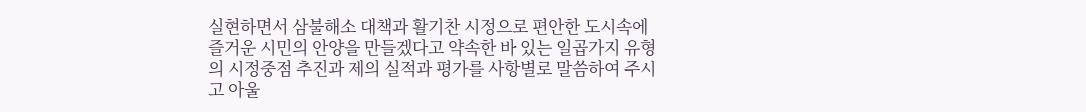실현하면서 삼불해소 대책과 활기찬 시정으로 편안한 도시속에 즐거운 시민의 안양을 만들겠다고 약속한 바 있는 일곱가지 유형의 시정중점 추진과 제의 실적과 평가를 사항별로 말씀하여 주시고 아울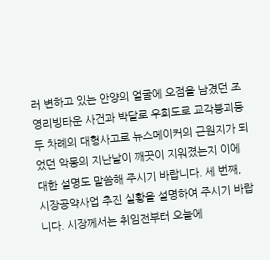러 변하고 있는 안양의 얼굴에 오점을 남겼던 조영리빙타운 사건과 박달로 우회도로 교각붕괴등 두 차례의 대형사고로 뉴스메이커의 근원지가 되었던 악몽의 지난날이 깨끗이 지워졌는지 이에 대한 설명도 말씀해 주시기 바랍니다. 세 번째, 시장공약사업 추진 실황을 설명하여 주시기 바랍니다. 시장께서는 취임전부터 오늘에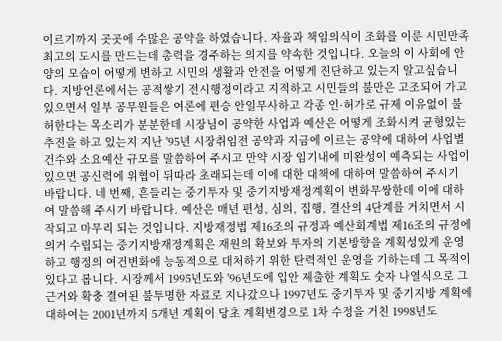이르기까지 곳곳에 수많은 공약을 하였습니다. 자율과 책임의식이 조화를 이룬 시민만족 최고의 도시를 만드는데 총력을 경주하는 의지를 약속한 것입니다. 오늘의 이 사회에 안양의 모습이 어떻게 변하고 시민의 생활과 안전을 어떻게 진단하고 있는지 알고싶습니다. 지방언론에서는 공적쌓기 전시행정이라고 지적하고 시민들의 불만은 고조되어 가고 있으면서 일부 공무원들은 여론에 편승 안일무사하고 각종 인·허가로 규제 이유없이 불허한다는 목소리가 분분한데 시장님이 공약한 사업과 예산은 어떻게 조화시켜 균형있는 추진을 하고 있는지 지난 '95년 시장취임전 공약과 지금에 이르는 공약에 대하여 사업별 건수와 소요예산 규모를 말씀하여 주시고 만약 시장 임기내에 미완성이 예측되는 사업이 있으면 공신력에 위협이 뒤따라 초래되는데 이에 대한 대책에 대하여 말씀하여 주시기 바랍니다. 네 번째, 흔들리는 중기투자 및 중기지방재정계획이 변화무쌍한데 이에 대하여 말씀해 주시기 바랍니다. 예산은 매년 편성, 심의, 집행, 결산의 4단계를 거치면서 시작되고 마무리 되는 것입니다. 지방재정법 제16조의 규정과 예산회계법 제16조의 규정에 의거 수립되는 중기지방재정계획은 재원의 확보와 투자의 기본방향을 계획성있게 운영하고 행정의 여건변화에 능동적으로 대처하기 위한 탄력적인 운영을 기하는데 그 목적이 있다고 봅니다. 시장께서 1995년도와 '96년도에 입안 제출한 계획도 숫자 나열식으로 그 근거와 확충 결여된 불투명한 자료로 지나갔으나 1997년도 중기투자 및 중기지방 계획에 대하여는 2001년까지 5개년 계획이 당초 계획변경으로 1차 수정을 거친 1998년도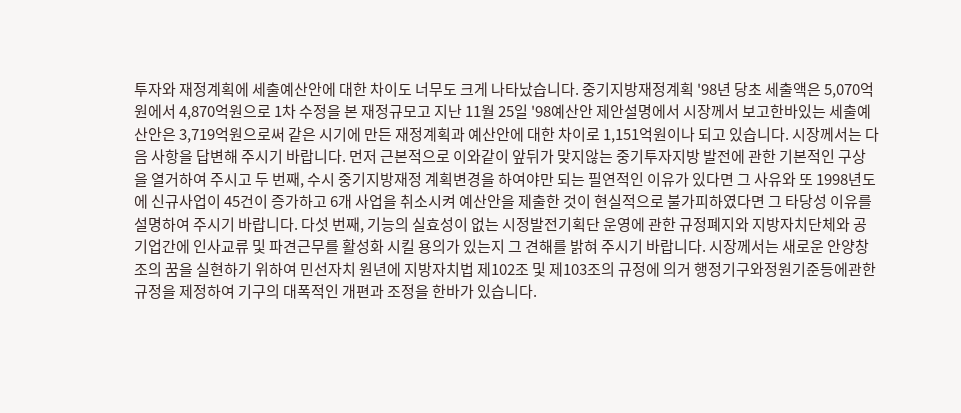투자와 재정계획에 세출예산안에 대한 차이도 너무도 크게 나타났습니다. 중기지방재정계획 '98년 당초 세출액은 5,070억원에서 4,870억원으로 1차 수정을 본 재정규모고 지난 11월 25일 '98예산안 제안설명에서 시장께서 보고한바있는 세출예산안은 3,719억원으로써 같은 시기에 만든 재정계획과 예산안에 대한 차이로 1,151억원이나 되고 있습니다. 시장께서는 다음 사항을 답변해 주시기 바랍니다. 먼저 근본적으로 이와같이 앞뒤가 맞지않는 중기투자지방 발전에 관한 기본적인 구상을 열거하여 주시고 두 번째, 수시 중기지방재정 계획변경을 하여야만 되는 필연적인 이유가 있다면 그 사유와 또 1998년도에 신규사업이 45건이 증가하고 6개 사업을 취소시켜 예산안을 제출한 것이 현실적으로 불가피하였다면 그 타당성 이유를 설명하여 주시기 바랍니다. 다섯 번째, 기능의 실효성이 없는 시정발전기획단 운영에 관한 규정폐지와 지방자치단체와 공기업간에 인사교류 및 파견근무를 활성화 시킬 용의가 있는지 그 견해를 밝혀 주시기 바랍니다. 시장께서는 새로운 안양창조의 꿈을 실현하기 위하여 민선자치 원년에 지방자치법 제102조 및 제103조의 규정에 의거 행정기구와정원기준등에관한규정을 제정하여 기구의 대폭적인 개편과 조정을 한바가 있습니다.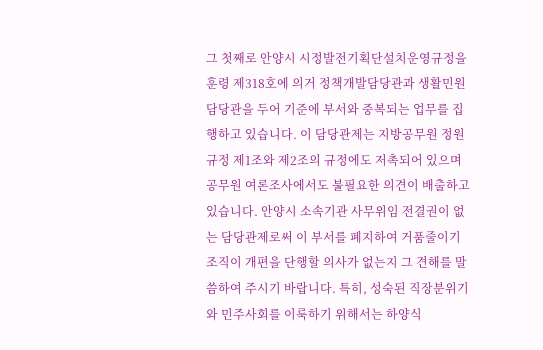그 첫째로 안양시 시정발전기획단설치운영규정을 훈령 제318호에 의거 정책개발담당관과 생활민원담당관을 두어 기준에 부서와 중복되는 업무를 집행하고 있습니다. 이 담당관제는 지방공무원 정원규정 제1조와 제2조의 규정에도 저촉되어 있으며 공무원 여론조사에서도 불필요한 의견이 배출하고 있습니다. 안양시 소속기관 사무위임 전결권이 없는 담당관제로써 이 부서를 폐지하여 거품줄이기 조직이 개편을 단행할 의사가 없는지 그 견해를 말씀하여 주시기 바랍니다. 특히, 성숙된 직장분위기와 민주사회를 이룩하기 위해서는 하양식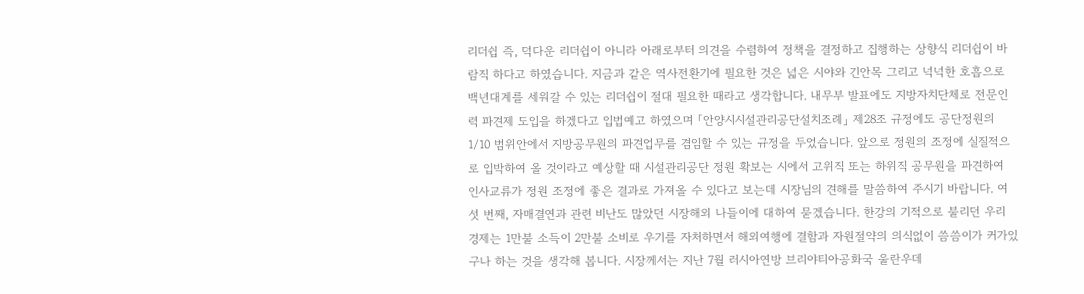리더쉽 즉, 덕다운 리더쉽이 아니라 아래로부터 의견을 수렴하여 정책을 결정하고 집행하는 상향식 리더쉽이 바람직 하다고 하였습니다. 지금과 같은 역사전환기에 필요한 것은 넓은 시야와 긴안목 그리고 넉넉한 호흡으로 백년대계를 세워갈 수 있는 리더쉽이 절대 필요한 때라고 생각합니다. 내무부 발표에도 지방자치단체로 전문인력 파견제 도입을 하겠다고 입법예고 하였으며 「안양시시설관리공단설치조례」 제28조 규정에도 공단정원의 1/10 범위안에서 지방공무원의 파견업무를 겸임할 수 있는 규정을 두었습니다. 앞으로 정원의 조정에 실질적으로 입박하여 올 것이라고 예상할 때 시설관리공단 정원 확보는 시에서 고위직 또는 하위직 공무원을 파견하여 인사교류가 정원 조정에 좋은 결과로 가져올 수 있다고 보는데 시장님의 견해를 말씀하여 주시기 바랍니다. 여섯 번째, 자매결연과 관련 비난도 많았던 시장해외 나들이에 대하여 묻겠습니다. 한강의 기적으로 불리던 우리 경제는 1만불 소득이 2만불 소비로 우기를 자처하면서 해외여행에 결함과 자원절약의 의식없이 씀씀이가 커가있구나 하는 것을 생각해 봅니다. 시장께서는 지난 7월 러시아연방 브리야티아공화국 울란우데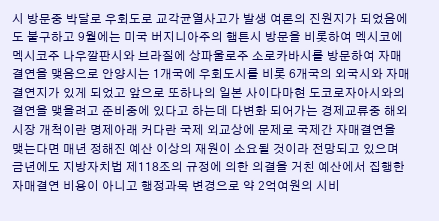시 방문중 박달로 우회도로 교각균열사고가 발생 여론의 진원지가 되었음에도 불구하고 9월에는 미국 버지니아주의 햄튼시 방문을 비롯하여 멕시코에 멕시코주 나우깔판시와 브라질에 상파울로주 소로카바시를 방문하여 자매결연을 맺음으로 안양시는 1개국에 우회도시를 비롯 6개국의 외국시와 자매결연지가 있게 되었고 앞으로 또하나의 일본 사이다마현 도코로자아시와의 결연을 맺을려고 준비중에 있다고 하는데 다변화 되어가는 경제교류중 해외시장 개척이란 명제아래 커다란 국제 외교상에 문제로 국제간 자매결연을 맺는다면 매년 정해진 예산 이상의 재원이 소요될 것이라 전망되고 있으며 금년에도 지방자치법 제118조의 규정에 의한 의결을 거친 예산에서 집행한 자매결연 비용이 아니고 행정과목 변경으로 약 2억여원의 시비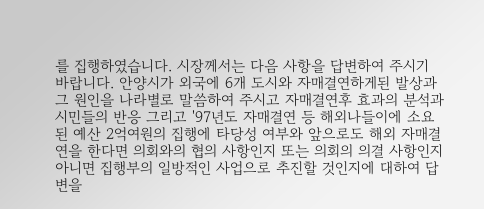를 집행하였습니다. 시장께서는 다음 사항을 답변하여 주시기 바랍니다. 안양시가 외국에 6개 도시와 자매결연하게된 발상과 그 원인을 나라별로 말씀하여 주시고 자매결연후 효과의 분석과 시민들의 반응 그리고 '97년도 자매결연 등 해외나들이에 소요된 예산 2억여원의 집행에 타당성 여부와 앞으로도 해외 자매결연을 한다면 의회와의 협의 사항인지 또는 의회의 의결 사항인지 아니면 집행부의 일방적인 사업으로 추진할 것인지에 대하여 답변을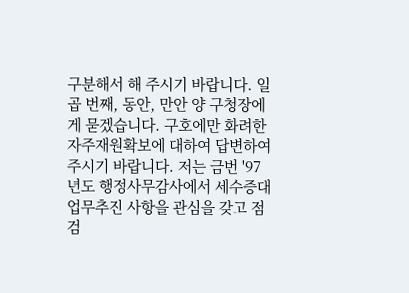구분해서 해 주시기 바랍니다. 일곱 번째, 동안, 만안 양 구청장에게 묻겠습니다. 구호에만 화려한 자주재원확보에 대하여 답변하여 주시기 바랍니다. 저는 금번 '97년도 행정사무감사에서 세수증대 업무추진 사항을 관심을 갖고 점검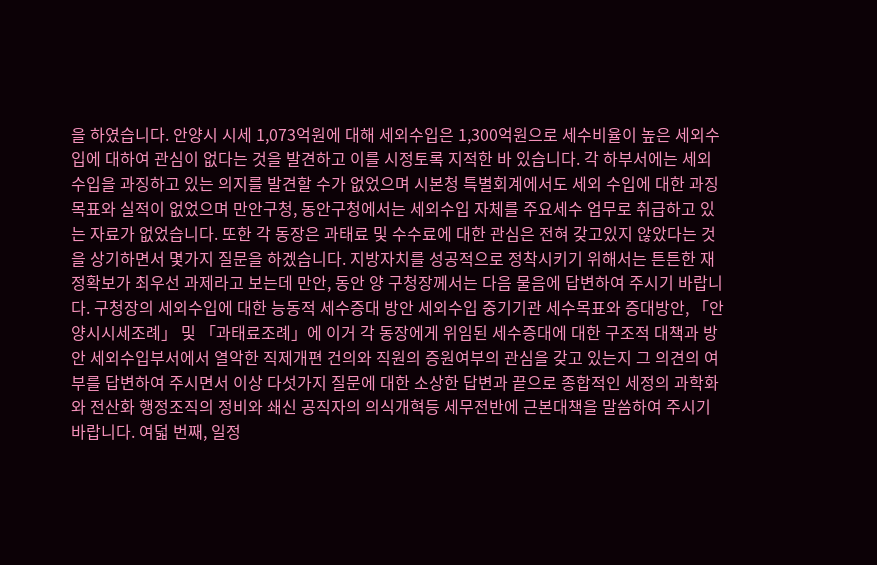을 하였습니다. 안양시 시세 1,073억원에 대해 세외수입은 1,300억원으로 세수비율이 높은 세외수입에 대하여 관심이 없다는 것을 발견하고 이를 시정토록 지적한 바 있습니다. 각 하부서에는 세외수입을 과징하고 있는 의지를 발견할 수가 없었으며 시본청 특별회계에서도 세외 수입에 대한 과징목표와 실적이 없었으며 만안구청, 동안구청에서는 세외수입 자체를 주요세수 업무로 취급하고 있는 자료가 없었습니다. 또한 각 동장은 과태료 및 수수료에 대한 관심은 전혀 갖고있지 않았다는 것을 상기하면서 몇가지 질문을 하겠습니다. 지방자치를 성공적으로 정착시키기 위해서는 튼튼한 재정확보가 최우선 과제라고 보는데 만안, 동안 양 구청장께서는 다음 물음에 답변하여 주시기 바랍니다. 구청장의 세외수입에 대한 능동적 세수증대 방안 세외수입 중기기관 세수목표와 증대방안, 「안양시시세조례」 및 「과태료조례」에 이거 각 동장에게 위임된 세수증대에 대한 구조적 대책과 방안 세외수입부서에서 열악한 직제개편 건의와 직원의 증원여부의 관심을 갖고 있는지 그 의견의 여부를 답변하여 주시면서 이상 다섯가지 질문에 대한 소상한 답변과 끝으로 종합적인 세정의 과학화와 전산화 행정조직의 정비와 쇄신 공직자의 의식개혁등 세무전반에 근본대책을 말씀하여 주시기 바랍니다. 여덟 번째, 일정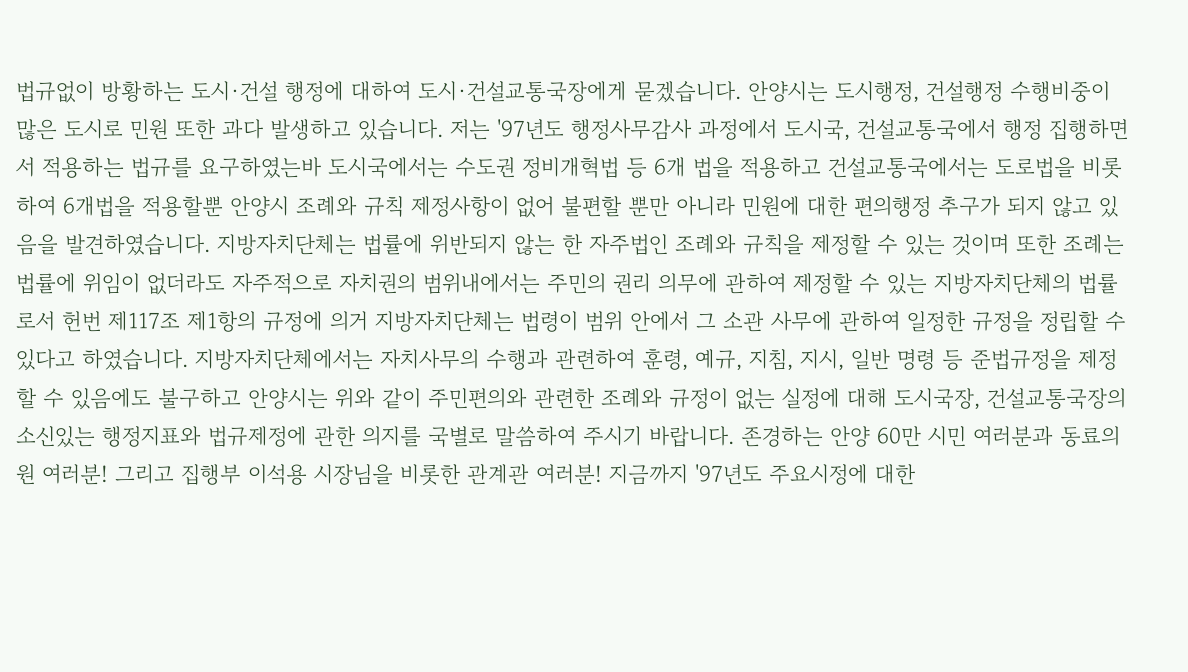법규없이 방황하는 도시·건설 행정에 대하여 도시·건설교통국장에게 묻겠습니다. 안양시는 도시행정, 건설행정 수행비중이 많은 도시로 민원 또한 과다 발생하고 있습니다. 저는 '97년도 행정사무감사 과정에서 도시국, 건설교통국에서 행정 집행하면서 적용하는 법규를 요구하였는바 도시국에서는 수도권 정비개혁법 등 6개 법을 적용하고 건설교통국에서는 도로법을 비롯하여 6개법을 적용할뿐 안양시 조례와 규칙 제정사항이 없어 불편할 뿐만 아니라 민원에 대한 편의행정 추구가 되지 않고 있음을 발견하였습니다. 지방자치단체는 법률에 위반되지 않는 한 자주법인 조례와 규칙을 제정할 수 있는 것이며 또한 조례는 법률에 위임이 없더라도 자주적으로 자치권의 범위내에서는 주민의 권리 의무에 관하여 제정할 수 있는 지방자치단체의 법률로서 헌번 제117조 제1항의 규정에 의거 지방자치단체는 법령이 범위 안에서 그 소관 사무에 관하여 일정한 규정을 정립할 수 있다고 하였습니다. 지방자치단체에서는 자치사무의 수행과 관련하여 훈령, 예규, 지침, 지시, 일반 명령 등 준법규정을 제정할 수 있음에도 불구하고 안양시는 위와 같이 주민편의와 관련한 조례와 규정이 없는 실정에 대해 도시국장, 건설교통국장의 소신있는 행정지표와 법규제정에 관한 의지를 국별로 말씀하여 주시기 바랍니다. 존경하는 안양 60만 시민 여러분과 동료의원 여러분! 그리고 집행부 이석용 시장님을 비롯한 관계관 여러분! 지금까지 '97년도 주요시정에 대한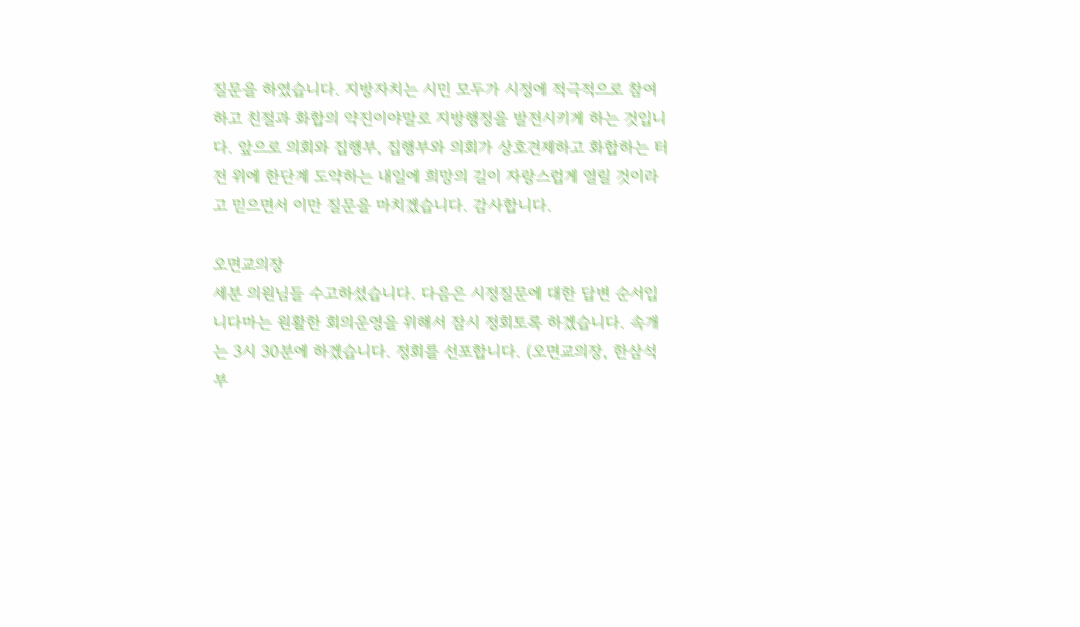질문을 하였습니다. 지방자치는 시민 모두가 시정에 적극적으로 참여하고 친절과 화합의 약진이야말로 지방행정을 발전시키게 하는 것입니다. 앞으로 의회와 집행부, 집행부와 의회가 상호견제하고 화합하는 터전 위에 한단계 도약하는 내일에 희망의 길이 자랑스럽게 열릴 것이라고 믿으면서 이만 질문을 마치겠습니다. 감사합니다.

오면교의장
세분 의원님들 수고하셨습니다. 다음은 시정질문에 대한 답변 순서입니다마는 원활한 회의운영을 위해서 잠시 정회토록 하겠습니다. 속개는 3시 30분에 하겠습니다. 정회를 선포합니다. (오면교의장, 한삼석부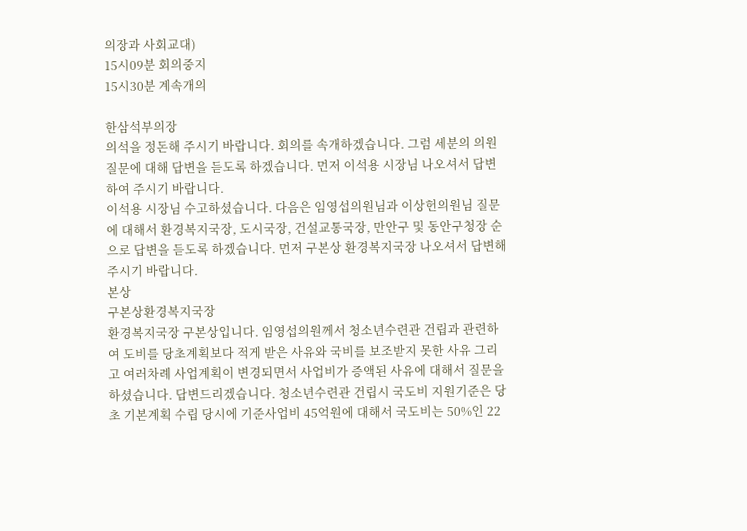의장과 사회교대)
15시09분 회의중지
15시30분 계속개의

한삼석부의장
의석을 정돈해 주시기 바랍니다. 회의를 속개하겠습니다. 그럼 세분의 의원 질문에 대해 답변을 듣도록 하겠습니다. 먼저 이석용 시장님 나오셔서 답변하여 주시기 바랍니다.
이석용 시장님 수고하셨습니다. 다음은 임영섭의원님과 이상헌의원님 질문에 대해서 환경복지국장, 도시국장, 건설교통국장, 만안구 및 동안구청장 순으로 답변을 듣도록 하겠습니다. 먼저 구본상 환경복지국장 나오셔서 답변해 주시기 바랍니다.
본상
구본상환경복지국장
환경복지국장 구본상입니다. 임영섭의원께서 청소년수련관 건립과 관련하여 도비를 당초계획보다 적게 받은 사유와 국비를 보조받지 못한 사유 그리고 여러차례 사업계획이 변경되면서 사업비가 증액된 사유에 대해서 질문을 하셨습니다. 답변드리겠습니다. 청소년수련관 건립시 국도비 지원기준은 당초 기본계획 수립 당시에 기준사업비 45억원에 대해서 국도비는 50%인 22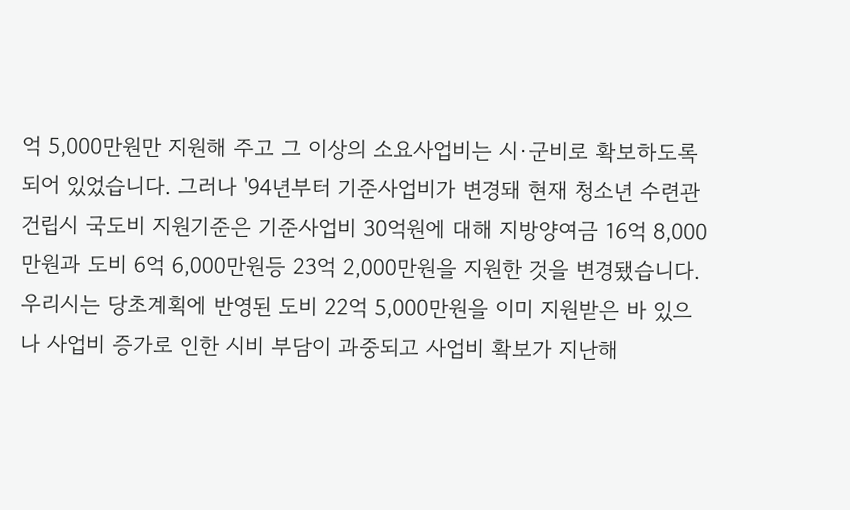억 5,000만원만 지원해 주고 그 이상의 소요사업비는 시·군비로 확보하도록 되어 있었습니다. 그러나 '94년부터 기준사업비가 변경돼 현재 청소년 수련관 건립시 국도비 지원기준은 기준사업비 30억원에 대해 지방양여금 16억 8,000만원과 도비 6억 6,000만원등 23억 2,000만원을 지원한 것을 변경됐습니다. 우리시는 당초계획에 반영된 도비 22억 5,000만원을 이미 지원받은 바 있으나 사업비 증가로 인한 시비 부담이 과중되고 사업비 확보가 지난해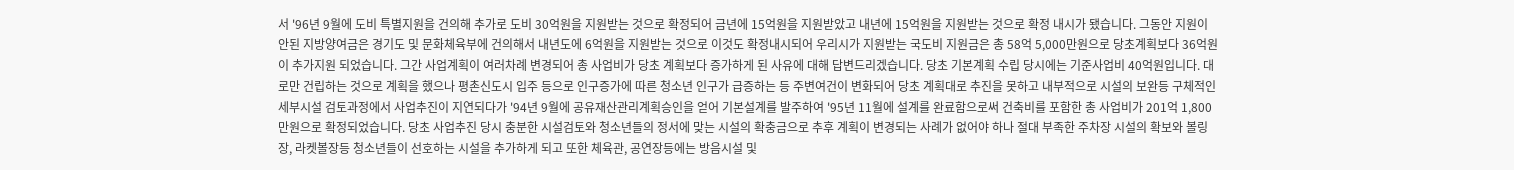서 '96년 9월에 도비 특별지원을 건의해 추가로 도비 30억원을 지원받는 것으로 확정되어 금년에 15억원을 지원받았고 내년에 15억원을 지원받는 것으로 확정 내시가 됐습니다. 그동안 지원이 안된 지방양여금은 경기도 및 문화체육부에 건의해서 내년도에 6억원을 지원받는 것으로 이것도 확정내시되어 우리시가 지원받는 국도비 지원금은 총 58억 5,000만원으로 당초계획보다 36억원이 추가지원 되었습니다. 그간 사업계획이 여러차례 변경되어 총 사업비가 당초 계획보다 증가하게 된 사유에 대해 답변드리겠습니다. 당초 기본계획 수립 당시에는 기준사업비 40억원입니다. 대로만 건립하는 것으로 계획을 했으나 평촌신도시 입주 등으로 인구증가에 따른 청소년 인구가 급증하는 등 주변여건이 변화되어 당초 계획대로 추진을 못하고 내부적으로 시설의 보완등 구체적인 세부시설 검토과정에서 사업추진이 지연되다가 '94년 9월에 공유재산관리계획승인을 얻어 기본설계를 발주하여 '95년 11월에 설계를 완료함으로써 건축비를 포함한 총 사업비가 201억 1,800만원으로 확정되었습니다. 당초 사업추진 당시 충분한 시설검토와 청소년들의 정서에 맞는 시설의 확충금으로 추후 계획이 변경되는 사례가 없어야 하나 절대 부족한 주차장 시설의 확보와 볼링장, 라켓볼장등 청소년들이 선호하는 시설을 추가하게 되고 또한 체육관, 공연장등에는 방음시설 및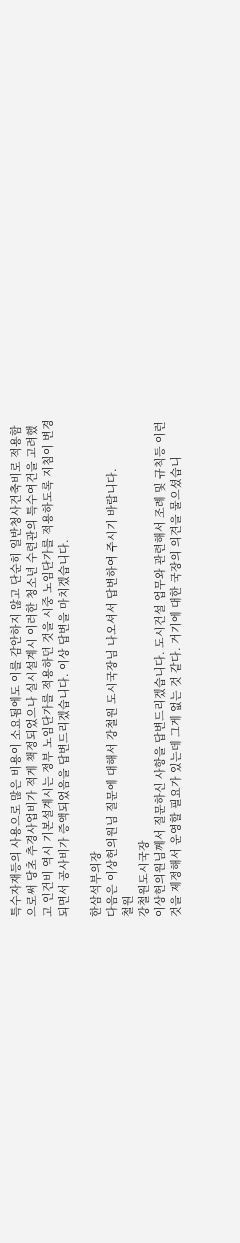특수자재등의 사용으로 많은 비용이 소요됨에도 이를 감안하지 않고 단순히 일반청사건축비로 적용함으로써 당초 추경사업비가 적게 책정되었으나 실시설계시 이러한 청소년 수련관의 특수여건을 고려했고 인건비 역시 기본설계시는 정부 노임단가를 적용하던 것을 시중 노임단가를 적용하도록 지침이 변경되면서 공사비가 증액되었음을 답변드리겠습니다. 이상 답변을 마치겠습니다.

한삼석부의장
다음은 이상헌의원님 질문에 대해서 강철원 도시국장님 나오셔서 답변하여 주시기 바랍니다.
철원
강철원도시국장
이상헌의원님께서 질문하신 사항을 답변드리겠습니다. 도시건설 업무와 관련해서 조례 및 규칙등 이런 것을 제정해서 운영할 필요가 있는데 그게 없는 것 같다. 거기에 대한 국장의 의견을 물으셨습니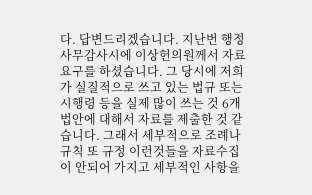다. 답변드리겠습니다. 지난번 행정사무감사시에 이상헌의원께서 자료요구를 하셨습니다. 그 당시에 저희가 실질적으로 쓰고 있는 법규 또는 시행령 등을 실제 많이 쓰는 것 6개 법안에 대해서 자료를 제출한 것 같습니다. 그래서 세부적으로 조례나 규칙 또 규정 이런것들을 자료수집이 안되어 가지고 세부적인 사항을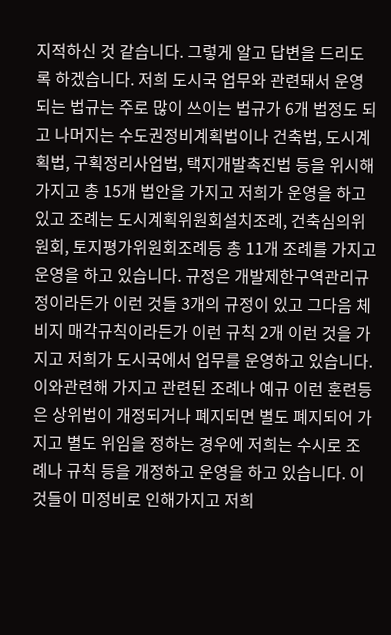지적하신 것 같습니다. 그렇게 알고 답변을 드리도록 하겠습니다. 저희 도시국 업무와 관련돼서 운영되는 법규는 주로 많이 쓰이는 법규가 6개 법정도 되고 나머지는 수도권정비계획법이나 건축법, 도시계획법, 구획정리사업법, 택지개발촉진법 등을 위시해 가지고 총 15개 법안을 가지고 저희가 운영을 하고 있고 조례는 도시계획위원회설치조례, 건축심의위원회, 토지평가위원회조례등 총 11개 조례를 가지고 운영을 하고 있습니다. 규정은 개발제한구역관리규정이라든가 이런 것들 3개의 규정이 있고 그다음 체비지 매각규칙이라든가 이런 규칙 2개 이런 것을 가지고 저희가 도시국에서 업무를 운영하고 있습니다. 이와관련해 가지고 관련된 조례나 예규 이런 훈련등은 상위법이 개정되거나 폐지되면 별도 폐지되어 가지고 별도 위임을 정하는 경우에 저희는 수시로 조례나 규칙 등을 개정하고 운영을 하고 있습니다. 이것들이 미정비로 인해가지고 저희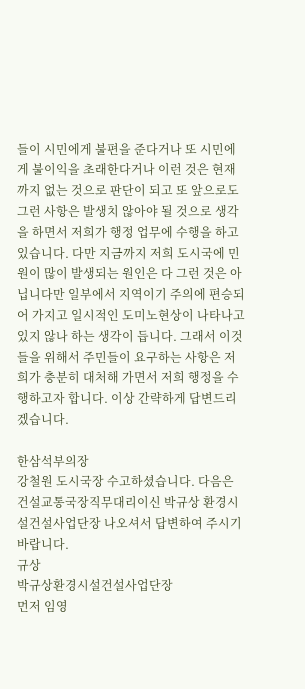들이 시민에게 불편을 준다거나 또 시민에게 불이익을 초래한다거나 이런 것은 현재까지 없는 것으로 판단이 되고 또 앞으로도 그런 사항은 발생치 않아야 될 것으로 생각을 하면서 저희가 행정 업무에 수행을 하고 있습니다. 다만 지금까지 저희 도시국에 민원이 많이 발생되는 원인은 다 그런 것은 아닙니다만 일부에서 지역이기 주의에 편승되어 가지고 일시적인 도미노현상이 나타나고 있지 않나 하는 생각이 듭니다. 그래서 이것들을 위해서 주민들이 요구하는 사항은 저희가 충분히 대처해 가면서 저희 행정을 수행하고자 합니다. 이상 간략하게 답변드리겠습니다.

한삼석부의장
강철원 도시국장 수고하셨습니다. 다음은 건설교통국장직무대리이신 박규상 환경시설건설사업단장 나오셔서 답변하여 주시기 바랍니다.
규상
박규상환경시설건설사업단장
먼저 임영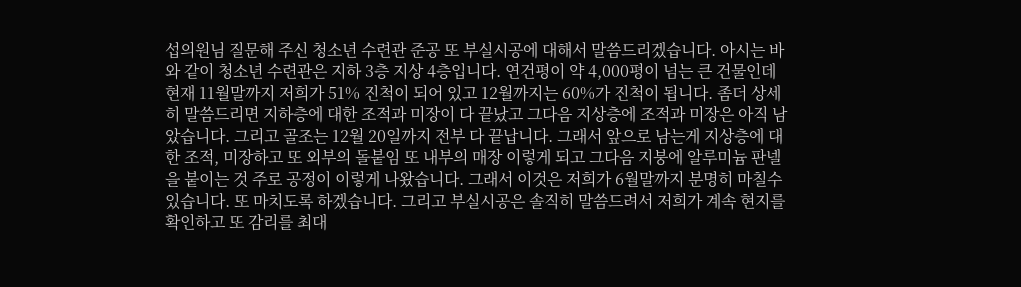섭의원님 질문해 주신 청소년 수련관 준공 또 부실시공에 대해서 말씀드리겠습니다. 아시는 바와 같이 청소년 수련관은 지하 3층 지상 4층입니다. 연건평이 약 4,000평이 넘는 큰 건물인데 현재 11월말까지 저희가 51% 진척이 되어 있고 12월까지는 60%가 진척이 됩니다. 좀더 상세히 말씀드리면 지하층에 대한 조적과 미장이 다 끝났고 그다음 지상층에 조적과 미장은 아직 남았습니다. 그리고 골조는 12월 20일까지 전부 다 끝납니다. 그래서 앞으로 남는게 지상층에 대한 조적, 미장하고 또 외부의 돌붙임 또 내부의 매장 이렇게 되고 그다음 지붕에 알루미늄 판넬을 붙이는 것 주로 공정이 이렇게 나왔습니다. 그래서 이것은 저희가 6월말까지 분명히 마칠수 있습니다. 또 마치도록 하겠습니다. 그리고 부실시공은 솔직히 말씀드려서 저희가 계속 현지를 확인하고 또 감리를 최대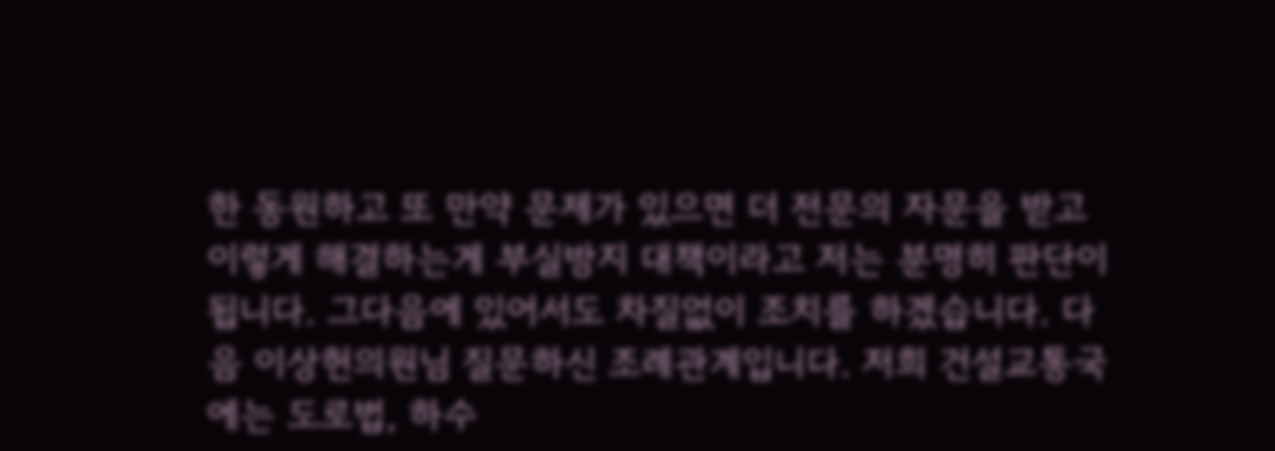한 동원하고 또 만약 문제가 있으면 더 전문의 자문을 받고 이렇게 해결하는게 부실방지 대책이라고 저는 분명히 판단이 됩니다. 그다음에 있어서도 차질없이 조치를 하겠습니다. 다음 이상헌의원님 질문하신 조례관계입니다. 저희 건설교통국에는 도로법, 하수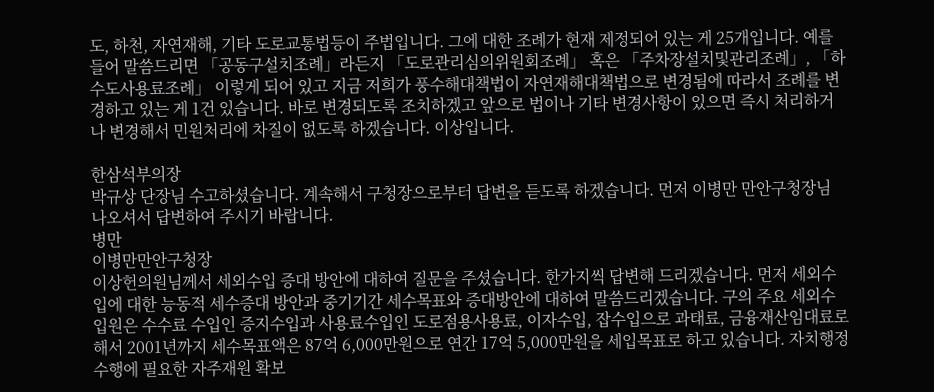도, 하천, 자연재해, 기타 도로교통법등이 주법입니다. 그에 대한 조례가 현재 제정되어 있는 게 25개입니다. 예를 들어 말씀드리면 「공동구설치조례」라든지 「도로관리심의위원회조례」 혹은 「주차장설치및관리조례」, 「하수도사용료조례」 이렇게 되어 있고 지금 저희가 풍수해대책법이 자연재해대책법으로 변경됨에 따라서 조례를 변경하고 있는 게 1건 있습니다. 바로 변경되도록 조치하겠고 앞으로 법이나 기타 변경사항이 있으면 즉시 처리하거나 변경해서 민원처리에 차질이 없도록 하겠습니다. 이상입니다.

한삼석부의장
박규상 단장님 수고하셨습니다. 계속해서 구청장으로부터 답변을 듣도록 하겠습니다. 먼저 이병만 만안구청장님 나오셔서 답변하여 주시기 바랍니다.
병만
이병만만안구청장
이상헌의원님께서 세외수입 증대 방안에 대하여 질문을 주셨습니다. 한가지씩 답변해 드리겠습니다. 먼저 세외수입에 대한 능동적 세수증대 방안과 중기기간 세수목표와 증대방안에 대하여 말씀드리겠습니다. 구의 주요 세외수입원은 수수료 수입인 증지수입과 사용료수입인 도로점용사용료, 이자수입, 잡수입으로 과태료, 금융재산임대료로 해서 2001년까지 세수목표액은 87억 6,000만원으로 연간 17억 5,000만원을 세입목표로 하고 있습니다. 자치행정 수행에 필요한 자주재원 확보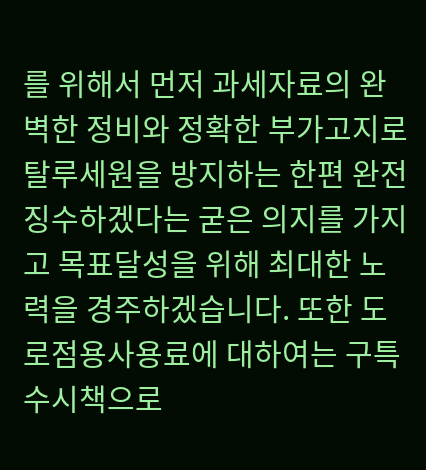를 위해서 먼저 과세자료의 완벽한 정비와 정확한 부가고지로 탈루세원을 방지하는 한편 완전 징수하겠다는 굳은 의지를 가지고 목표달성을 위해 최대한 노력을 경주하겠습니다. 또한 도로점용사용료에 대하여는 구특수시책으로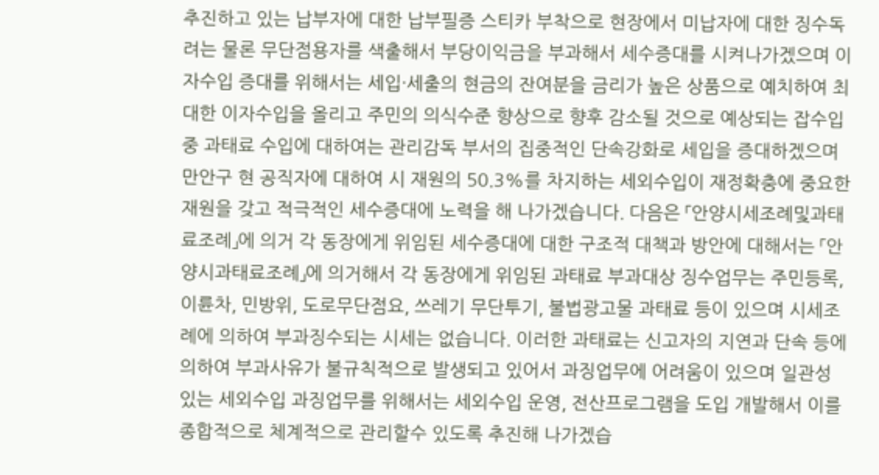추진하고 있는 납부자에 대한 납부필증 스티카 부착으로 현장에서 미납자에 대한 징수독려는 물론 무단점용자를 색출해서 부당이익금을 부과해서 세수증대를 시켜나가겠으며 이자수입 증대를 위해서는 세입·세출의 현금의 잔여분을 금리가 높은 상품으로 예치하여 최대한 이자수입을 올리고 주민의 의식수준 향상으로 향후 감소될 것으로 예상되는 잡수입중 과태료 수입에 대하여는 관리감독 부서의 집중적인 단속강화로 세입을 증대하겠으며 만안구 현 공직자에 대하여 시 재원의 50.3%를 차지하는 세외수입이 재정확충에 중요한 재원을 갖고 적극적인 세수증대에 노력을 해 나가겠습니다. 다음은 「안양시세조례및과태료조례」에 의거 각 동장에게 위임된 세수증대에 대한 구조적 대책과 방안에 대해서는 「안양시과태료조례」에 의거해서 각 동장에게 위임된 과태료 부과대상 징수업무는 주민등록, 이륜차, 민방위, 도로무단점요, 쓰레기 무단투기, 불법광고물 과태료 등이 있으며 시세조례에 의하여 부과징수되는 시세는 없습니다. 이러한 과태료는 신고자의 지연과 단속 등에 의하여 부과사유가 불규칙적으로 발생되고 있어서 과징업무에 어려움이 있으며 일관성 있는 세외수입 과징업무를 위해서는 세외수입 운영, 전산프로그램을 도입 개발해서 이를 종합적으로 체계적으로 관리할수 있도록 추진해 나가겠습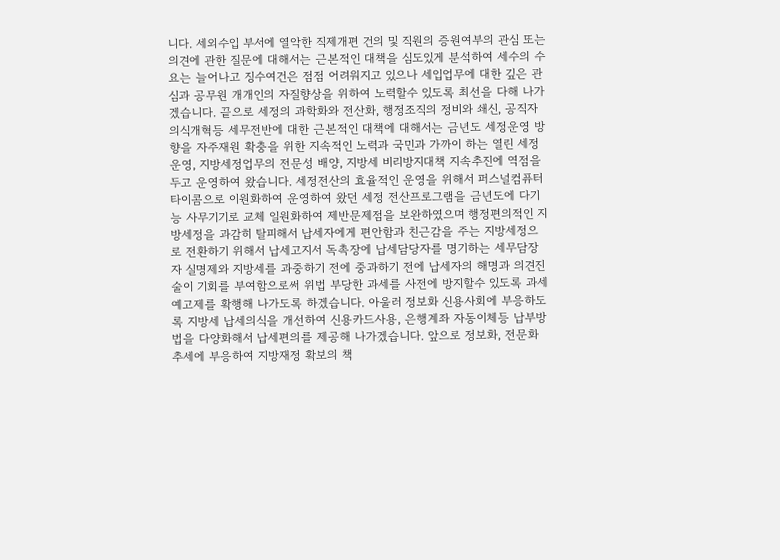니다. 세외수입 부서에 열악한 직제개편 건의 및 직원의 증원여부의 관심 또는 의견에 관한 질문에 대해서는 근본적인 대책을 심도있게 분석하여 세수의 수요는 늘어나고 징수여건은 점점 어려워지고 있으나 세입업무에 대한 깊은 관심과 공무원 개개인의 자질향상을 위하여 노력할수 있도록 최선을 다해 나가겠습니다. 끝으로 세정의 과학화와 전산화, 행정조직의 정비와 쇄신, 공직자 의식개혁등 세무전반에 대한 근본적인 대책에 대해서는 금년도 세정운영 방향을 자주재원 확충을 위한 지속적인 노력과 국민과 가까이 하는 열린 세정운영, 지방세정업무의 전문성 배양, 지방세 비리방지대책 지속추진에 역점을 두고 운영하여 왔습니다. 세정전산의 효율적인 운영을 위해서 퍼스널컴퓨터 타이콤으로 이원화하여 운영하여 왔던 세정 전산프로그램을 금년도에 다기능 사무기기로 교체 일원화하여 제반문제점을 보완하였으며 행정편의적인 지방세정을 과감히 탈피해서 납세자에게 편안함과 친근감을 주는 지방세정으로 전환하기 위해서 납세고지서 독촉장에 납세담당자를 명기하는 세무담장자 실명제와 지방세를 과중하기 전에 중과하기 전에 납세자의 해명과 의견진술이 기회를 부여함으로써 위법 부당한 과세를 사전에 방지할수 있도록 과세예고제를 확행해 나가도록 하겠습니다. 아울러 정보화 신용사회에 부응하도록 지방세 납세의식을 개선하여 신용카드사용, 은행계좌 자동이체등 납부방법을 다양화해서 납세편의를 제공해 나가겠습니다. 앞으로 정보화, 전문화 추세에 부응하여 지방재정 확보의 책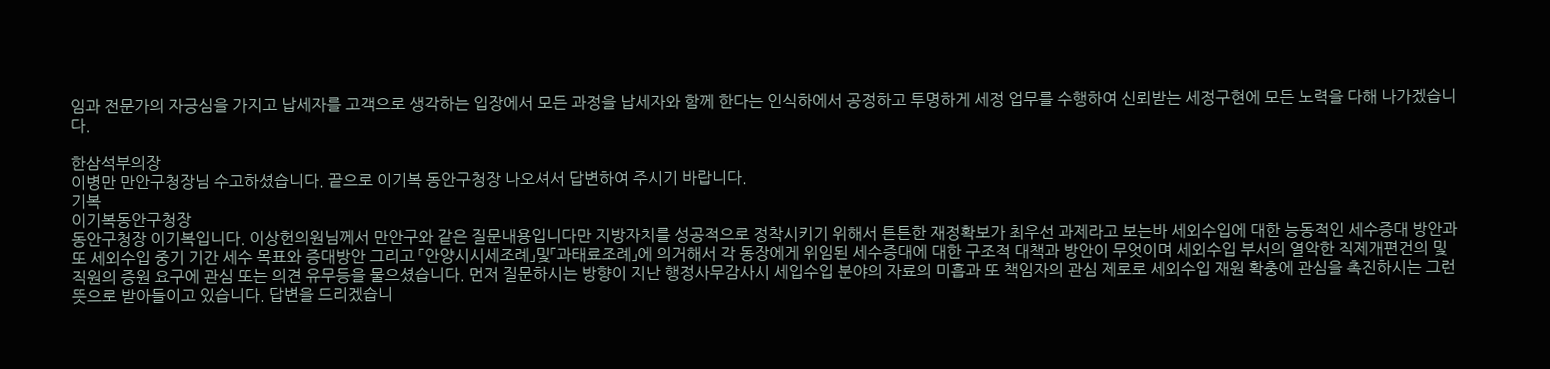임과 전문가의 자긍심을 가지고 납세자를 고객으로 생각하는 입장에서 모든 과정을 납세자와 함께 한다는 인식하에서 공정하고 투명하게 세정 업무를 수행하여 신뢰받는 세정구현에 모든 노력을 다해 나가겠습니다.

한삼석부의장
이병만 만안구청장님 수고하셨습니다. 끝으로 이기복 동안구청장 나오셔서 답변하여 주시기 바랍니다.
기복
이기복동안구청장
동안구청장 이기복입니다. 이상헌의원님께서 만안구와 같은 질문내용입니다만 지방자치를 성공적으로 정착시키기 위해서 튼튼한 재정확보가 최우선 과제라고 보는바 세외수입에 대한 능동적인 세수증대 방안과 또 세외수입 중기 기간 세수 목표와 증대방안 그리고 「안양시시세조례」및「과태료조례」에 의거해서 각 동장에게 위임된 세수증대에 대한 구조적 대책과 방안이 무엇이며 세외수입 부서의 열악한 직제개편건의 및 직원의 증원 요구에 관심 또는 의견 유무등을 물으셨습니다. 먼저 질문하시는 방향이 지난 행정사무감사시 세입수입 분야의 자료의 미흡과 또 책임자의 관심 제로로 세외수입 재원 확충에 관심을 촉진하시는 그런 뜻으로 받아들이고 있습니다. 답변을 드리겠습니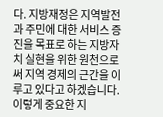다. 지방재정은 지역발전과 주민에 대한 서비스 증진을 목표로 하는 지방자치 실현을 위한 원천으로써 지역 경제의 근간을 이루고 있다고 하겠습니다. 이렇게 중요한 지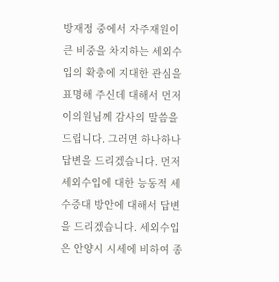방재정 중에서 자주재원이 큰 비중을 차지하는 세외수입의 확충에 지대한 관심을 표명해 주신데 대해서 먼저 이의원님께 감사의 말씀을 드립니다. 그러면 하나하나 답변을 드리겠습니다. 먼저 세외수입에 대한 능동적 세수증대 방안에 대해서 답변을 드리겠습니다. 세외수입은 안양시 시세에 비하여 종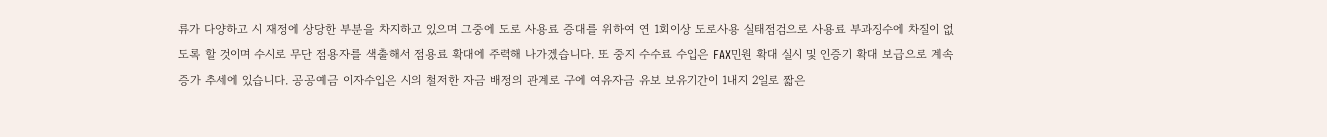류가 다양하고 시 재정에 상당한 부분을 차지하고 있으며 그중에 도로 사용료 증대를 위하여 연 1회이상 도로사용 실태점검으로 사용료 부과징수에 차질이 없도록 할 것이며 수시로 무단 점용자를 색출해서 점용료 확대에 주력해 나가겠습니다. 또 중지 수수료 수입은 FAX민원 확대 실시 및 인증기 확대 보급으로 계속 증가 추세에 있습니다. 공공예금 이자수입은 시의 철저한 자금 배정의 관계로 구에 여유자금 유보 보유기간이 1내지 2일로 짧은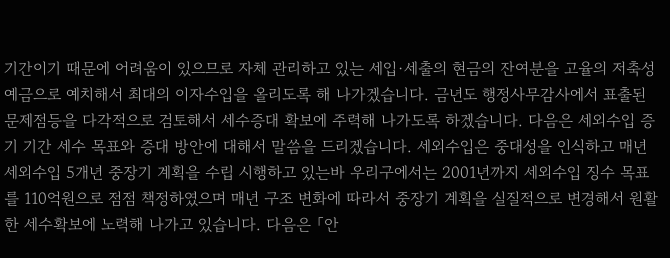기간이기 때문에 어려움이 있으므로 자체 관리하고 있는 세입·세출의 현금의 잔여분을 고율의 저축성 예금으로 예치해서 최대의 이자수입을 올리도록 해 나가겠습니다. 금년도 행정사무감사에서 표출된 문제점등을 다각적으로 검토해서 세수증대 확보에 주력해 나가도록 하겠습니다. 다음은 세외수입 증기 기간 세수 목표와 증대 방안에 대해서 말씀을 드리겠습니다. 세외수입은 중대성을 인식하고 매년 세외수입 5개년 중장기 계획을 수립 시행하고 있는바 우리구에서는 2001년까지 세외수입 징수 목표를 110억원으로 점점 책정하였으며 매년 구조 변화에 따라서 중장기 계획을 실질적으로 변경해서 원활한 세수확보에 노력해 나가고 있습니다. 다음은 「안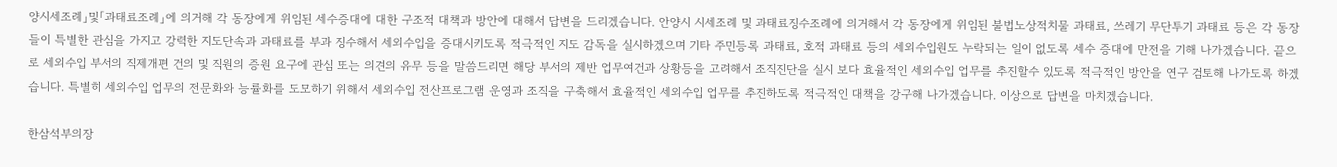양시세조례」및「과태료조례」에 의거해 각 동장에게 위임된 세수증대에 대한 구조적 대책과 방안에 대해서 답변을 드리겠습니다. 안양시 시세조례 및 과태료징수조례에 의거해서 각 동장에게 위임된 불법노상적치물 과태료, 쓰레기 무단투기 과태료 등은 각 동장들이 특별한 관심을 가지고 강력한 지도단속과 과태료를 부과 징수해서 세외수입을 증대시키도록 적극적인 지도 감독을 실시하겠으며 기타 주민등록 과태료, 호적 과태료 등의 세외수입원도 누락되는 일이 없도록 세수 증대에 만전을 기해 나가겠습니다. 끝으로 세외수입 부서의 직제개편 건의 및 직원의 증원 요구에 관심 또는 의견의 유무 등을 말씀드리면 해당 부서의 제반 업무여건과 상황등을 고려해서 조직진단을 실시 보다 효율적인 세외수입 업무를 추진할수 있도록 적극적인 방안을 연구 검토해 나가도록 하겠습니다. 특별히 세외수입 업무의 전문화와 능률화를 도모하기 위해서 세외수입 전산프로그램 운영과 조직을 구축해서 효율적인 세외수입 업무를 추진하도록 적극적인 대책을 강구해 나가겠습니다. 이상으로 답변을 마치겠습니다.

한삼석부의장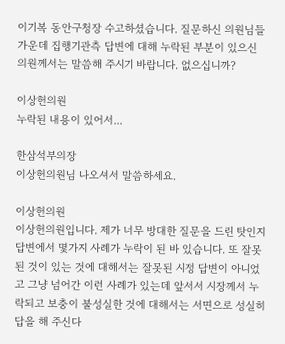이기복 동안구청장 수고하셨습니다. 질문하신 의원님들 가운데 집행기관측 답변에 대해 누락된 부분이 있으신 의원께서는 말씀해 주시기 바랍니다. 없으십니까?

이상헌의원
누락된 내용이 있어서...

한삼석부의장
이상헌의원님 나오셔서 말씀하세요.

이상헌의원
이상헌의원입니다. 제가 너무 방대한 질문을 드린 탓인지 답변에서 몇가지 사례가 누락이 된 바 있습니다. 또 잘못된 것이 있는 것에 대해서는 잘못된 시정 답변이 아니었고 그냥 넘어간 이런 사례가 있는데 앞서서 시장께서 누락되고 보충이 불성실한 것에 대해서는 서면으로 성실히 답을 해 주신다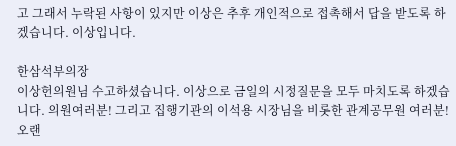고 그래서 누락된 사항이 있지만 이상은 추후 개인적으로 접촉해서 답을 받도록 하겠습니다. 이상입니다.

한삼석부의장
이상헌의원님 수고하셨습니다. 이상으로 금일의 시정질문을 모두 마치도록 하겠습니다. 의원여러분! 그리고 집행기관의 이석용 시장님을 비롯한 관계공무원 여러분! 오랜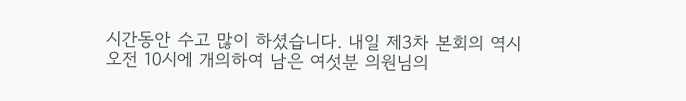시간동안 수고 많이 하셨습니다. 내일 제3차 본회의 역시 오전 10시에 개의하여 남은 여섯분 의원님의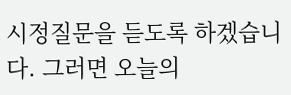시정질문을 듣도록 하겠습니다. 그러면 오늘의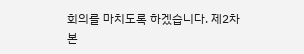회의를 마치도록 하겠습니다. 제2차 본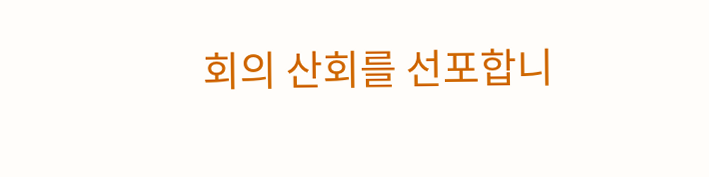회의 산회를 선포합니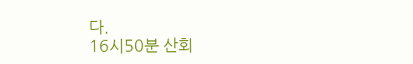다.
16시50분 산회